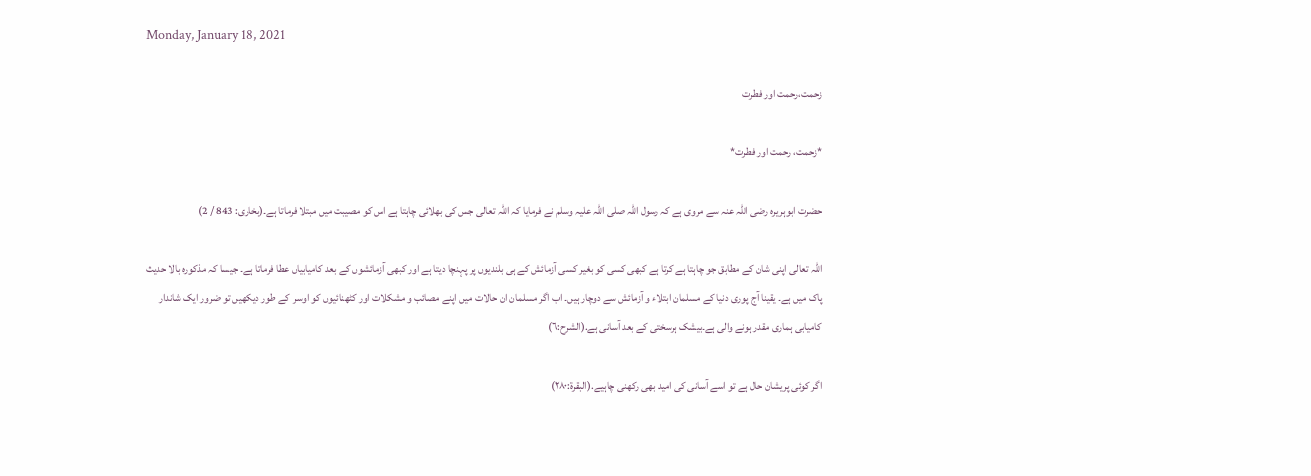Monday, January 18, 2021

زحمت،رحمت اور فطرت

*زحمت، رحمت اور فطرت*

حضرت ابوہریرہ رضی اللہ عنہ سے مروی ہے کہ رسول اللہ صلی اللہ علیہ وسلم نے فرمایا کہ اللہ تعالی جس کی بھلائی چاہتا ہے اس کو مصیبت میں مبتلا فرماتا ہے۔(بخاری: 843 / 2)

اللہ تعالی اپنی شان کے مطابق جو چاہتا ہے کرتا ہے کبھی کسی کو بغیر کسی آزمائش کے ہی بلندیوں پر پہنچا دیتا ہے اور کبھی آزمائشوں کے بعد کامیابیاں عطا فرماتا ہے۔ جیسا کہ مذکورہ بالا حدیث پاک میں ہے۔ یقینا آج پوری دنیا کے مسلمان ابتلاء و آزمائش سے دوچار ہیں۔ اب اگر مسلمان ان حالات میں اپنے مصائب و مشکلات اور کٹھنائیوں کو اوسر  کے طور دیکھیں تو ضرور ایک شاندار کامیابی ہماری مقدر ہونے والی ہے۔بیشک ہرسختی کے بعد آسانی ہے.(الشرح:٦)

اگر کوئی پریشان‌ حال ہے تو اسے آسانی کی امید‌ بھی رکھنی چاہیے.(البقرة:٢٨٠)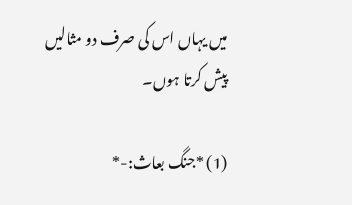میں یہاں اس کی صرف دو مثالیں پیش کرتا ہوں۔

(1) *جنگ بعاث:-*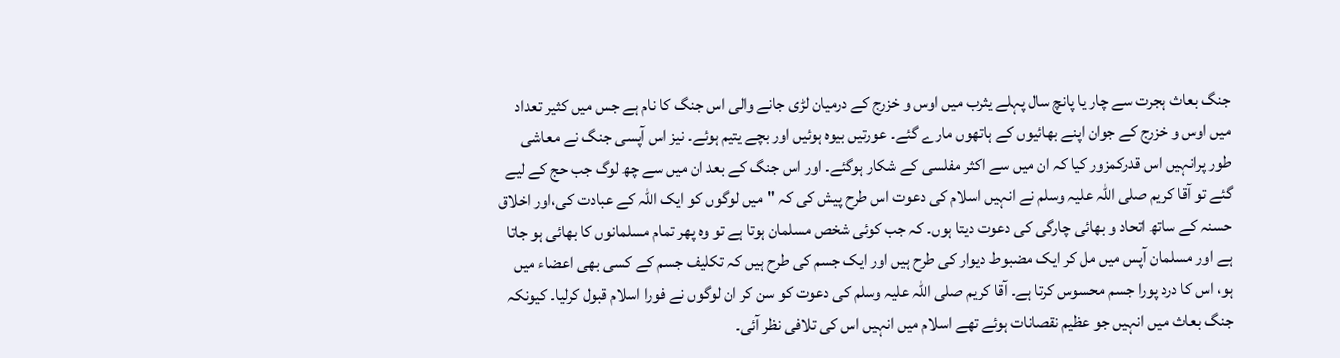جنگ بعاث ہجرت سے چار یا پانچ سال پہلے یثرب میں اوس و خزرج کے درمیان لڑی جانے والی اس جنگ کا نام ہے جس میں کثیر تعداد میں اوس و خزرج کے جوان اپنے بھائیوں کے ہاتھوں مارے گئے۔ عورتیں بیوہ ہوئیں اور بچے یتیم ہوئے۔ نیز اس آپسی جنگ نے معاشی طور پرانہیں اس قدرکمزور کیا کہ ان میں سے اکثر مفلسی کے شکار ہوگئے۔ اور اس جنگ کے بعد ان میں سے چھ لوگ جب حج کے لیے گئے تو آقا کریم صلی اللہ علیہ وسلم نے انہیں اسلام کی دعوت اس طرح پیش کی کہ "میں لوگوں کو ایک اللہ کے عبادت کی،اور اخلاق حسنہ کے ساتھ اتحاد و بھائی چارگی کی دعوت دیتا ہوں۔ کہ جب کوئی شخص مسلمان ہوتا ہے تو وہ پھر تمام مسلمانوں کا بھائی ہو جاتا ہے اور مسلمان آپس میں مل کر ایک مضبوط دیوار کی طرح ہیں اور ایک جسم کی طرح ہیں کہ تکلیف جسم کے کسی بھی اعضاء میں ہو، اس کا درد پورا جسم محسوس کرتا ہے۔ آقا کریم صلی اللہ علیہ وسلم کی دعوت کو سن کر ان لوگوں نے فورا اسلام قبول کرلیا۔ کیونکہ جنگ بعاث میں انہیں جو عظیم نقصانات ہوئے تھے اسلام میں انہیں اس کی تلافی نظر آئی۔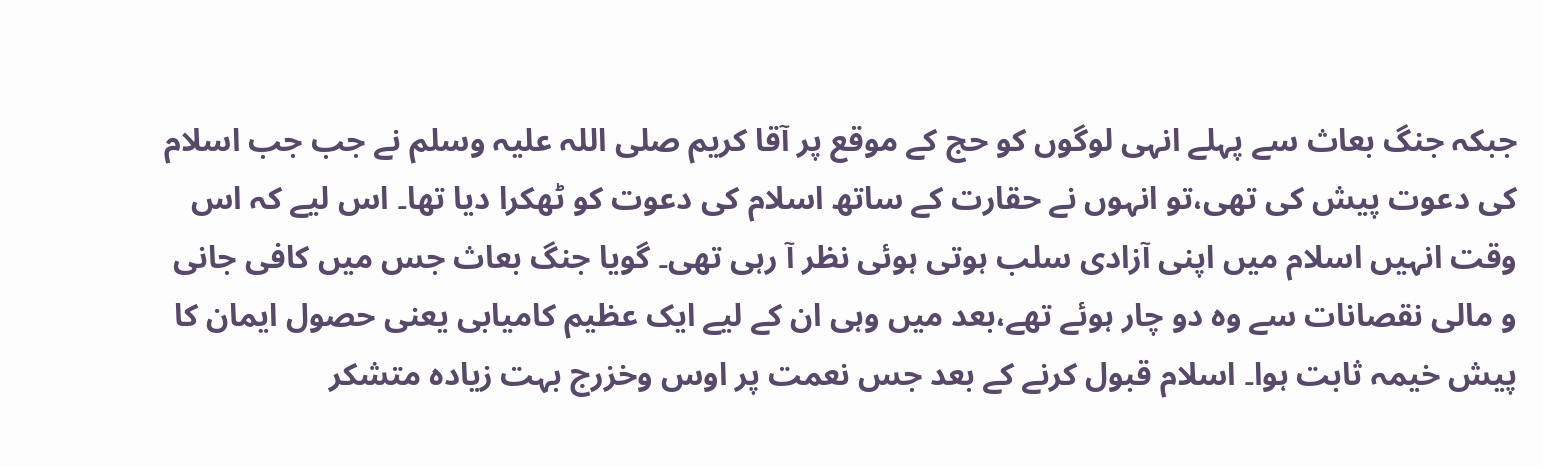جبکہ جنگ بعاث سے پہلے انہی لوگوں کو حج کے موقع پر آقا کریم صلی اللہ علیہ وسلم نے جب جب اسلام کی دعوت پیش کی تھی،تو انہوں نے حقارت کے ساتھ اسلام کی دعوت کو ٹھکرا دیا تھا۔ اس لیے کہ اس وقت انہیں اسلام میں اپنی آزادی سلب ہوتی ہوئی نظر آ رہی تھی۔ گویا جنگ بعاث جس میں کافی جانی و مالی نقصانات سے وہ دو چار ہوئے تھے،بعد میں وہی ان کے لیے ایک عظیم کامیابی یعنی حصول ایمان کا پیش خیمہ ثابت ہوا۔ اسلام قبول کرنے کے بعد جس نعمت پر اوس وخزرج بہت زیادہ متشکر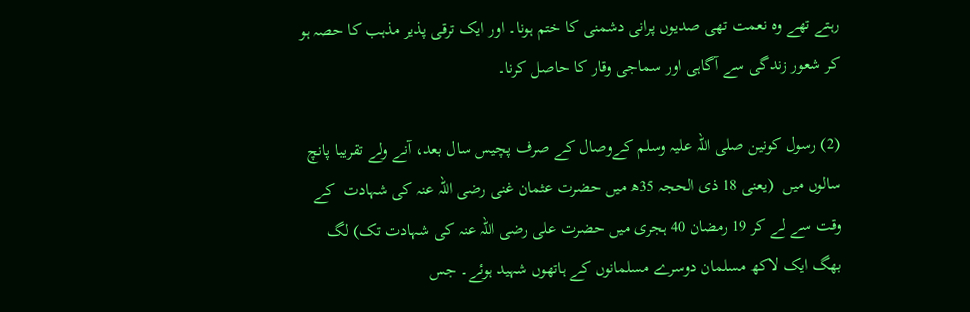رہتے تھے وہ نعمت تھی صدیوں پرانی دشمنی کا ختم ہونا۔ اور ایک ترقی پذیر مذہب کا حصہ ہو کر شعور زندگی سے آگاہی اور سماجی وقار کا حاصل کرنا۔

(2) رسول کونین صلی اللہ علیہ وسلم کےوصال کے صرف پچیس سال بعد‌، آنے ولے تقریبا پانچ سالوں‌ میں  (یعنی 18 ذی الحجہ 35ھ میں حضرت عثمان غنی رضی اللہ عنہ کی شہادت  کے وقت سے لے کر 19 رمضان 40 ہجری میں حضرت علی رضی اللہ عنہ کی شہادت تک) لگ بھگ ایک لاکھ مسلمان دوسرے مسلمانوں کے ہاتھوں شہید ہوئے۔ جس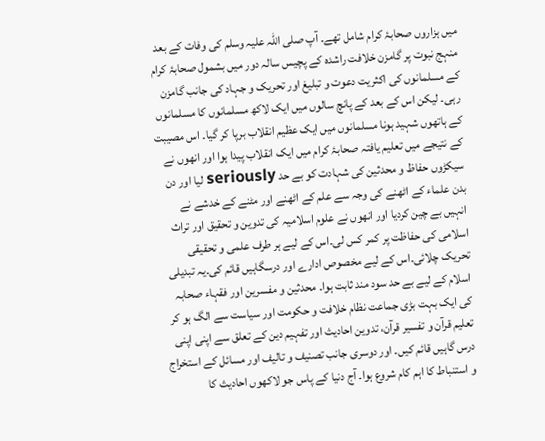میں ہزاروں صحابۂ کرام شامل تھے۔ آپ صلی اللہ علیہ وسلم کی وفات کے بعد منہج نبوت پر گامزن خلافت راشدہ کے پچیس سالہ دور میں بشمول صحابۂ کرام کے مسلمانوں کی اکثریت دعوت و تبلیغ اور تحریک و جہاد کی جانب گامزن رہی۔ لیکن اس کے بعد کے پانچ سالوں میں ایک لاکھ مسلمانوں کا مسلمانوں کے ہاتھوں شہید ہونا مسلمانوں میں ایک عظیم انقلاب برپا کر گیا۔ اس مصیبت کے نتیجے میں تعلیم یافتہ صحابۂ کرام میں ایک انقلاب پیدا ہوا اور انھوں نے سیکڑوں حفاظ و محدثین کی شہادت کو بے حد seriously لیا اور دن بدن علماء کے اٹھنے کی وجہ سے علم کے اٹھنے اور مٹنے کے خدشے نے انہیں بے چین کردیا اور انھوں نے علوم اسلامیہ کی تدوین و تحقیق اور تراث اسلامی کی حفاظت پر کمر کس لی۔اس کے لیے ہر طرف علمی و تحقیقی تحریک چلائی۔اس کے لیے مخصوص ادارے اور درسگاہیں قائم کی۔یہ تبدیلی اسلام کے لیے بے حد سود مند ثابت ہوا۔ محدثین و مفسرین اور فقہاء صحابہ کی ایک بہت بڑی جماعت نظام خلافت و حکومت اور سیاست سے الگ ہو کر تعلیم قرآن و تفسیر قرآن، تدوین احادیث اور تفہیم دین کے تعلق سے اپنی اپنی درس گاہیں قائم کیں۔ اور دوسری جانب تصنیف و تالیف اور مسائل کے استخراج و استنباط کا اہم کام شروع ہوا۔ آج دنیا کے پاس جو لاکھوں احادیث کا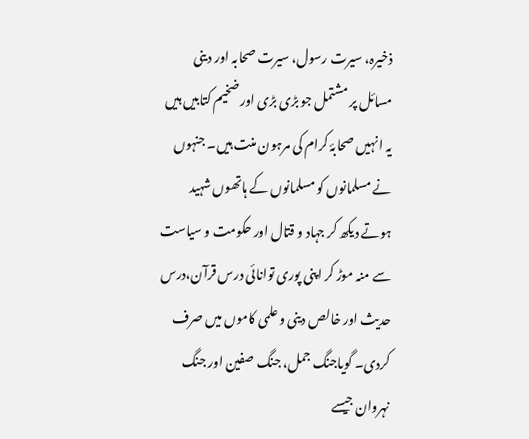ذخیرہ، سیرت رسول، سیرت صحابہ اور دینی مسائل پر مشتمل جو بڑی بڑی اور ضخیم کتابیں ہیں یہ انہیں صحابۂ کرام کی مرہون منت ہیں۔ جنہوں نے مسلمانوں کو مسلمانوں کے ہاتھوں شہید ہوتے دیکھ کر جہاد و قتال اور حکومت و سیاست سے منہ موڑ کر اپنی پوری توانائی درس قرآن،درس حدیث اور خالص دینی و علمی کاموں میں صرف کردی۔ گویاجنگ جمل، جنگ صفین اور جنگ نہروان جیسے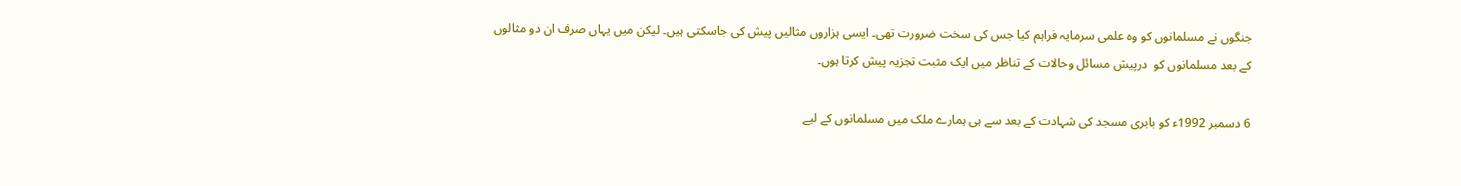جنگوں نے مسلمانوں کو وہ علمی سرمایہ فراہم کیا جس کی سخت ضرورت تھی۔ ایسی ہزاروں مثالیں پیش کی جاسکتی ہیں۔ لیکن میں یہاں صرف ان دو مثالوں کے بعد مسلمانوں کو  درپیش مسائل وحالات کے تناظر میں ایک مثبت تجزیہ پیش کرتا ہوں۔

6 دسمبر 1992ء کو بابری مسجد کی شہادت کے بعد سے ہی ہمارے ملک میں مسلمانوں کے لیے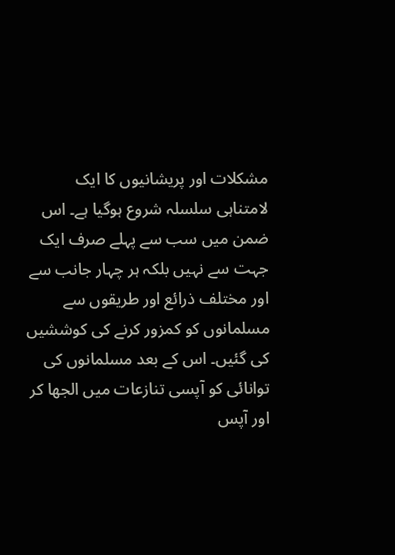مشکلات اور پریشانیوں کا ایک لامتناہی سلسلہ شروع ہوگیا ہے۔ اس ضمن میں سب سے پہلے صرف ایک جہت سے نہیں بلکہ ہر چہار جانب سے اور مختلف ذرائع اور طریقوں سے مسلمانوں کو کمزور کرنے کی کوششیں کی گئیں۔ اس کے بعد مسلمانوں کی توانائی کو آپسی تنازعات میں الجھا کر اور آپس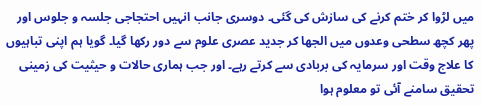میں لڑوا کر ختم کرنے کی سازش کی گئی۔ دوسری جانب انہیں احتجاجی جلسہ و جلوس اور پھر کچھ سطحی وعدوں میں الجھا کر جدید عصری علوم سے دور رکھا گیا۔ گویا ہم اپنی تباہیوں کا علاج وقت اور سرمایہ کی بربادی سے کرتے رہے۔ اور جب ہماری حالات و حیثیت کی زمینی تحقیق سامنے آئی تو معلوم ہوا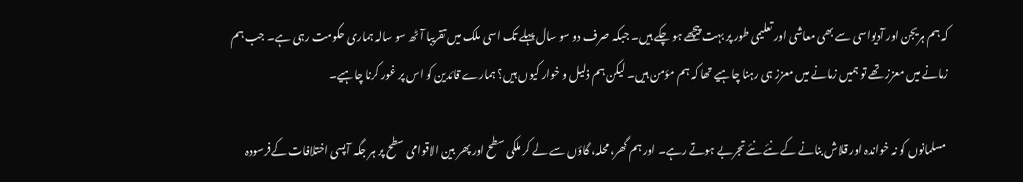کہ ہم ہریجن اور آدیواسی سے بھی معاشی اور تعلیمی طور پر بہت پیچھے ہو چکے ہیں۔ جبکہ صرف دو سو سال پہلے تک اسی ملک میں تقریبا آٹھ سو سالہ ہماری حکومت رہی ہے۔ جب ہم زمانے میں معزز تھے تو ہمیں زمانے میں معزز ہی رہنا چاہیے تھا کہ ہم مؤمن ہیں۔ لیکن ہم ذلیل و خوار کیوں ہیں؟ ہمارے قائدین کو اس پر غور کرنا چاہیے۔

 مسلمانوں کو نہ خواندہ اور قلاش بنانے کے نئے نئے تجربے ہوتے رہے۔ اور ہم گھر، محلہ، گاؤں سے لے کر ملکی سطح اور پھر بین الاقوامی سطح پر ہر جگہ آپسی اختلافات کےفرسودہ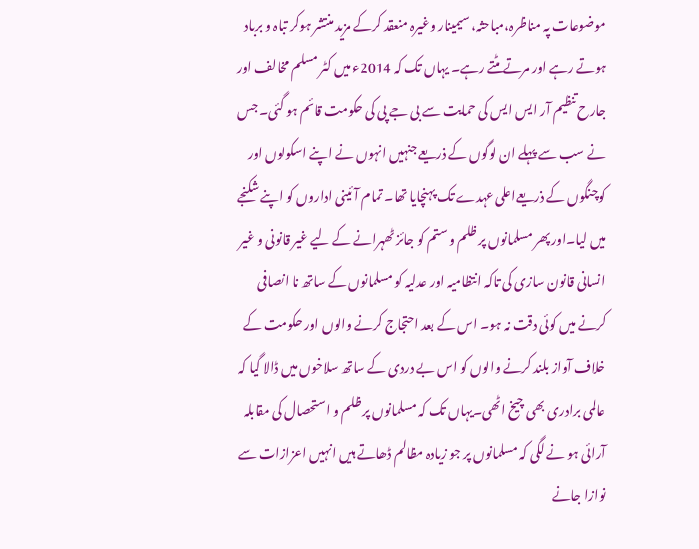موضوعات پہ مناظرہ،مباحثہ، سیمینار وغیرہ منعقد کرکے مزید منتشر ہوکر تباہ و برباد ہوتے رہے اور مرتے مٹتے رہے۔ یہاں تک کہ 2014ء میں کٹر مسلم مخالف اور جارح تنظیم آر ایس ایس کی حمایت سے بی جے پی کی حکومت قائم ہو گئی۔ جس نے سب سے پہلے ان لوگوں کے ذریعے جنہیں انہوں نے اپنے اسکولوں اور کوچنگوں کے ذریعےاعلی عہدے تک پہنچایا تھا۔ تمام آئینی اداروں کو اپنے شکنجے میں لیا۔اور پھر مسلمانوں پر ظلم و ستم کو جائز ٹھہرانے کے لیے غیر قانونی و غیر انسانی قانون سازی کی تاکہ انتظامیہ اور عدلیہ کو مسلمانوں کے ساتھ نا انصافی کرنے میں کوئی دقت نہ ہو۔ اس کے بعد احتجاج کرنے والوں اور حکومت کے خلاف آواز بلند کرنے والوں کو اس بے دردی کے ساتھ سلاخوں میں ڈالا گیا کہ عالمی برادری بھی چیخ اٹھی۔یہاں تک کہ مسلمانوں پر ظلم و استحصال کی مقابلہ آرائی ہو نے لگی کہ مسلمانوں پر جو زیادہ مظالم ڈھاتے ہیں انہیں اعزازات سے نوازا جانے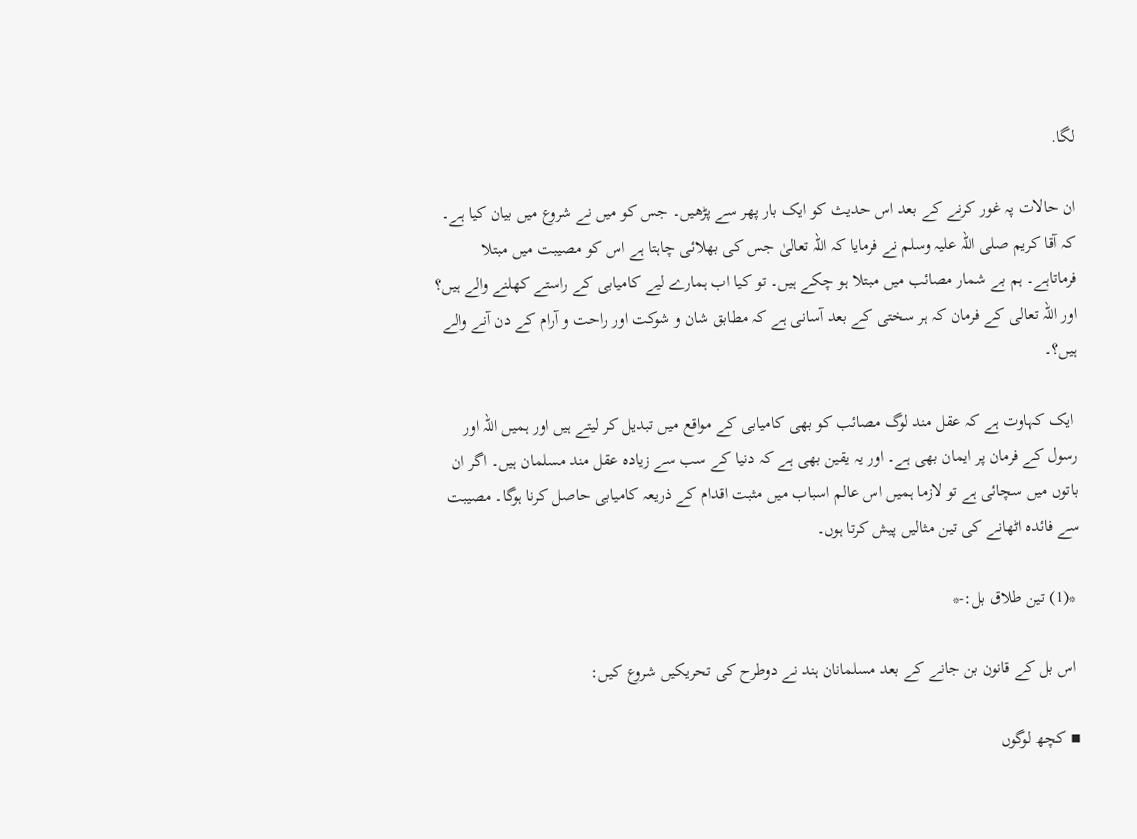لگا.

ان حالات پہ غور کرنے کے بعد اس حدیث کو ایک بار پھر سے پڑھیں۔ جس کو میں نے شروع میں بیان کیا ہے۔ کہ آقا کریم صلی اللہ علیہ وسلم نے فرمایا کہ اللہ تعالیٰ جس کی بھلائی چاہتا ہے اس کو مصیبت میں مبتلا فرماتاہے۔ ہم بے شمار مصائب میں مبتلا ہو چکے ہیں۔ تو کیا اب ہمارے لیے کامیابی کے راستے کھلنے والے ہیں؟ اور اللہ تعالی کے فرمان کہ ہر سختی کے بعد آسانی ہے کہ مطابق شان و شوکت اور راحت و آرام کے دن آنے والے ہیں؟۔

 ایک کہاوت ہے کہ عقل مند لوگ مصائب کو بھی کامیابی کے مواقع میں تبدیل کر لیتے ہیں اور ہمیں اللہ اور رسول کے فرمان پر ایمان بھی ہے۔ اور یہ یقین بھی ہے کہ دنیا کے سب سے زیادہ عقل مند مسلمان ہیں۔ اگر ان باتوں میں سچائی ہے تو لازما ہمیں اس عالم اسباب میں مثبت اقدام کے ذریعہ کامیابی حاصل کرنا ہوگا۔ مصیبت سے فائدہ اٹھانے کی تین مثالیں پیش کرتا ہوں۔

 *(1) تین طلاق بل:-*

 اس بل کے قانون بن جانے کے بعد مسلمانان ہند نے دوطرح کی تحریکیں شروع کیں:

▪ کچھ لوگوں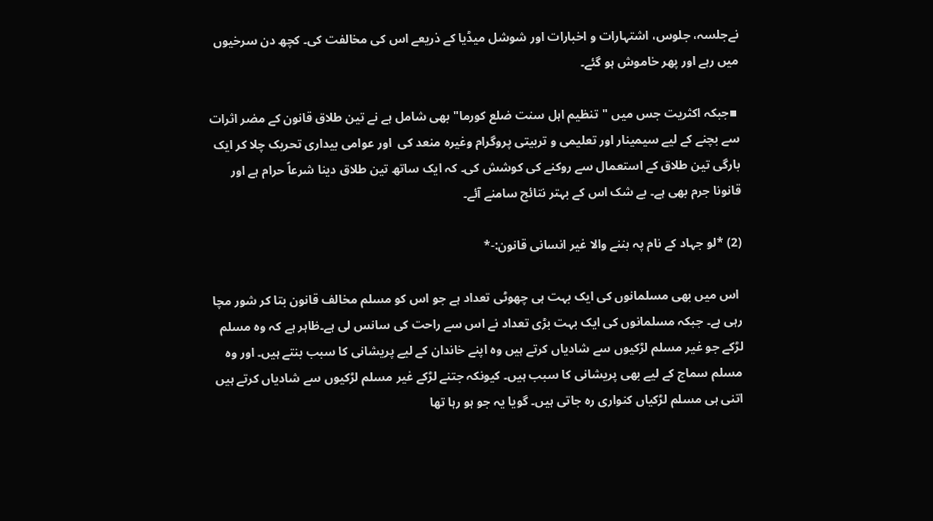نےجلسہ، جلوس، اشتہارات و اخبارات اور شوشل میڈیا کے ذریعے اس کی مخالفت کی۔ کچھ دن سرخیوں میں رہے اور پھر خاموش ہو گئے۔

 ▪جبکہ اکثریت جس میں "تنظیم اہل سنت ضلع کورما" بھی شامل ہے نے تین طلاق قانون کے مضر اثرات سے بچنے کے لیے سیمینار اور تعلیمی و تربیتی پروگرام وغیرہ منعد کی  اور عوامی بیداری تحریک چلا کر ایک بارگی تین طلاق کے استعمال سے روکنے کی کوشش کی۔ کہ ایک ساتھ تین طلاق دینا شرعاً حرام ہے اور قانونا جرم بھی ہے۔ بے شک اس کے بہتر نتائج سامنے آئے۔

(2) *لو جہاد کے نام پہ بننے والا غیر انسانی قانون:-*

 اس میں بھی مسلمانوں کی ایک بہت ہی چھوٹی تعداد ہے جو اس کو مسلم مخالف قانون بتا کر شور مچا رہی ہے۔ جبکہ مسلمانوں کی ایک بہت بڑی تعداد نے اس سے راحت کی سانس لی ہے۔ظاہر ہے کہ وہ مسلم لڑکے جو غیر مسلم لڑکیوں سے شادیاں کرتے ہیں وہ اپنے خاندان کے لیے پریشانی کا سبب بنتے ہیں۔ اور وہ مسلم سماج کے لیے بھی پریشانی کا سبب ہیں۔ کیونکہ جتنے لڑکے غیر مسلم لڑکیوں سے شادیاں کرتے ہیں اتنی ہی مسلم لڑکیاں کنواری رہ جاتی ہیں۔ گویا یہ جو ہو رہا تھا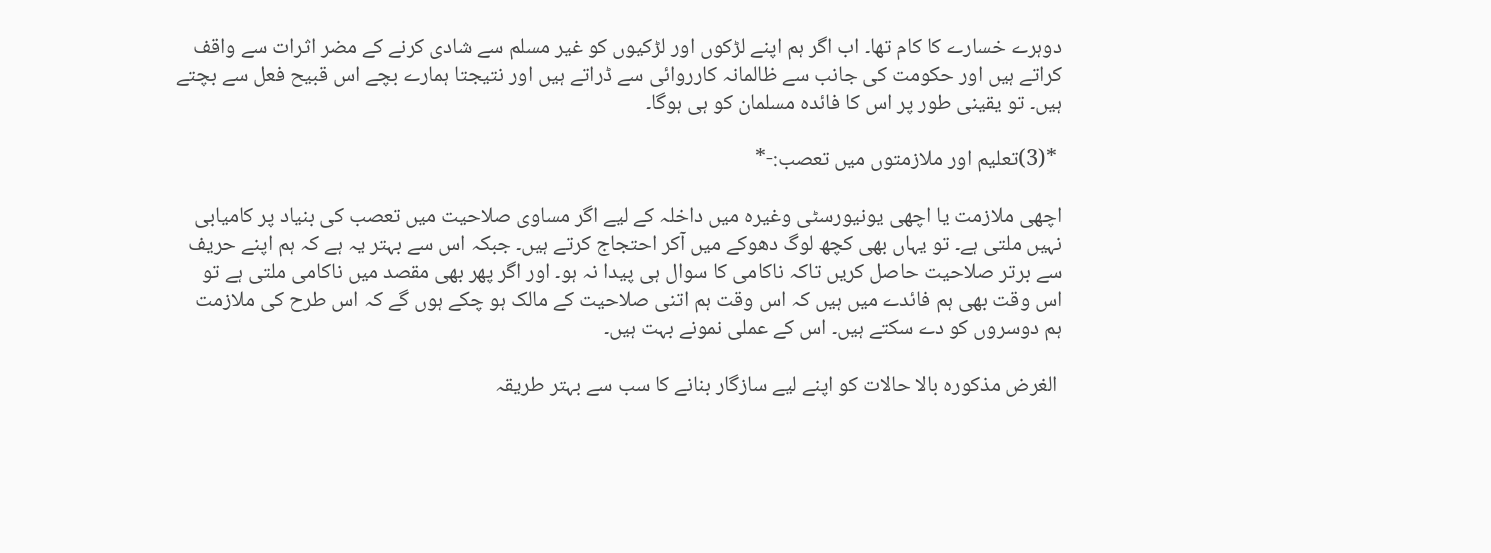دوہرے خسارے کا کام تھا۔ اب اگر ہم اپنے لڑکوں اور لڑکیوں کو غیر مسلم سے شادی کرنے کے مضر اثرات سے واقف کراتے ہیں اور حکومت کی جانب سے ظالمانہ کارروائی سے ڈراتے ہیں اور نتیجتا ہمارے بچے اس قبیح فعل سے بچتے ہیں۔ تو یقینی طور پر اس کا فائدہ مسلمان کو ہی ہوگا۔

 *(3)تعلیم اور ملازمتوں میں تعصب:-*

اچھی ملازمت یا اچھی یونیورسٹی وغیرہ میں داخلہ کے لیے اگر مساوی صلاحیت میں تعصب کی بنیاد پر کامیابی نہیں ملتی ہے۔ تو یہاں بھی کچھ لوگ دھوکے میں آکر احتجاج کرتے ہیں۔ جبکہ اس سے بہتر یہ ہے کہ ہم اپنے حریف سے برتر صلاحیت حاصل کریں تاکہ ناکامی کا سوال ہی پیدا نہ ہو۔ اور اگر پھر بھی مقصد میں ناکامی ملتی ہے تو اس وقت بھی ہم فائدے میں ہیں کہ اس وقت ہم اتنی صلاحیت کے مالک ہو چکے ہوں گے کہ اس طرح کی ملازمت ہم دوسروں کو دے سکتے ہیں۔ اس کے عملی نمونے بہت ہیں۔

 الغرض مذکورہ بالا حالات کو اپنے لیے سازگار بنانے کا سب سے بہتر طریقہ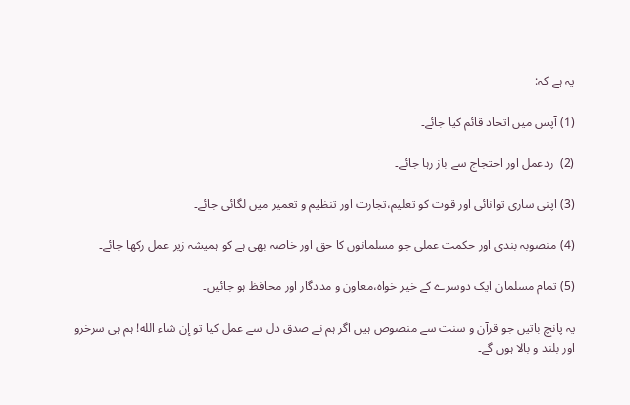یہ ہے کہ:

(1) آپس میں اتحاد قائم کیا جائے۔

(2)  ردعمل اور احتجاج سے باز رہا جائے۔

(3) اپنی ساری توانائی اور قوت کو تعلیم،تجارت اور تنظیم و تعمیر میں لگائی جائے۔

(4) منصوبہ بندی اور حکمت عملی جو مسلمانوں کا حق اور خاصہ بھی ہے کو ہمیشہ زیر عمل رکھا جائے۔

(5) تمام مسلمان ایک دوسرے کے خیر خواہ،معاون و مددگار اور محافظ ہو جائیں۔

یہ پانچ باتیں جو قرآن و سنت سے منصوص ہیں اگر ہم نے صدق دل سے عمل کیا تو إن شاء الله! ہم ہی سرخرو اور بلند و بالا ہوں گے۔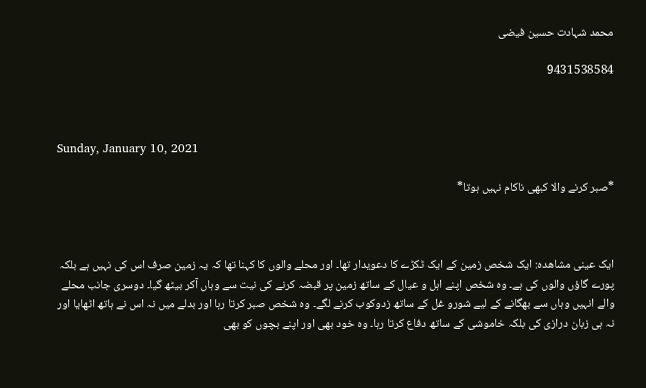محمد شہادت حسین فیضی

9431538584



Sunday, January 10, 2021

*صبر کرنے والا کبھی ناکام نہیں ہوتا*



ایک عینی مشاھدہ: ایک شخص زمین کے ایک ٹکڑے کا دعویدار تھا۔ اور محلے والوں کا کہنا تھا کہ یہ زمین صرف اس کی نہیں ہے بلکہ پورے گاؤں والوں کی ہے۔ وہ شخص اپنے اہل و عیال کے ساتھ زمین پر قبضہ کرنے کی نیت سے وہاں آکر بیٹھ گیا۔ دوسری جانب محلے والے انہیں وہاں سے بھگانے کے لیے شورو غل کے ساتھ زدوکوب کرنے لگے۔ وہ شخص صبر کرتا رہا اور بدلے میں نہ اس نے ہاتھ اٹھایا اور نہ ہی زبان درازی کی بلکہ خاموشی کے ساتھ دفاع کرتا رہا۔ وہ خود بھی اور اپنے بچوں کو بھی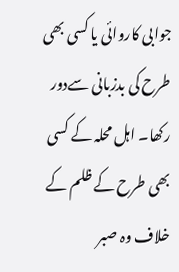جوابی کاروائی یا کسی بھی طرح کی بدزبانی سے‌دور رکھا۔ اہل محلہ کے کسی‌ بھی طرح کے ظلم کے خلاف وہ صبر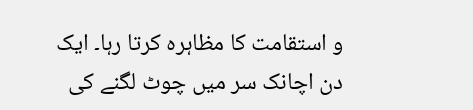و استقامت کا مظاہرہ کرتا رہا۔ ایک دن اچانک سر میں چوٹ لگنے کی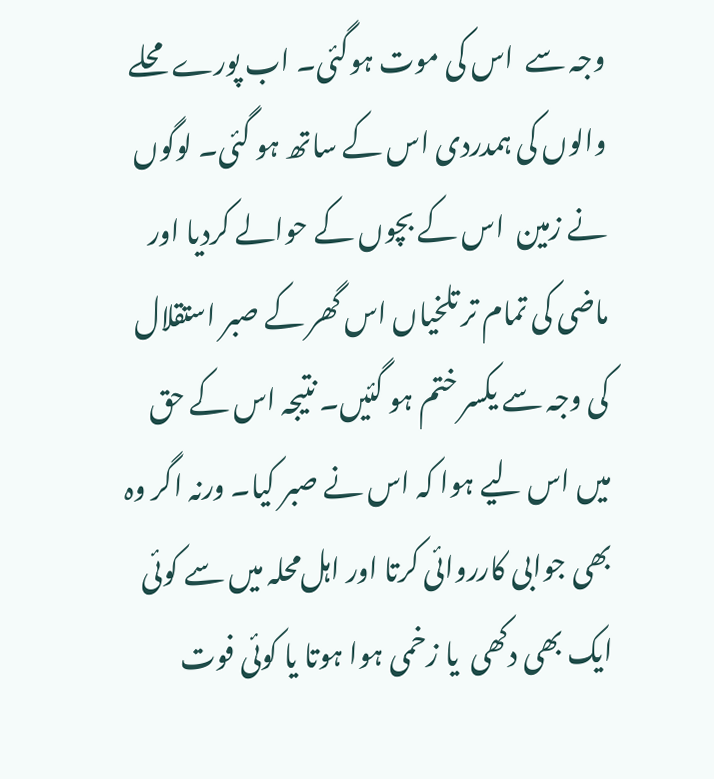وجہ سے  اس کی موت ہوگئی۔ اب پورے محلے والوں کی ہمدردی اس کے ساتھ ہو گئی۔ لوگوں نے زمین  اس کے بچوں کے حوالے کردیا اور ماضی کی تمام تر تلخیاں اس گھر کے صبر استقلال کی وجہ سے یکسر ختم ہو گئیں۔ نتیجہ اس کے حق میں اس لیے ہوا کہ اس نے صبر کیا۔ ورنہ اگر وہ بھی جوابی کارروائی کرتا اور اہل‌محلہ میں سے کوئی ایک بھی دکھی  یا زخمی ہوا ہوتا یا کوئی فوت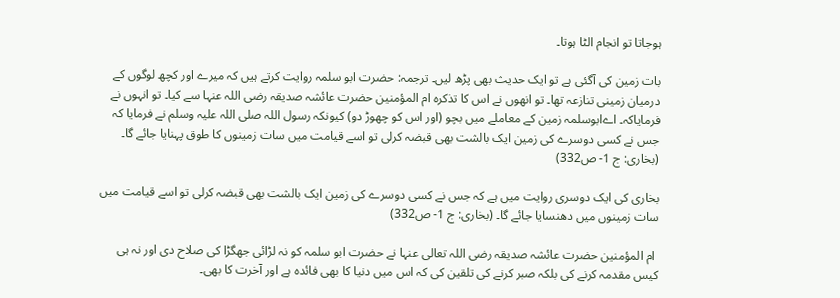ہوجاتا تو انجام الٹا ہوتا۔

بات زمین کی آگئی ہے تو ایک حدیث بھی پڑھ لیں۔ ترجمہ: حضرت ابو سلمہ روایت کرتے ہیں کہ میرے اور کچھ لوگوں کے درمیان زمینی تنازعہ تھا۔ تو انھوں نے اس کا تذکرہ ام المؤمنین حضرت عائشہ صدیقہ رضی اللہ عنہا سے کیا۔ تو انہوں نے فرمایاکہ۔ اےابوسلمہ زمین کے معاملے میں بچو (اور اس کو چھوڑ دو) کیونکہ رسول اللہ صلی اللہ علیہ وسلم نے فرمایا کہ جس نے کسی دوسرے کی زمین ایک بالشت بھی قبضہ کرلی تو اسے قیامت میں سات زمینوں کا طوق پہنایا جائے گا۔ (بخاری: ج 1- ص332)

بخاری کی ایک دوسری روایت میں ہے کہ جس نے کسی دوسرے کی زمین ایک بالشت بھی قبضہ کرلی تو اسے قیامت میں سات زمینوں میں دھنسایا جائے گا۔ (بخاری: ج 1- ص332)

 ام المؤمنین حضرت عائشہ صدیقہ رضی اللہ تعالی عنہا نے حضرت ابو سلمہ کو نہ لڑائی جھگڑا کی صلاح دی اور نہ ہی کیس مقدمہ کرنے کی بلکہ صبر کرنے کی تلقین کی کہ اس میں دنیا کا بھی فائدہ ہے اور آخرت کا بھی۔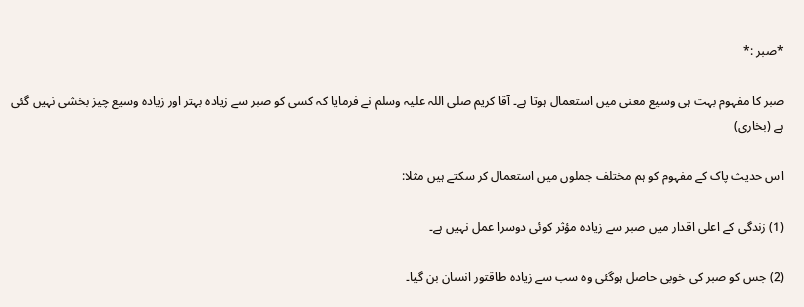*صبر :*

صبر کا مفہوم بہت ہی وسیع معنی میں استعمال ہوتا ہے۔ آقا کریم صلی اللہ علیہ وسلم نے فرمایا کہ کسی کو صبر سے زیادہ بہتر اور زیادہ وسیع چیز بخشی نہیں گئی ہے (بخاری)

اس حدیث پاک کے مفہوم کو ہم مختلف جملوں میں استعمال کر سکتے ہیں مثلا:

(1) زندگی کے اعلی اقدار میں صبر سے زیادہ مؤثر کوئی دوسرا عمل نہیں ہے۔

(2) جس کو صبر کی خوبی حاصل ہوگئی وہ سب سے زیادہ طاقتور انسان بن گیا۔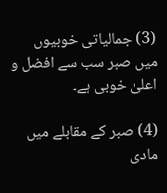(3) جمالیاتی خوبیوں میں صبر سب سے افضل و اعلیٰ خوبی ہے۔

(4) صبر کے مقابلے میں مادی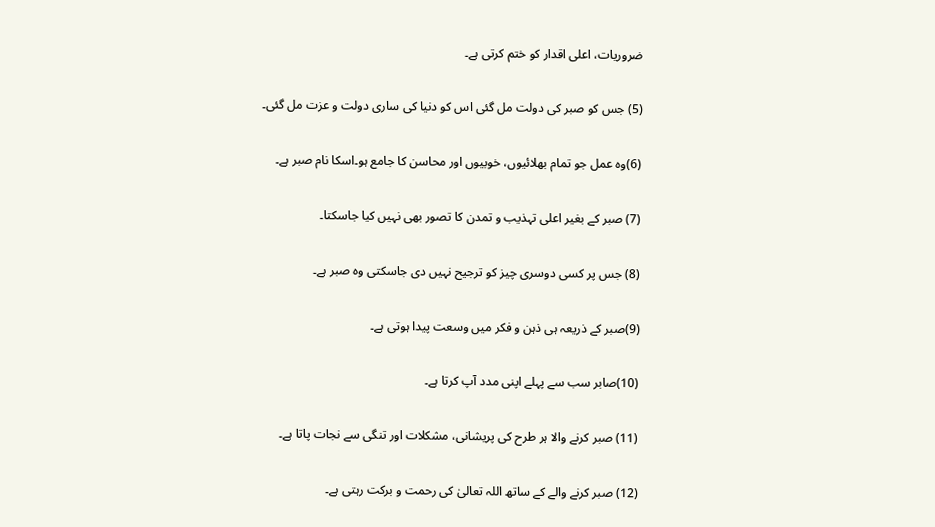ضروریات، اعلی اقدار کو ختم کرتی ہے۔

(5) جس کو صبر کی دولت مل گئی اس کو دنیا کی ساری دولت و عزت مل گئی۔

(6)وہ عمل جو تمام بھلائیوں، خوبیوں اور محاسن کا جامع ہو۔اسکا نام صبر ہے۔

(7) صبر کے بغیر اعلی تہذیب و تمدن کا تصور بھی نہیں کیا جاسکتا۔

(8) جس پر کسی دوسری چیز کو ترجیح نہیں دی جاسکتی وہ صبر ہے۔

(9)صبر کے ذریعہ ہی ذہن و فکر میں وسعت پیدا ہوتی ہے۔

(10)صابر سب سے پہلے اپنی مدد آپ کرتا ہے۔

(11) صبر کرنے والا ہر طرح کی پریشانی، مشکلات اور تنگی سے نجات پاتا ہے۔

(12) صبر کرنے والے کے ساتھ اللہ تعالیٰ کی رحمت و برکت رہتی ہے۔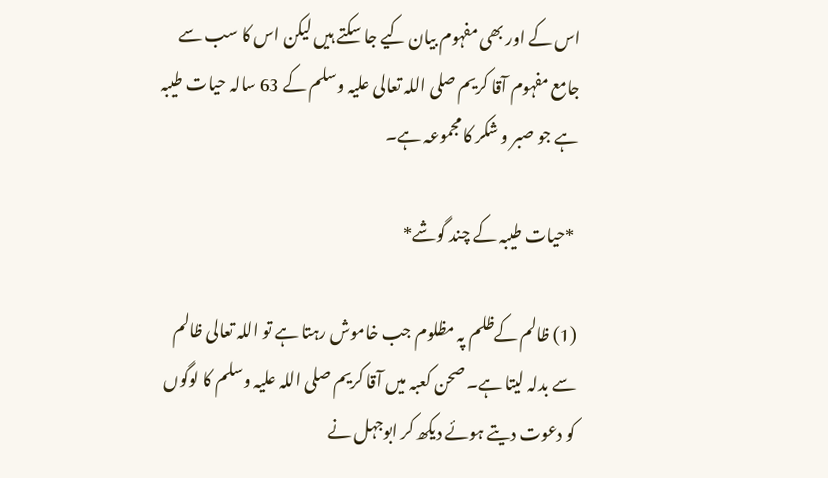اس کے اور بھی مفہوم بیان کیے جا سکتے ہیں لیکن اس کا سب سے جامع مفہوم آقا کریم صلی اللہ تعالی علیہ وسلم کے 63 سالہ حیات طیبہ ہے جو صبر و شکر کا مجموعہ ہے۔

 *حیات طیبہ کے چند گوشے*

(1) ظالم کےظلم پہ مظلوم جب خاموش رہتا ہے تو اللہ تعالی ظالم سے بدلہ لیتا ہے۔ صحن کعبہ میں آقا کریم صلی اللہ علیہ وسلم کا لوگوں کو دعوت دیتے ہوئے دیکھ کر ابوجہل نے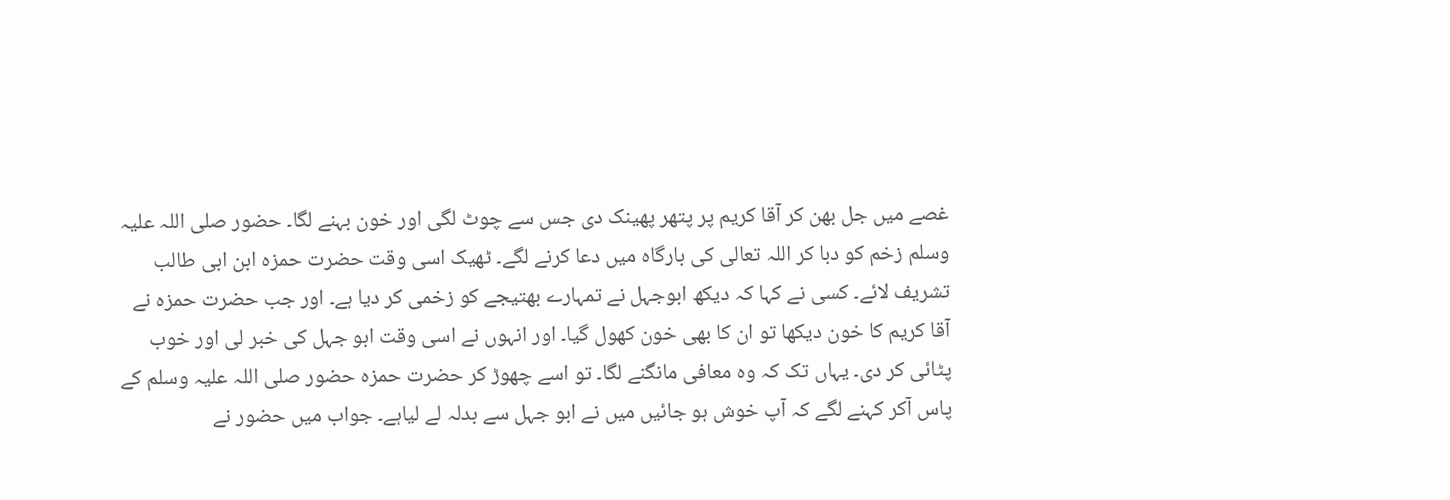غصے میں جل بھن کر آقا کریم پر پتھر پھینک دی جس سے چوٹ لگی اور خون بہنے لگا۔ حضور صلی اللہ علیہ وسلم زخم کو دبا کر اللہ تعالی کی بارگاہ میں دعا کرنے لگے۔ ٹھیک اسی وقت حضرت حمزہ ابن ابی طالب تشریف لائے۔ کسی نے کہا کہ دیکھ ابوجہل نے تمہارے بھتیجے کو زخمی کر دیا ہے۔ اور جب حضرت حمزہ نے آقا کریم کا خون دیکھا تو ان کا بھی خون کھول گیا۔ اور انہوں نے اسی وقت ابو جہل کی خبر لی اور خوب پٹائی کر دی۔ یہاں تک کہ وہ معافی مانگنے لگا۔ تو اسے چھوڑ کر حضرت حمزہ حضور صلی اللہ علیہ وسلم کے پاس آکر کہنے لگے کہ آپ خوش ہو جائیں میں نے ابو جہل سے بدلہ لے لیاہے۔ جواب میں حضور نے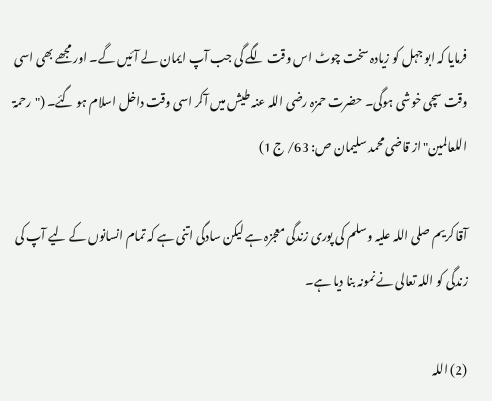فرمایا کہ ابو جہل کو زیادہ سخت چوٹ اس وقت لگے گی جب آپ ایمان لے آئیں گے۔ اور مجھے بھی اسی وقت سچی خوشی ہوگی۔ حضرت حمزہ رضی اللہ عنہ طیش میں آکر اسی وقت داخل اسلام ہو گئے۔ ("رحمۃ اللعالمین" از قاضی محمد سلیمان ص: 63/ ج 1)

آقا کریم صلی اللہ علیہ وسلم کی پوری زندگی معجزہ ہے لیکن سادگی اتنی ہے کہ تمام انسانوں کے لیے آپ کی زندگی کو اللہ تعالی نے نمونہ بنا دیا ہے۔

(2) اللہ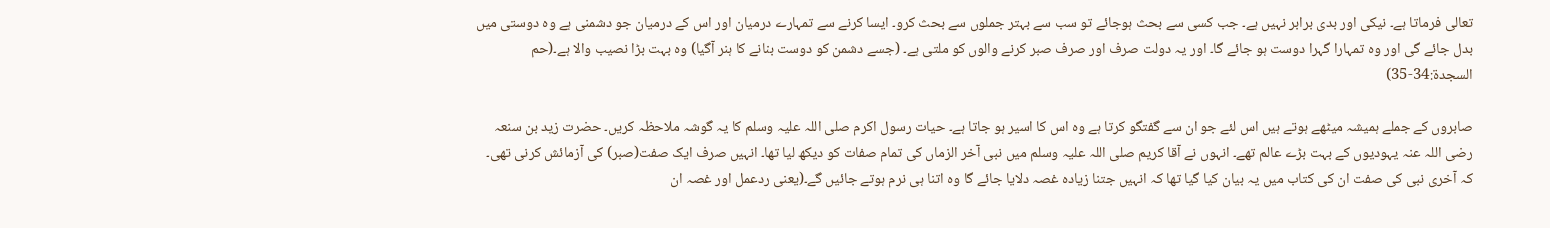تعالی فرماتا ہے۔ نیکی اور بدی برابر نہیں ہے۔ جب کسی سے بحث ہوجائے تو سب سے بہتر جملوں سے بحث کرو۔ ایسا کرنے سے تمہارے درمیان اور اس کے درمیان جو دشمنی ہے وہ دوستی میں بدل جائے گی اور وہ تمہارا گہرا دوست ہو جائے گا۔ اور یہ دولت صرف اور صرف صبر کرنے والوں کو ملتی ہے۔ (جسے دشمن کو دوست بنانے کا ہنر آگیا) وہ بہت بڑا نصیب والا ہے۔(حم السجدة:34-35)

صابروں کے جملے ہمیشہ میٹھے ہوتے ہیں اس لئے جو ان سے گفتگو کرتا ہے وہ اس کا اسیر ہو جاتا ہے۔ حیات رسول اکرم صلی اللہ علیہ وسلم کا یہ گوشہ ملاحظہ کریں۔ حضرت زید بن سنعہ رضی اللہ عنہ یہودیوں کے بہت بڑے عالم تھے۔ انہوں نے آقا کریم صلی اللہ علیہ وسلم میں نبی آخر الزماں کی تمام صفات کو دیکھ لیا تھا۔ انہیں صرف ایک صفت(صبر) کی آزمائش کرنی تھی۔ کہ آخری نبی کی صفت ان کی کتاب میں یہ بیان کیا گیا تھا کہ انہیں جتنا زیادہ غصہ دلایا جائے گا وہ اتنا ہی نرم ہوتے جائیں گے۔(یعنی ردعمل اور غصہ ان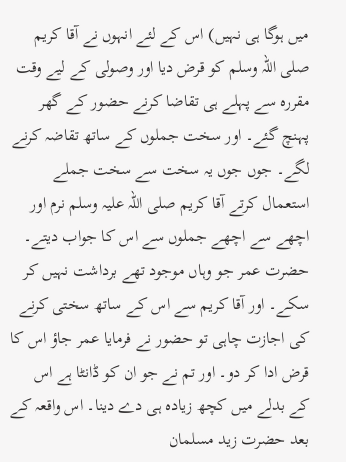میں ہوگا ہی نہیں) اس کے لئے انہوں نے آقا کریم صلی اللہ وسلم کو قرض دیا اور وصولی کے ليے وقت مقررہ سے پہلے ہی تقاضا کرنے حضور کے گھر پہنچ گئے۔ اور سخت جملوں کے ساتھ تقاضہ کرنے لگے۔ جوں جوں یہ سخت سے سخت جملے استعمال کرتے آقا کریم صلی اللہ علیہ وسلم نرم اور اچھے سے اچھے جملوں سے اس کا جواب دیتے۔ حضرت عمر جو وہاں موجود تھے برداشت نہیں کر سکے۔ اور آقا کریم سے اس کے ساتھ سختی کرنے کی اجازت چاہی تو حضور نے فرمایا عمر جاؤ اس کا قرض ادا کر دو۔ اور تم نے جو ان کو ڈانٹا ہے اس کے بدلے میں کچھ زیادہ ہی دے دینا۔ اس واقعہ کے بعد حضرت زید مسلمان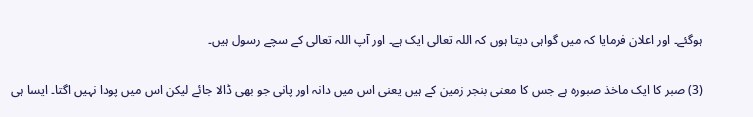ہوگئے۔ اور اعلان فرمایا کہ میں گواہی دیتا ہوں کہ اللہ تعالی ایک ہے۔ اور آپ اللہ تعالی کے سچے رسول ہیں۔

(3) صبر کا ایک ماخذ صبورہ ہے جس کا معنی بنجر زمین کے ہیں یعنی اس میں دانہ اور پانی جو بھی ڈالا جائے لیکن اس میں پودا نہیں اگتا۔ ایسا ہی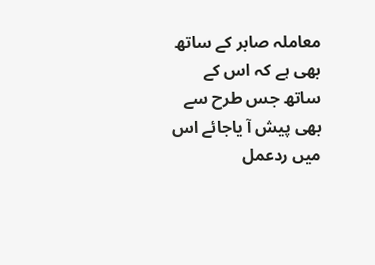معاملہ صابر کے ساتھ بھی ہے کہ اس کے ساتھ جس طرح سے بھی پیش آ یاجائے اس میں ردعمل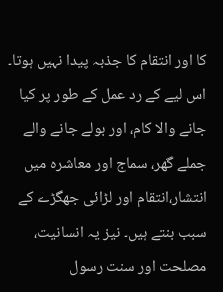کا اور انتقام کا جذبہ پیدا نہیں ہوتا۔ اس لیے کے رد عمل کے طور پر کیا جانے والا کام، اور بولے جانے والے جملے گھر، سماج اور معاشرہ میں انتشار،انتقام اور لڑائی جھگڑے کے سبب بنتے ہیں۔ نیز یہ انسانیت، مصلحت اور سنت رسول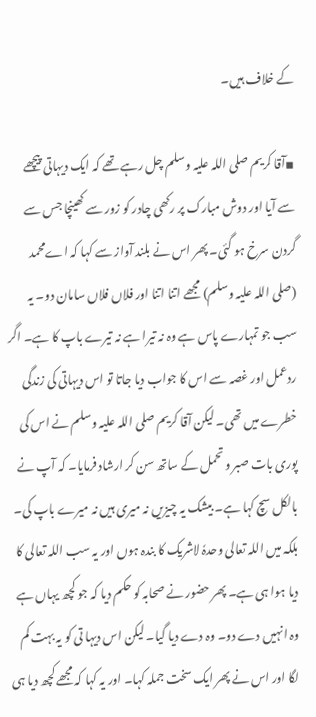کے خلاف ہیں۔

▪آقا کریم صلی اللہ علیہ وسلم چل رہے تھے کہ ایک دیہاتی پیچھے سے آیا اور دوش مبارک پر رکھی چادر کو زور سے کھینچا جس سے گردن سرخ ہو گئی۔ پھر اس نے بلند آواز سے کہا کہ اےمحمد (صلی اللہ علیہ وسلم) مجھے اتنا اتنا اور فلاں فلاں سامان دو۔ یہ سب جو تمہارے پاس ہے وہ نہ تیرا ہے نہ تیرے باپ کا ہے۔ اگر ردعمل اور غصہ سے اس کا جواب دیا جاتا تو اس دیہاتی کی زندگی خطرے میں تھی۔ لیکن آقا کریم صلی اللہ علیہ وسلم نے اس کی پوری بات صبر و تحمل کے ساتھ سن کر ارشاد فرمایا۔ کہ آپ نے بالکل سچ کہا ہے۔ بیشک یہ چیزیں نہ میری ہیں نہ میرے باپ کی۔ بلکہ میں اللہ تعالی وحدہٗ لاشریک کا بندہ ہوں اور یہ سب اللہ تعالی کا دیا ہوا ہی ہے۔ پھر حضور نے صحابہ کو حکم دیا کہ جو کچھ یہاں ہے وہ انہیں دے دو۔ وہ دے دیا گیا۔ لیکن اس دیہا تی کو یہ بہت کم لگا اور اس نے پھر ایک سخت جملہ کہا۔ اور یہ کہا کہ مجھے کچھ دیا ہی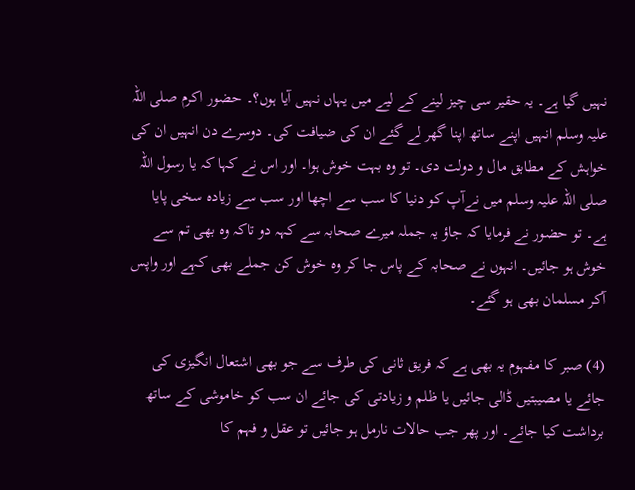نہیں گیا ہے۔ یہ حقیر سی چیز لینے کے لیے میں یہاں نہیں آیا ہوں؟۔ حضور اکرم صلی اللہ علیہ وسلم انہیں اپنے ساتھ اپنا گھر لے گئے ان کی ضیافت کی۔ دوسرے دن انہیں ان کی خواہش کے مطابق مال و دولت دی۔ تو وہ بہت خوش ہوا۔ اور اس نے کہا کہ یا رسول اللہ صلی اللہ علیہ وسلم میں نےآپ کو دنیا کا سب سے اچھا اور سب سے زیادہ سخی پایا ہے۔ تو حضور نے فرمایا کہ جاؤ یہ جملہ میرے صحابہ سے کہہ دو تاکہ وہ بھی تم سے خوش ہو جائیں۔ انہوں نے صحابہ کے پاس جا کر وہ خوش کن جملے بھی کہے اور واپس آکر مسلمان بھی ہو گئے۔

(4) صبر کا مفہوم یہ بھی ہے کہ فریق ثانی کی طرف سے جو بھی اشتعال انگیزی کی جائے یا مصیبتیں ڈالی جائیں یا ظلم و زیادتی کی جائے ان سب کو خاموشی کے ساتھ برداشت کیا جائے۔ اور پھر جب حالات نارمل ہو جائیں تو عقل و فہم کا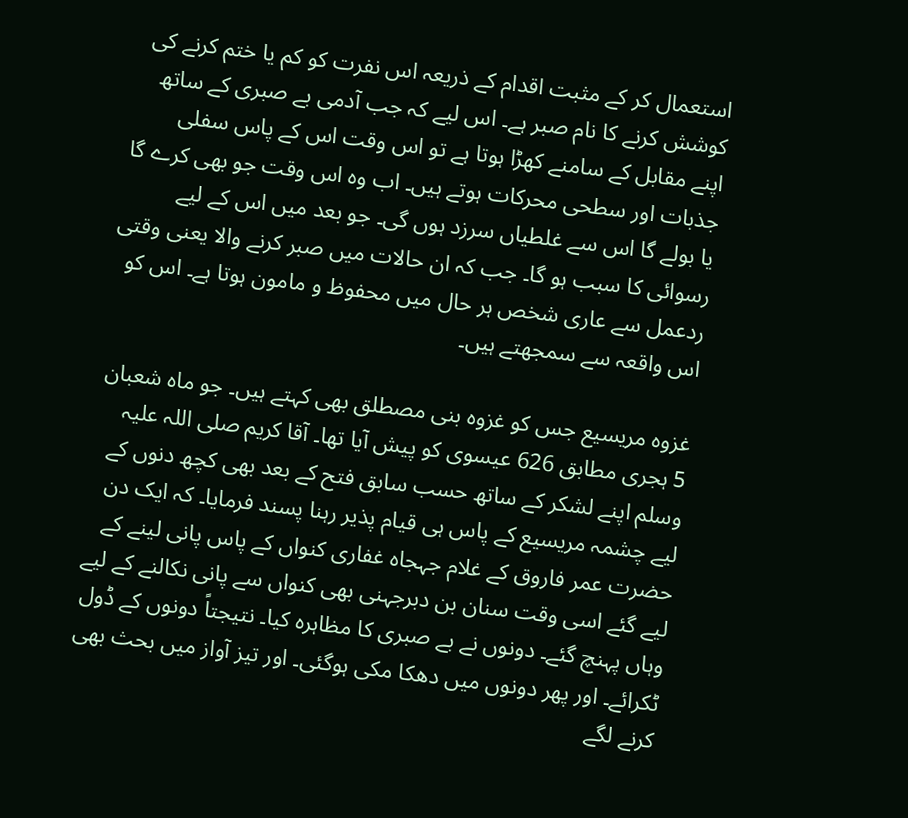استعمال کر کے مثبت اقدام کے ذریعہ اس نفرت کو کم یا ختم کرنے کی کوشش کرنے کا نام صبر ہے۔ اس لیے کہ جب آدمی بے صبری کے ساتھ اپنے مقابل کے سامنے کھڑا ہوتا ہے تو اس وقت اس کے پاس سفلی جذبات اور سطحی محرکات ہوتے ہیں۔ اب وہ اس وقت جو بھی کرے گا یا بولے گا اس سے غلطیاں سرزد ہوں گی۔ جو بعد میں اس کے لیے رسوائی کا سبب ہو گا۔ جب کہ ان حالات میں صبر کرنے والا یعنی وقتی ردعمل سے عاری شخص ہر حال میں محفوظ و مامون ہوتا ہے۔ اس کو اس واقعہ سے سمجھتے ہیں۔

غزوہ مریسیع جس کو غزوہ بنی مصطلق بھی کہتے ہیں۔ جو ماہ شعبان 5 ہجری مطابق 626 عیسوی کو پیش آیا تھا۔ آقا کریم صلی اللہ علیہ وسلم اپنے لشکر کے ساتھ حسب سابق فتح کے بعد بھی کچھ دنوں کے لیے چشمہ مریسیع کے پاس ہی قیام پذیر رہنا پسند فرمایا۔ کہ ایک دن حضرت عمر فاروق کے غلام جہجاہ غفاری کنواں کے پاس پانی لینے کے لیے گئے اسی وقت سنان بن دبرجہنی بھی کنواں سے پانی نکالنے کے لیے وہاں پہنچ گئے۔ دونوں نے بے صبری کا مظاہرہ کیا۔ نتیجتاً دونوں کے ڈول ٹکرائے۔ اور پھر دونوں میں دھکا مکی ہوگئی۔ اور تیز آواز میں بحث بھی کرنے لگے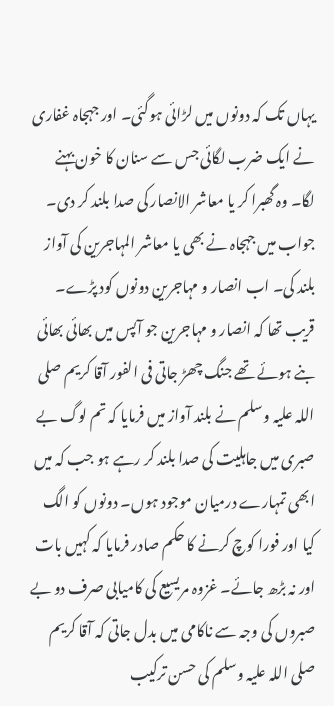یہاں تک کہ دونوں میں لڑائی ہوگئی۔ اور جہجاہ غفاری نے ایک ضرب لگائی جس سے سنان کا خون بہنے لگا۔ وہ گھبرا کر یا معاشر الانصار کی صدا بلند کر دی۔ جواب میں جہجاہ نے بھی یا معاشر المہاجرین کی آواز بلند کی۔ اب انصار و مہاجرین دونوں کود پڑے۔ قریب تھا کہ انصار و مہاجرین جو آپس میں بھائی بھائی بنے ہوئے تھے جنگ چھڑ جاتی فی الفور آقا کریم صلی اللہ علیہ وسلم نے بلند آواز میں فرمایا کہ تم لوگ بے صبری میں جاہلیت کی صدا بلند کر رہے ہو جب کہ میں ابھی تمہارے درمیان موجود ہوں۔ دونوں کو الگ کیا اور فورا کوچ کرنے کا حکم صادر فرمایا کہ کہیں بات اور نہ بڑھ جائے۔ غزوہ مریسیع کی کامیابی صرف دو بے صبروں کی وجہ سے ناکامی میں بدل جاتی کہ آقا کریم صلی اللہ علیہ وسلم کی حسن ترکیب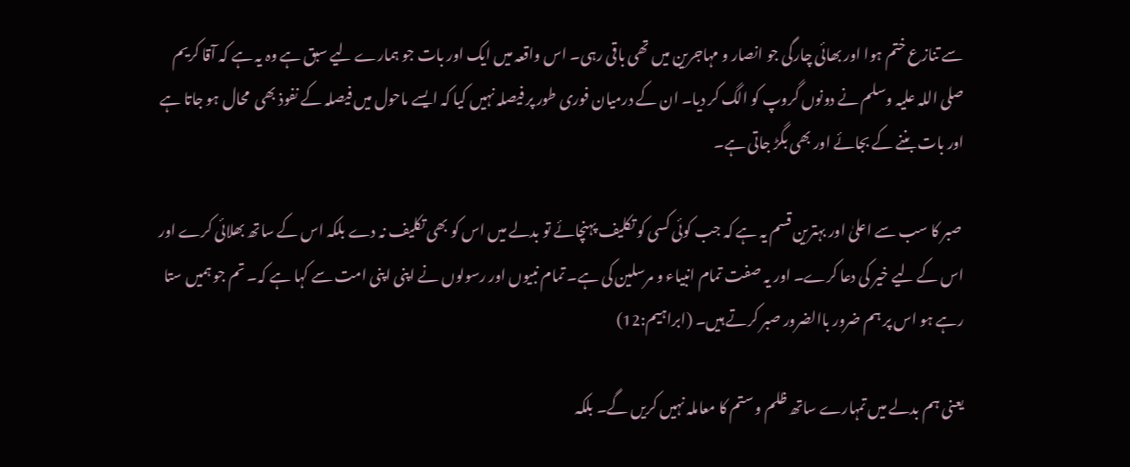سے تنازع ختم ہوا اور بھائی چارگی جو انصار و مہاجرین میں تھی باقی رہی۔ اس واقعہ میں ایک اور بات جو ہمارے لیے سبق ہے وہ یہ ہے کہ آقا کریم صلی اللہ علیہ وسلم نے دونوں گروپ کو الگ کر دیا۔ ان کے درمیان فوری طور پر فیصلہ نہیں کیا کہ ایسے ماحول میں فیصلہ کے نفوذ بھی  محال ہو جاتا ہے اور بات بننے کے بجائے اور بھی بگڑ جاتی ہے۔

 صبر کا سب سے اعلیٰ اور بہترین قسم یہ ہے کہ جب کوئی کسی کو تکلیف پہنچائے تو بدلے میں اس کو بھی تکلیف نہ دے بلکہ اس کے ساتھ بھلائی کرے اور اس کے لیے خیر کی دعا کرے۔ اور یہ صفت تمام انبیاء و مرسلین کی ہے۔ تمام نبیوں اور رسولوں نے اپنی اپنی امت سے کہا ہے کہ۔ تم جو ہمیں ستا رہے ہو اس پر ہم ضرور باالضرور صبر کرتے ہیں۔ (ابراہیم:12)

یعنی ہم بدلے میں تمہارے ساتھ ظلم و ستم کا معاملہ نہیں کریں گے۔ بلکہ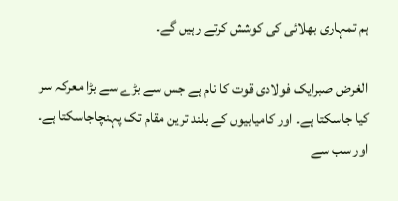ہم تمہاری بھلائی کی کوشش کرتے رہیں گے۔

الغرض صبرایک فولادی قوت کا نام ہے جس سے بڑے سے بڑا معرکہ سر کیا جاسکتا ہے۔ اور کامیابیوں کے بلند ترین مقام تک پہنچاجاسکتا ہے۔ اور سب سے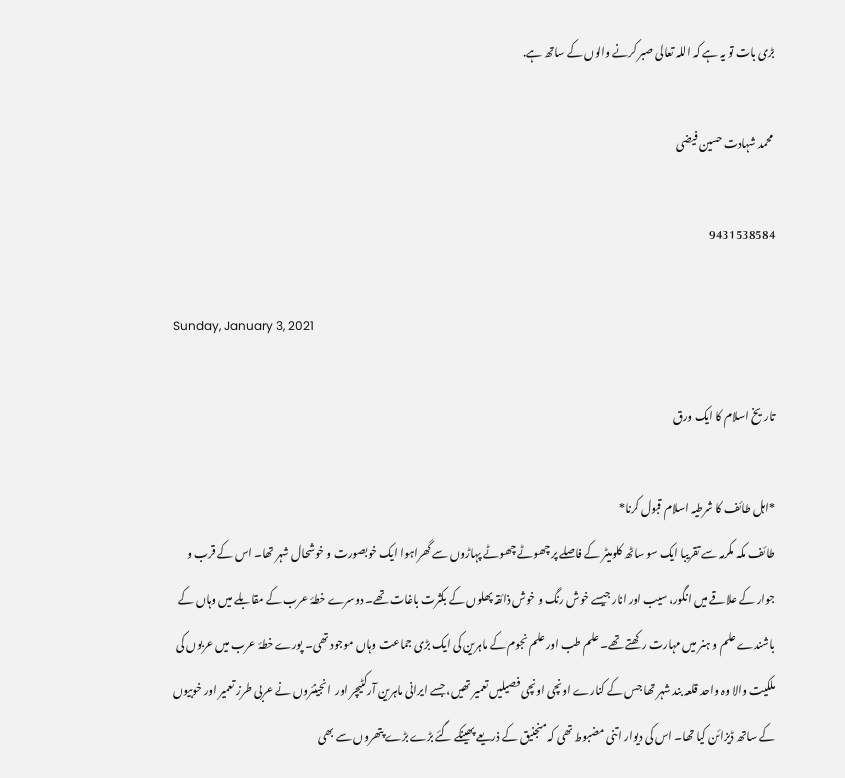بڑی بات تو یہ ہے کہ اللہ تعالی صبر کرنے والوں کے ساتھ ہے.

 محمد شہادت حسین فیضی

9431538584

Sunday, January 3, 2021

تاریخ اسلام کا ایک ورق

*اہل طائف کا شرطیہ اسلام قبول کرنا*
طائف مکہ مکرمہ سے تقریبا ایک سو ساٹھ کلومیٹر کے فاصلے پر چھوٹے چھوٹے پہاڑوں سے گھراہوا ایک خوبصورت و خوشحال شہر تھا۔ اس کے قرب و جوار کے علاقے میں انگور، سیب اور انار جیسے خوش رنگ و خوش ذائقہ پھلوں کے بکثرت باغات تھے۔ دوسرے خطۂ عرب کے مقابلے میں وہاں کے باشندے علم و ہنر میں مہارت رکھتے تھے۔ علم طب اور علم نجوم کے ماہرین کی ایک بڑی جماعت وہاں موجود تھی۔ پورے خطۂ عرب میں عربوں کی ملکیت والا وہ واحد قلعہ بند شہر تھا جس کے کنارے اونچی اونچی فصیلیں تعمیر تھیں، جسے ایرانی ماہرین آرکٹیچر اور  انجینئروں نے عربی طرز تعمیر اور خوبیوں کے ساتھ ڈیزائن کیا تھا۔ اس کی دیوار اتنی مضبوط تھی کہ منجنیق کے ذریعے پھینکے گئے بڑے بڑے پتھروں سے بھی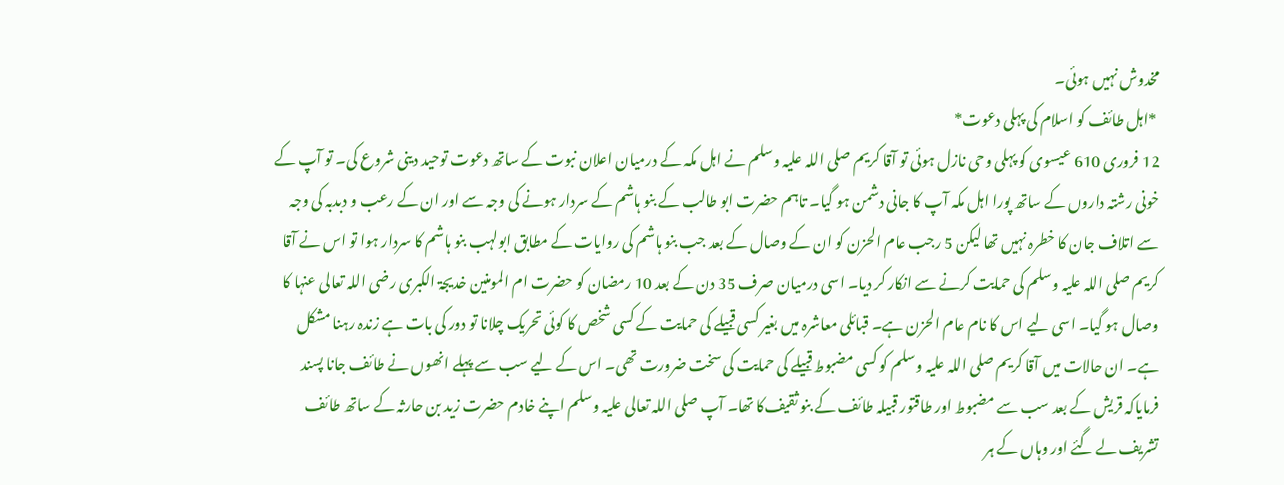مخدوش نہیں ہوئی۔
 *اہل طائف کو اسلام کی پہلی دعوت*
12 فروری 610 عیسوی کو پہلی وحی نازل ہوئی تو آقا کریم صلی اللہ علیہ وسلم نے اہل مکہ کے درمیان اعلان نبوت کے ساتھ دعوت توحید دینی شروع کی۔ تو آپ کے خونی رشتہ داروں کے ساتھ پورا اہل مکہ آپ کا جانی دشمن ہو گیا۔ تاہم حضرت ابو طالب کے بنو ہاشم کے سردار ہونے کی وجہ سے اور ان کے رعب و دبدبہ کی وجہ سے اتلاف جان کا خطرہ نہیں تھا لیکن 5 رجب عام الحزن کو ان کے وصال کے بعد جب بنو ہاشم کی روایات کے مطابق ابولہب بنو ہاشم کا سردار ہوا تو اس نے آقا کریم صلی اللہ علیہ وسلم کی حمایت کرنے سے انکار کر دیا۔ اسی درمیان صرف 35 دن کے بعد 10 رمضان کو حضرت ام المومنین خدیجۃ الکبری رضی اللہ تعالی عنہا کا وصال ہو گیا۔ اسی لیے اس کا نام عام الحزن ہے۔ قبائلی معاشرہ میں بغیر کسی قبیلے کی حمایت کے کسی شخص کا کوئی تحریک چلانا تو دور کی بات ہے زندہ رہنا مشکل ہے۔ ان حالات میں آقا کریم صلی اللہ علیہ وسلم کو کسی مضبوط قبیلے کی حمایت کی سخت ضرورت تھی۔ اس کے لیے سب سے پہلے انھوں نے طائف جانا پسند فرمایاکہ قریش کے بعد سب سے مضبوط اور طاقتور قبیلہ طائف کے بنو ثقیف‌کا تھا۔ آپ صلی اللہ تعالی علیہ وسلم اپنے خادم حضرت زید بن حارثہ کے ساتھ طائف تشریف لے گئے اور وہاں کے ہر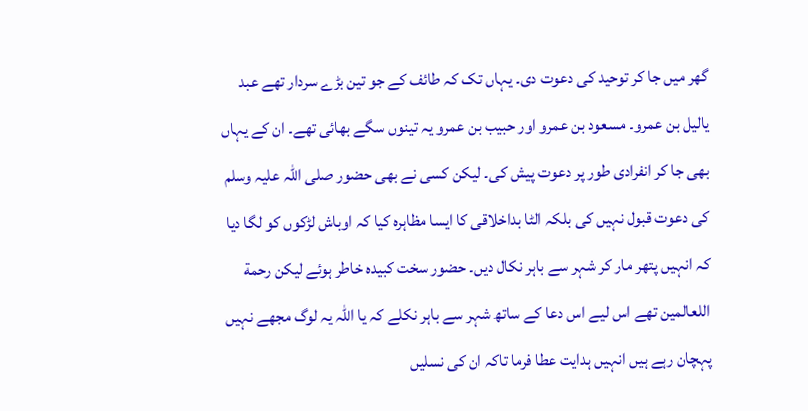گھر میں جا کر توحید کی دعوت دی۔ یہاں تک کہ طائف کے جو تین بڑے سردار تھے عبد یالیل بن عمرو۔ مسعود بن عمرو اور حبیب بن عمرو یہ تینوں سگے بھائی تھے۔ ان کے یہاں بھی جا کر انفرادی طور پر دعوت پیش کی۔ لیکن کسی نے بھی حضور صلی اللہ علیہ وسلم کی دعوت قبول نہیں کی بلکہ الٹا بداخلاقی کا ایسا مظاہرہ کیا کہ اوباش لڑکوں کو لگا دیا کہ انہیں پتھر مار کر شہر سے باہر نکال دیں۔ حضور سخت کبیدہ خاطر ہوئے لیکن رحمة اللعالمین تھے اس لیے اس دعا کے ساتھ شہر سے باہر نکلے کہ یا اللہ یہ لوگ مجھے نہیں پہچان رہے ہیں انہیں ہدایت عطا فرما تاکہ ان کی نسلیں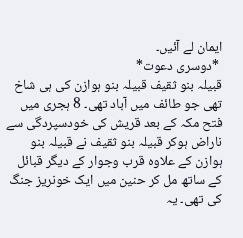ایمان لے آئیں۔
 *دوسری دعوت*
قبیلہ بنو ثقیف قبیلہ بنو ہوازن کی ہی شاخ تھی جو طائف میں آباد تھی۔ 8 ہجری میں فتح مکہ کے بعد قریش کی خودسپردگی سے ناراض ہوکر قبیلہ بنو ثقیف نے قبیلہ بنو ہوازن کے علاوہ قرب وجوار کے دیگر قبائل کے ساتھ مل کر حنین میں ایک خونریز جنگ کی تھی۔ یہ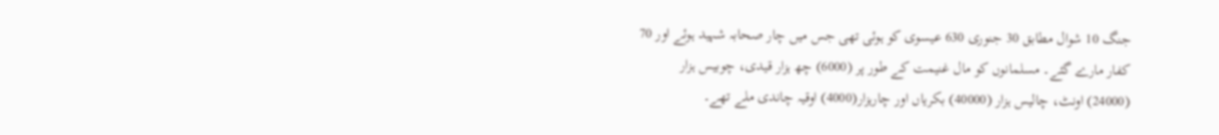جنگ 10 شوال مطابق 30 جنوری 630 عیسوی کو ہوئی تھی جس میں چار صحابہ شہید ہوئے اور 70 کفار مارے گئے۔ مسلمانوں کو مال غنیمت کے طور پر (6000) چھ ہزار قیدی، چوبیس ہزار (24000) اونٹ، چالیس ہزار (40000) بکریاں اور چارہزار(4000) اوقیہ چاندی ملے تھے۔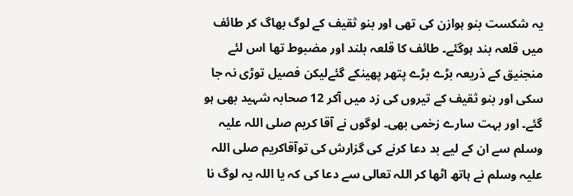یہ شکست بنو ہوازن کی تھی اور بنو ثقیف کے لوگ بھاگ کر طائف میں قلعہ بند ہوگئے۔ طائف کا قلعہ بلند اور مضبوط تھا اس لئے منجنیق کے ذریعہ بڑے بڑے پتھر پھینکے گئےلیکن فصیل توڑی نہ جا سکی اور بنو ثقیف کے تیروں کی زد میں آکر 12 صحابہ شہید بھی ہو گئے۔ اور بہت سارے زخمی بھی۔ لوگوں نے آقا کریم صلی اللہ علیہ وسلم سے ان کے لیے بد دعا کرنے کی گزارش کی توآقاکریم صلی اللہ علیہ وسلم نے ہاتھ اٹھا کر اللہ تعالی سے دعا کی کہ یا اللہ یہ لوگ نا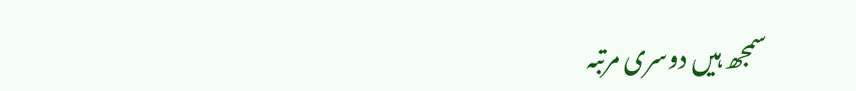سمجھ ہیں دوسری مرتبہ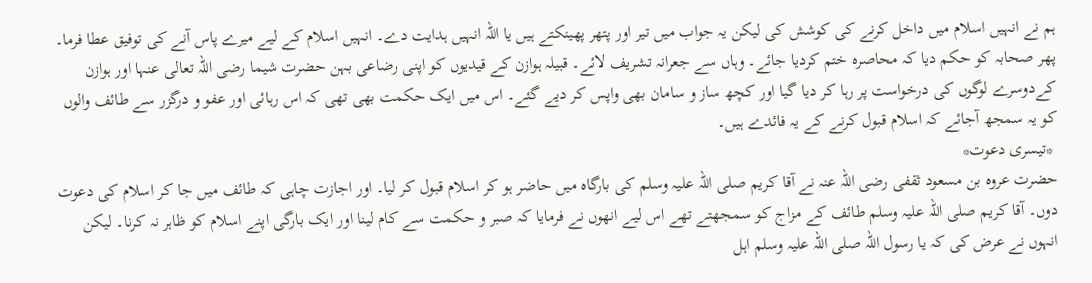ہم نے انہیں اسلام میں داخل کرنے کی کوشش کی لیکن یہ جواب میں تیر اور پتھر پھینکتے ہیں یا اللہ انہیں ہدایت دے۔ انہیں اسلام کے لیے میرے پاس آنے کی توفیق عطا فرما۔ پھر صحابہ کو حکم دیا کہ محاصرہ ختم کردیا جائے۔ وہاں سے جعرانہ تشریف لائے۔ قبیلہ ہوازن کے قیدیوں کو اپنی رضاعی بہن حضرت شیما رضی اللہ تعالی عنہا اور ہوازن کےدوسرے لوگوں کی درخواست پر رہا کر دیا گیا اور کچھ ساز و سامان بھی واپس کر دیے گئے۔ اس میں ایک حکمت بھی تھی کہ اس رہائی اور عفو و درگزر سے طائف والوں کو یہ سمجھ آجائے کہ اسلام قبول کرنے کے یہ فائدے ہیں۔
 *تیسری دعوت*
حضرت عروہ بن مسعود ثقفی رضی اللہ عنہ نے آقا کریم صلی اللہ علیہ وسلم کی بارگاہ میں حاضر ہو کر اسلام قبول کر لیا۔ اور اجازت چاہی کہ طائف میں جا کر اسلام کی دعوت دوں۔ آقا کریم صلی اللہ علیہ وسلم طائف کے مزاج کو سمجھتے تھے اس لیے انھوں نے فرمایا کہ صبر و حکمت سے کام لینا اور ایک بارگی اپنے اسلام کو ظاہر نہ کرنا۔ لیکن انہوں نے عرض کی کہ یا رسول اللہ صلی اللہ علیہ وسلم اہل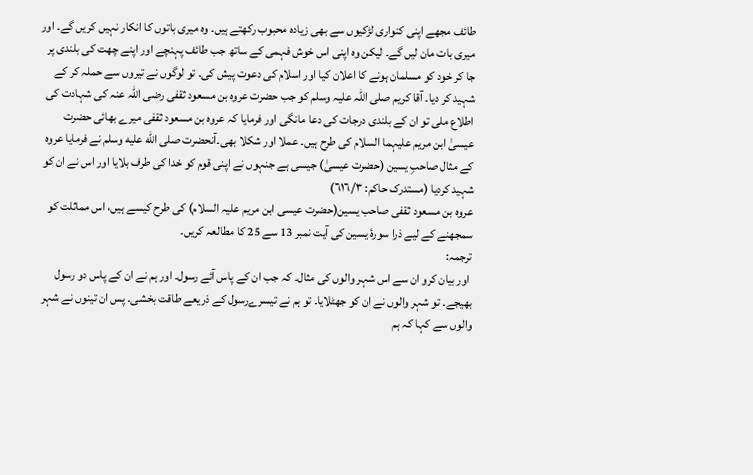طائف مجھے اپنی کنواری لڑکیوں سے بھی زیادہ محبوب رکھتے ہیں۔ وہ میری باتوں کا انکار نہیں کریں گے۔ اور میری بات مان لیں گے۔ لیکن وہ اپنی اس خوش فہمی کے ساتھ جب طائف پہنچے اور اپنے چھت کی بلندی پر جا کر خود کو مسلمان ہونے کا اعلان کیا اور اسلام کی دعوت پیش کی۔ تو لوگوں نے تیروں سے حملہ کر کے شہید کر دیا۔ آقا کریم صلی اللہ علیہ وسلم کو جب حضرت عروہ بن مسعود ثقفی رضی اللہ عنہ کی شہادت کی اطلاع ملی تو ان کے بلندی درجات کی دعا مانگی اور فرمایا کہ عروہ بن مسعود ثقفی میرے بھائی حضرت عیسیٰ ابن مریم علیہما السلام کی طرح ہیں۔ عملا اور شکلا بھی۔آنحضرت صلى الله عليه وسلم نے فرمایا عروہ کے مثال صاحبِ یسین (حضرت عیسیٰ) جیسی ہے جنہوں نے اپنی قوم کو خدا کی طرف بلایا اور اس نے ان کو شہید کردیا (مستدرک حاکم: ٦١٦/٣)
عروہ بن مسعود ثقفی صاحب یسین(حضرت عیسی ابن مریم علیہ السلام) کی طرح کیسے ہیں، اس مماثلت کو سمجھنے کے لیے ذرا سورۂ یسین کی آیت نمبر 13 سے 25 کا مطالعہ کریں۔
ترجمہ:
 اور بیان کرو ان سے اس شہر والوں کی مثال۔ کہ جب ان کے پاس آئے رسول۔ اور ہم نے ان کے پاس دو رسول بھیجے۔ تو شہر والوں نے ان کو جھٹلایا۔ تو ہم نے تیسرےرسول کے ذریعے طاقت بخشی۔ پس ان تینوں نے شہر والوں سے کہا کہ ہم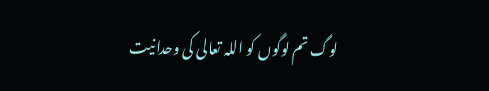لوگ تم لوگوں کو اللہ تعالی کی وحدانیت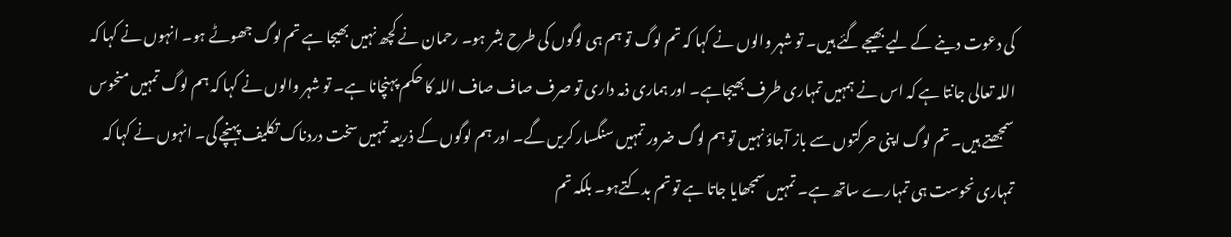کی دعوت دینے کے لیے بھیجے گئے ہیں۔ تو شہر والوں نے کہا کہ تم لوگ تو ہم ہی لوگوں کی طرح بشر ہو۔ رحمان نے کچھ نہیں بھیجا ہے تم لوگ جھوٹے ہو۔ انہوں نے کہا کہ اللہ تعالی جانتا ہے کہ اس نے ہمہیں تمہاری طرف بھیجاہے۔ اور ہماری ذمہ داری تو صرف صاف صاف اللہ کا حکم پہنچانا ہے۔ تو شہر والوں نے کہا کہ ہم لوگ تمہیں منحوس سمجھتے ہیں۔ تم لوگ اپنی حرکتوں سے باز آجاؤ نہیں تو ہم لوگ ضرور تمہیں سنگسار کریں گے۔ اور ہم لوگوں کے ذریعہ تمہیں سخت دردناک تکلیف پہنچے گی۔ انہوں نے کہا کہ تمہاری نحوست ہی تمہارے ساتھ ہے۔ تمہیں سمجھایا جاتا ہے تو تم بدکتےہو۔ بلکہ تم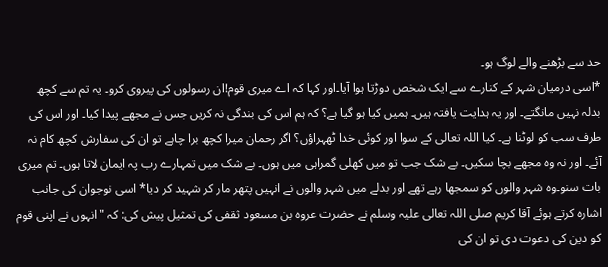حد سے بڑھنے والے لوگ ہو۔
*اسی درمیان شہر کے کنارے سے ایک شخص دوڑتا ہوا آیا۔اور کہا کہ اے میری قوم!ان رسولوں کی پیروی کرو۔ یہ تم سے کچھ بدلہ نہیں مانگتے۔ اور یہ ہدایت یافتہ ہیں۔ ہمیں کیا ہو گیا ہے؟ کہ ہم اس کی بندگی نہ کریں جس نے مجھے پیدا کیا۔ اور اس کی طرف سب کو لوٹنا ہے۔ کیا اللہ تعالی کے سوا اور کوئی خدا ٹھہراؤں؟ اگر رحمان میرا کچھ برا چاہے تو ان کی سفارش کچھ کام نہ آئے۔ اور نہ وہ مجھے بچا سکیں۔ بے شک جب تو میں کھلی گمراہی میں ہوں۔ بے شک میں تمہارے رب پہ ایمان لاتا ہوں۔ تم میری بات سنو۔وہ شہر والوں کو سمجھا رہے تھے اور بدلے میں شہر والوں نے انہیں پتھر مار کر شہید کر دیا* اسی نوجوان کی جانب اشارہ کرتے ہوئے آقا کریم صلی اللہ تعالی علیہ وسلم نے حضرت عروہ بن مسعود ثقفی کی تمثیل پیش کی: کہ "انہوں نے اپنی قوم کو دین کی دعوت دی تو ان کی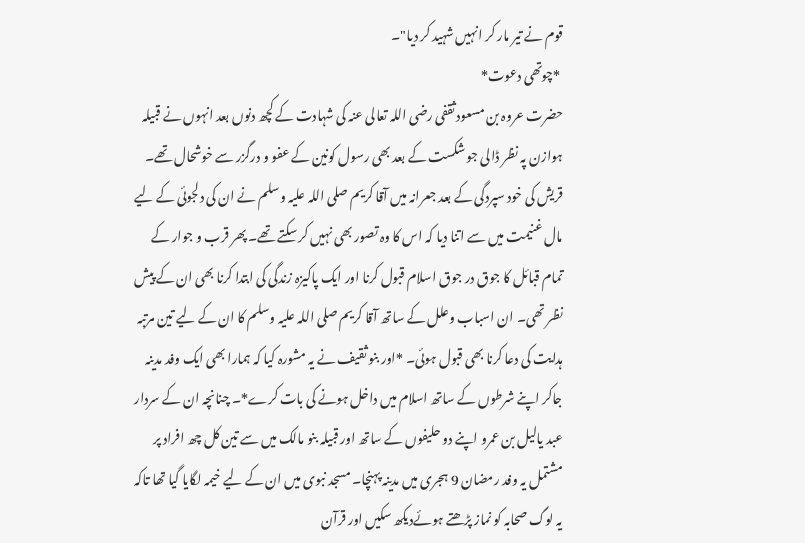قوم نے تیر مار کر انہیں شہید کر دیا"۔
 *چوتھی دعوت*
حضرت عروہ بن مسعود ثقفی رضی اللہ تعالی عنہ کی شہادت کے کچھ دنوں بعد انہوں نے قبیلہ ہوازن پہ نظر ڈالی جو شکست کے بعد بھی رسول کونین کے عفو و درگزر سے خوشحال تھے۔ قریش کی خود سپردگی کے بعد جعرانہ میں آقا کریم صلی اللہ علیہ وسلم نے ان کی دلجوئی کے لیے مال غنیمت میں سے اتنا دیا کہ اس کا وہ تصور بھی نہیں کر سکتے تھے۔ پھر قرب و جوار کے تمام قبائل کا جوق در جوق اسلام قبول کرنا اور ایک پاکیزہ زندگی کی ابتدا کرنا بھی ان کے پیش نظر تھی۔ ان اسباب وعلل کے ساتھ آقا کریم صلی اللہ علیہ وسلم کا ان کے لیے تین مرتبہ ہدایت کی دعا کرنا بھی قبول ہوئی۔ *اور بنو ثقیف نے یہ مشورہ کیا کہ ہمارا بھی ایک وفد مدینہ جاکر اپنے شرطوں کے ساتھ اسلام میں داخل ہونے کی بات کرے*۔ چنانچہ ان کے سردار  عبد یالیل بن عمرو اپنے دو حلیفوں کے ساتھ اور قبیلہ بنو مالک میں سے تین کل چھ افراد پر مشتمل یہ وفد رمضان 9 ہجری میں مدینہ پہنچا۔ مسجد نبوی میں ان کے لیے خیمہ لگایا گیا تھا تاکہ یہ لوگ صحابہ کو نماز پڑھتے ہوئےدیکھ سکیں اور قرآن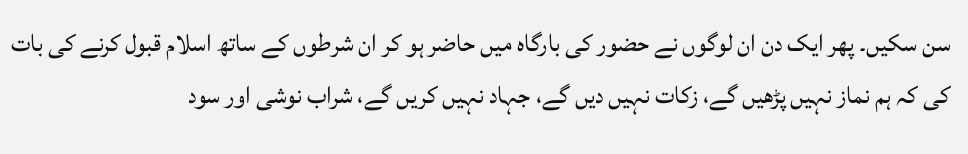سن سکیں۔ پھر ایک دن ان لوگوں نے حضور کی بارگاہ میں حاضر ہو کر ان شرطوں کے ساتھ اسلام قبول کرنے کی بات کی کہ ہم نماز نہیں پڑھیں گے، زکات نہیں دیں گے، جہاد نہیں کریں گے، شراب نوشی اور سود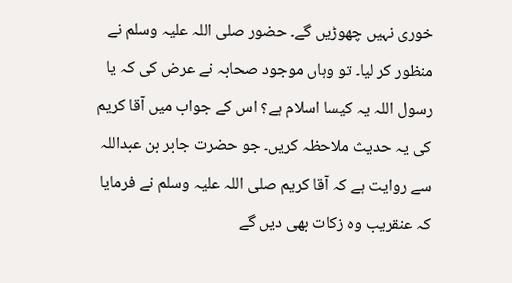خوری نہیں چھوڑیں گے۔ حضور صلی اللہ علیہ وسلم نے منظور کر لیا۔ تو وہاں موجود صحابہ نے عرض کی کہ یا رسول اللہ یہ کیسا اسلام ہے؟ اس کے جواب میں آقا کریم کی یہ حدیث ملاحظہ کریں۔ جو حضرت جابر بن عبداللہ سے روایت ہے کہ آقا کریم صلی اللہ علیہ وسلم نے فرمایا کہ عنقریب وہ زکات بھی دیں گے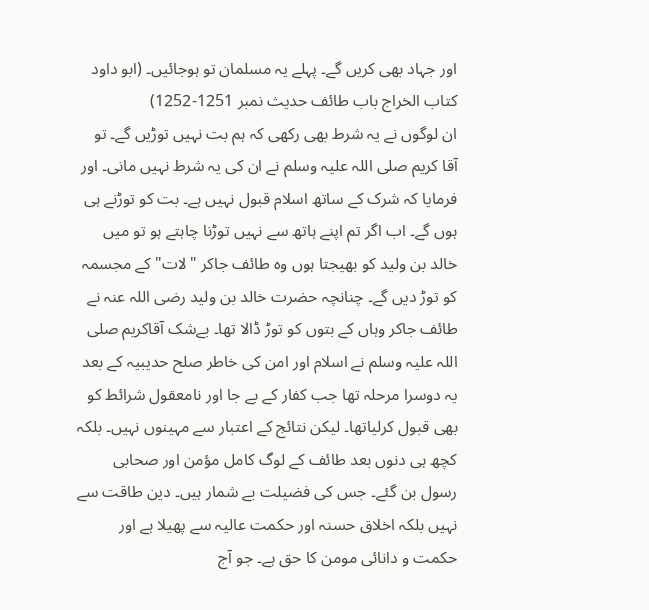اور جہاد بھی کریں گے۔ پہلے یہ مسلمان تو ہوجائیں۔ (ابو داود کتاب الخراج باب طائف حدیث نمبر 1251-1252)
ان لوگوں نے یہ شرط بھی رکھی کہ ہم بت نہیں توڑیں گے۔ تو آقا کریم صلی اللہ علیہ وسلم نے ان کی یہ شرط نہیں مانی۔ اور فرمایا کہ شرک کے ساتھ اسلام قبول نہیں ہے۔ بت کو توڑنے ہی ہوں گے۔ اب اگر تم اپنے ہاتھ سے نہیں توڑنا چاہتے ہو تو میں خالد بن ولید کو بھیجتا ہوں وہ طائف جاکر "لات" کے مجسمہ کو توڑ دیں گے۔ چنانچہ حضرت خالد بن ولید رضی اللہ عنہ نے طائف جاکر وہاں کے بتوں کو توڑ ڈالا تھا۔ بےشک آقاکریم صلی اللہ علیہ وسلم نے اسلام اور امن کی خاطر صلح حدیبیہ کے بعد یہ دوسرا مرحلہ تھا جب کفار کے بے جا اور نامعقول شرائط کو بھی قبول کرلیاتھا۔ لیکن نتائج کے اعتبار سے مہینوں نہیں۔ بلکہ کچھ ہی دنوں بعد طائف کے لوگ کامل مؤمن اور صحابی رسول بن گئے۔ جس کی فضیلت بے شمار ہیں۔ دین طاقت سے نہیں بلکہ اخلاق حسنہ اور حکمت عالیہ سے پھیلا ہے اور حکمت و دانائی مومن کا حق ہے۔ جو آج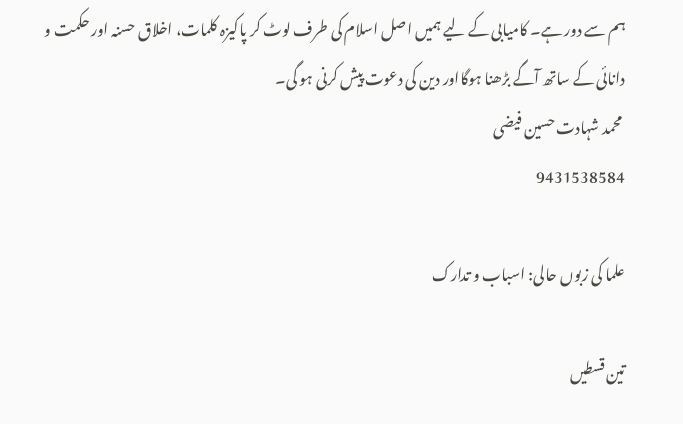ہم سے دور ہے۔ کامیابی کے لیے ہمیں اصل اسلام کی طرف لوٹ کر پاکیزہ کلمات، اخلاق حسنہ اور حکمت و دانائی کے ساتھ آگے بڑھنا ہوگااور دین کی دعوت پیش کرنی ہو گی۔
 محمد شہادت حسین فیضی
9431538584

علما کی زبوں حالی: اسباب و تدارک

تین قسطیں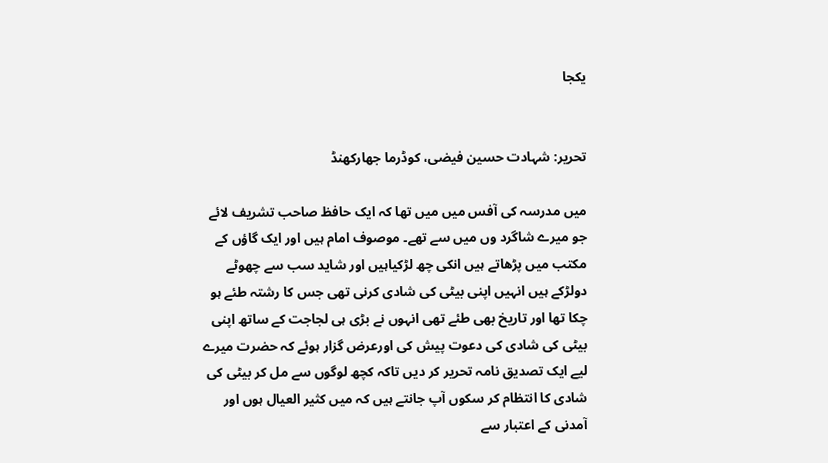یکجا


تحریر: شہادت حسین فیضی، کوڈرما جھارکھنڈ

میں مدرسہ کی آفس میں میں تھا کہ ایک حافظ صاحب تشریف لائے جو میرے شاگرد وں میں سے تھے۔ موصوف امام ہیں اور ایک گاؤں کے مکتب میں پڑھاتے ہیں انکی چھ لڑکیاہیں اور شاید سب سے چھوٹے دولڑکے ہیں انہیں اپنی بیٹی کی شادی کرنی تھی جس کا رشتہ طئے ہو چکا تھا اور تاریخ بھی طئے تھی انہوں نے بڑی ہی لجاجت کے ساتھ اپنی بیٹی کی شادی کی دعوت پیش کی اورعرض گزار ہوئے کہ حضرت میرے لیے ایک تصدیق نامہ تحریر کر دیں تاکہ کچھ لوگوں سے مل کر بیٹی کی شادی کا انتظام کر سکوں آپ جانتے ہیں کہ میں کثیر العیال ہوں اور آمدنی کے اعتبار سے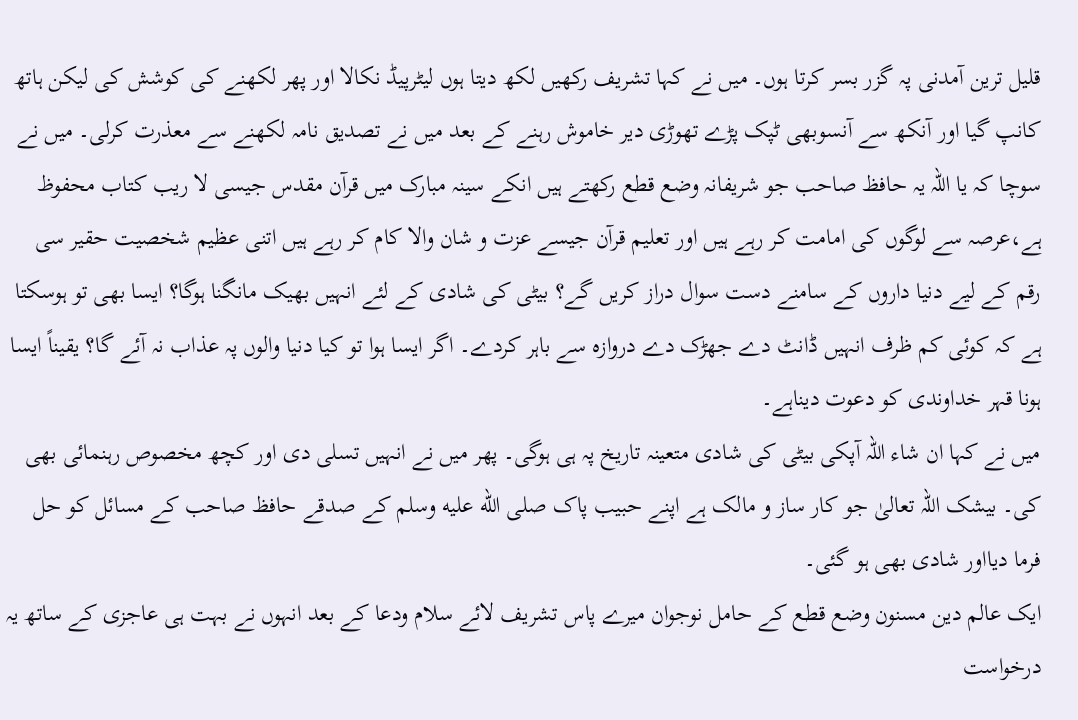قلیل ترین آمدنی پہ گزر بسر کرتا ہوں۔ میں نے کہا تشریف رکھیں لکھ دیتا ہوں لیٹرپیڈ نکالا اور پھر لکھنے کی کوشش کی لیکن ہاتھ کانپ گیا اور آنکھ سے آنسوبھی ٹپک پڑے تھوڑی دیر خاموش رہنے کے بعد میں نے تصدیق نامہ لکھنے سے معذرت کرلی۔ میں نے سوچا کہ یا اللہ یہ حافظ صاحب جو شریفانہ وضع قطع رکھتے ہیں انکے سینہ مبارک میں قرآن مقدس جیسی لا ریب کتاب محفوظ ہے،عرصہ سے لوگوں کی امامت کر رہے ہیں اور تعلیم قرآن جیسے عزت و شان والا کام کر رہے ہیں اتنی عظیم شخصیت حقیر سی رقم کے لیے دنیا داروں کے سامنے دست سوال دراز کریں گے؟ بیٹی کی شادی کے لئے انہیں بھیک مانگنا ہوگا؟ ایسا بھی تو ہوسکتا ہے کہ کوئی کم ظرف انہیں ڈانٹ دے جھڑک دے دروازہ سے باہر کردے۔ اگر ایسا ہوا تو کیا دنیا والوں پہ عذاب نہ آئے گا؟ یقیناً ایسا ہونا قہر خداوندی کو دعوت دیناہے۔
میں نے کہا ان شاء اللہ آپکی بیٹی کی شادی متعینہ تاریخ پہ ہی ہوگی۔ پھر میں نے انہیں تسلی دی اور کچھ مخصوص رہنمائی بھی کی۔ بیشک اللہ تعالیٰ جو کار ساز و مالک ہے اپنے حبیب پاک صلى الله عليه وسلم کے صدقے حافظ صاحب کے مسائل کو حل فرما دیااور شادی بھی ہو گئی۔
ایک عالم دین مسنون وضع قطع کے حامل نوجوان میرے پاس تشریف لائے سلام ودعا کے بعد انہوں نے بہت ہی عاجزی کے ساتھ یہ درخواست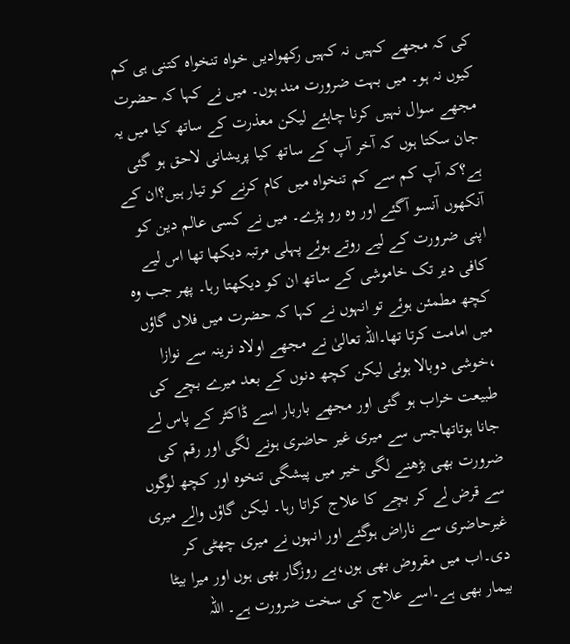کی کہ مجھے کہیں نہ کہیں رکھوادیں خواہ تنخواہ کتنی ہی کم کیوں نہ ہو۔ میں بہت ضرورت مند ہوں۔ میں نے کہا کہ حضرت مجھے سوال نہیں کرنا چاہئے لیکن معذرت کے ساتھ کیا میں یہ جان سکتا ہوں کہ آخر آپ کے ساتھ کیا پریشانی لاحق ہو گئی ہے؟کہ آپ کم سے کم تنخواہ میں کام کرنے کو تیار ہیں؟ان کے آنکھوں آنسو آگئے اور وہ رو پڑے۔ میں نے کسی عالم دین کو اپنی ضرورت کے لیے روتے ہوئے پہلی مرتبہ دیکھا تھا اس لیے کافی دیر تک خاموشی کے ساتھ ان کو دیکھتا رہا۔ پھر جب وہ کچھ مطمئن ہوئے تو انہوں نے کہا کہ حضرت میں فلاں گاؤں میں امامت کرتا تھا۔اللہ تعالیٰ نے مجھے اولاد نرینہ سے نوازا ،خوشی دوبالا ہوئی لیکن کچھ دنوں کے بعد میرے بچے کی طبیعت خراب ہو گئی اور مجھے باربار اسے ڈاکٹر کے پاس لے جانا ہوتاتھاجس سے میری غیر حاضری ہونے لگی اور رقم کی ضرورت بھی بڑھنے لگی خیر میں پیشگی تنخوہ اور کچھ لوگوں سے قرض لے کر بچے کا علاج کراتا رہا۔ لیکن گاؤں والے میری غیرحاضری سے ناراض ہوگئے اور انہوں نے میری چھٹی کر دی۔اب میں مقروض بھی ہوں،بے روزگار بھی ہوں اور میرا بیٹا بیمار بھی ہے۔اسے علاج کی سخت ضرورت ہے۔ اللہ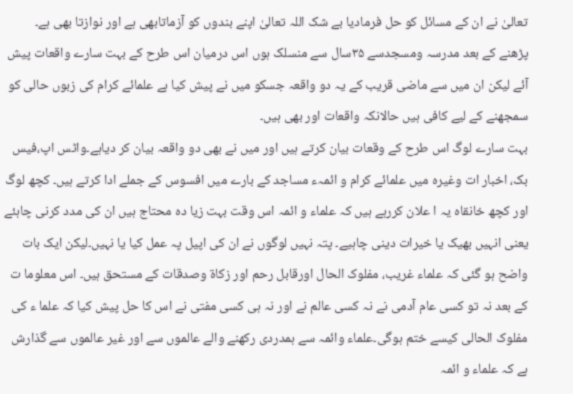تعالیٰ نے ان کے مسائل کو حل فرمادیا بے شک اللہ تعالیٰ اپنے بندوں کو آزماتابھی ہے اور نوازتا بھی ہے۔
پڑھنے کے بعد مدرسہ ومسجدسے ۳۵سال سے منسلک ہوں اس درمیان اس طرح کے بہت سارے واقعات پیش آئے لیکن ان میں سے ماضی قریب کے یہ دو واقعہ جسکو میں نے پیش کیا ہے علمائے کرام کی زبوں حالی کو سمجھنے کے لیے کافی ہیں حالانکہ واقعات اور بھی ہیں۔
بہت سارے لوگ اس طرح کے وقعات بیان کرتے ہیں اور میں نے بھی دو واقعہ بیان کر دیاہے۔واٹس اپ،فیس بک، اخبار ات وغیرہ میں علمائے کرام و ائمہء مساجد کے بارے میں افسوس کے جملے ادا کرتے ہیں۔ کچھ لوگ اور کچھ خانقاہ یہ ا علان کررہے ہیں کہ علماء و ائمہ اس وقت بہت زیا دہ محتاج ہیں ان کی مدد کرنی چاہئے یعنی انہیں بھیک یا خیرات دینی چاہیے۔ پتہ نہیں لوگوں نے ان کی اپیل پہ عمل کیا یا نہیں۔لیکن ایک بات واضح ہو گئی کہ علماء غریب، مفلوک الحال اورقابل رحم اور زکاة وصدقات کے مستحق ہیں۔ اس معلوما ت کے بعد نہ تو کسی عام آدمی نے نہ کسی عالم نے اور نہ ہی کسی مفتی نے اس کا حل پیش کیا کہ علما ء کی مفلوک الحالی کیسے ختم ہوگی۔علماء وائمہ سے ہمدردی رکھنے والے عالموں سے اور غیر عالموں سے گذارش ہے کہ علماء و ائمہ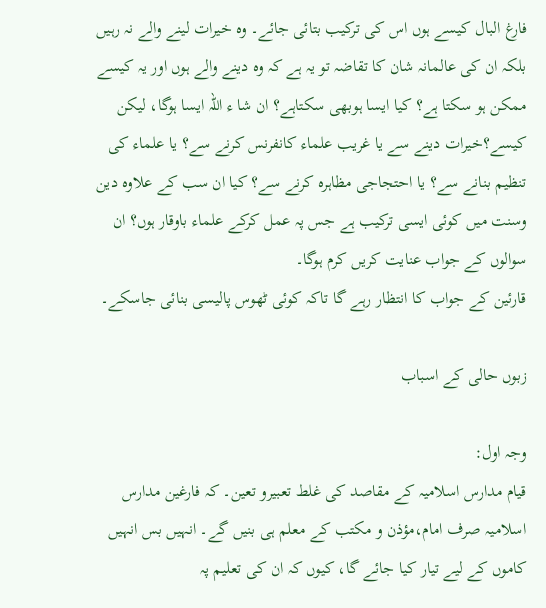فارغ البال کیسے ہوں اس کی ترکیب بتائی جائے۔ وہ خیرات لینے والے نہ رہیں بلکہ ان کی عالمانہ شان کا تقاضہ تو یہ ہے کہ وہ دینے والے ہوں اور یہ کیسے ممکن ہو سکتا ہے؟ کیا ایسا ہوبھی سکتاہے؟ ان شا ء اللہ ایسا ہوگا، لیکن کیسے؟خیرات دینے سے یا غریب علماء کانفرنس کرنے سے؟ یا علماء کی تنظیم بنانے سے؟ یا احتجاجی مظاہرہ کرنے سے؟ کیا ان سب کے علاوہ دین وسنت میں کوئی ایسی ترکیب ہے جس پہ عمل کرکے علماء باوقار ہوں؟ ان سوالوں کے جواب عنایت کریں کرم ہوگا۔
قارئین کے جواب کا انتظار رہے گا تاکہ کوئی ٹھوس پالیسی بنائی جاسکے۔

زبوں حالی کے اسباب

وجہ اول:
قیام مدارس اسلامیہ کے مقاصد کی غلط تعبیرو تعین۔ کہ فارغین مدارس اسلامیہ صرف امام،مؤذن و مکتب کے معلم ہی بنیں گے۔ انہیں بس انہیں کاموں کے لیے تیار کیا جائے گا، کیوں کہ ان کی تعلیم پہ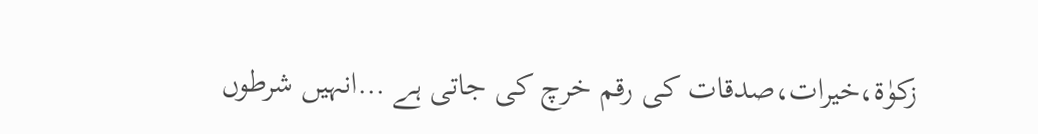زکوٰۃ،خیرات،صدقات کی رقم خرچ کی جاتی ہے …انہیں شرطوں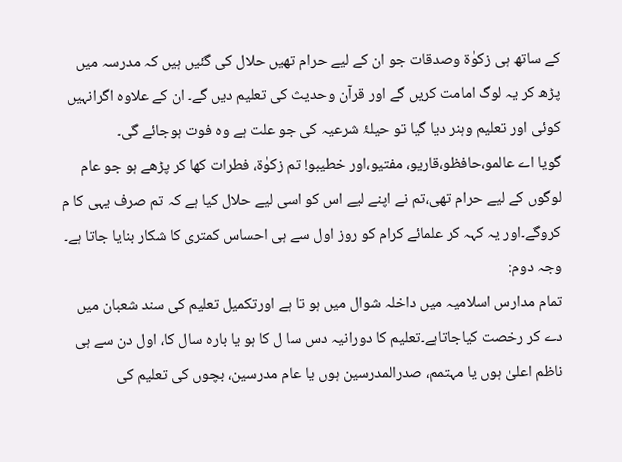کے ساتھ ہی زکوٰۃ وصدقات جو ان کے لیے حرام تھیں حلال کی گئیں ہیں کہ مدرسہ میں پڑھ کر یہ لوگ امامت کریں گے اور قرآن وحدیث کی تعلیم دیں گے۔ ان کے علاوہ اگرانہیں کوئی اور تعلیم وہنر دیا گیا تو حیلۂ شرعیہ کی جو علت ہے وہ فوت ہوجائے گی۔
گویا اے عالمو،حافظو،قاریو، مفتیو،اور خطیبو! تم زکوٰۃ، فطرات کھا کر پڑھے ہو جو عام لوگوں کے لیے حرام تھی،تم نے اپنے لیے اس کو اسی لیے حلال کیا ہے کہ تم صرف یہی کا م کروگے۔اور یہ کہہ کر علمائے کرام کو روز اول سے ہی احساس کمتری کا شکار بنایا جاتا ہے۔
وجہ دوم:
تمام مدارس اسلامیہ میں داخلہ شوال میں ہو تا ہے اورتکمیل تعلیم کی سند شعبان میں دے کر رخصت کیاجاتاہے۔تعلیم کا دورانیہ دس سا ل کا ہو یا بارہ سال کا، اول دن سے ہی ناظم اعلیٰ ہوں یا مہتمم، صدرالمدرسین ہوں یا عام مدرسین، بچوں کی تعلیم کی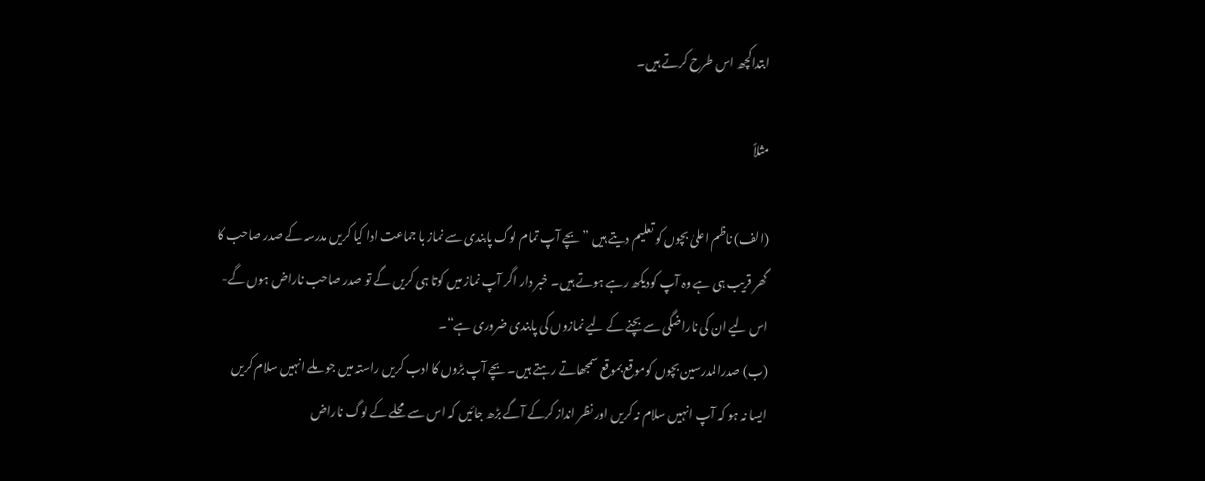ابتداکچھ اس طرح کرتے ہیں۔

مثلاً

(الف) ناظم اعلیٰ بچوں کو تعلیم دیتے ہیں ”بچے آپ تمام لوگ پابندی سے نماز با جماعت ادا کیا کریں مدرسہ کے صدر صاحب کا گھر قریب ہی ہے وہ آپ کودیکھ رہے ہوتے ہیں۔ خبر دار اگر آپ نماز میں کوتا ہی کریں گے تو صدر صاحب ناراض ہوں گے-اس لیے ان کی ناراضگی سے بچنے کے لیے نمازوں کی پابندی ضروری ہے“۔
(ب) صدرالمدرسین بچوں کوموقع بموقع سمجھاتے رہتے ہیں۔ بچے آپ بڑوں کا ادب کریں راستہ میں جو ملے انہیں سلام کریں ایسا نہ ہو کہ آپ انہیں سلام نہ کریں اور نظر انداز کرکے آگے بڑھ جائیں کہ اس سے محلے کے لوگ ناراض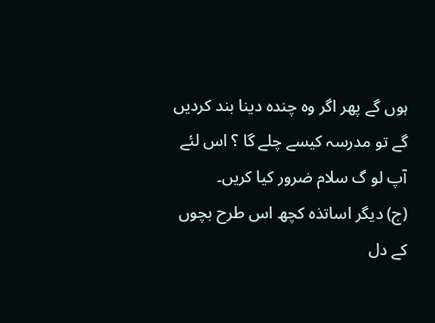ہوں گے پھر اگر وہ چندہ دینا بند کردیں گے تو مدرسہ کیسے چلے گا ؟ اس لئے آپ لو گ سلام ضرور کیا کریں۔
(ج) دیگر اساتذہ کچھ اس طرح بچوں کے دل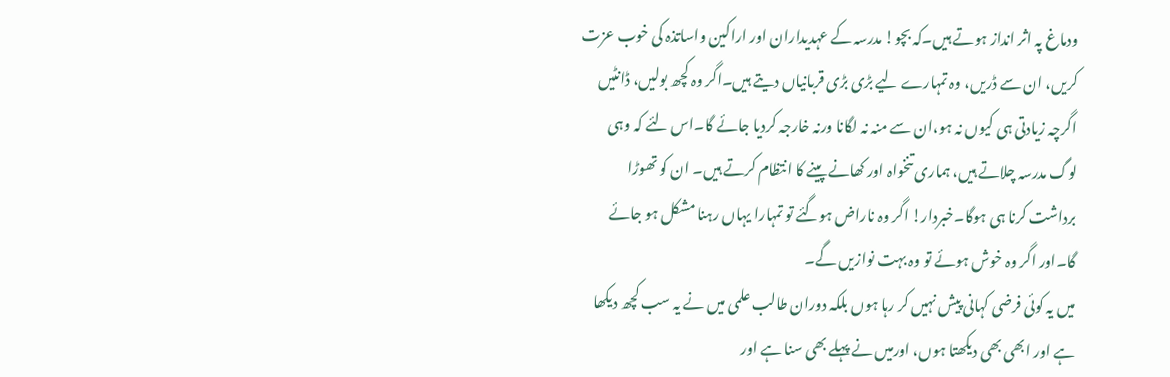ودماغ پہ اثر انداز ہوتے ہیں۔کہ بچو! مدرسہ کے عہدیداران اور اراکین واساتذہ کی خوب عزت کریں، ان سے ڈریں، وہ تمہارے لیے بڑی بڑی قربانیاں دیتے ہیں۔اگر وہ کچھ بولیں، ڈانٹیں اگرچہ زیادتی ہی کیوں نہ ہو،ان سے منہ نہ لگانا ورنہ خارجہ کردیا جائے گا۔اس لئے کہ وہی لوگ مدرسہ چلاتے ہیں، ہماری تنخواہ اور کھانے پینے کا انتظام کرتے ہیں۔ ان کو تھوڑا برداشت کرنا ہی ہوگا۔خبردار! اگر وہ ناراض ہوگئے تو تمہارا یہاں رہنا مشکل ہو جائے گا۔اور اگر وہ خوش ہوئے تو وہ بہت نوازیں گے۔
میں یہ کوئی فرضی کہانی پیش نہیں کر رہا ہوں بلکہ دوران طالب علمی میں نے یہ سب کچھ دیکھا ہے اور ابھی بھی دیکھتا ہوں، اورمیں نے پہلے بھی سنا ہے اور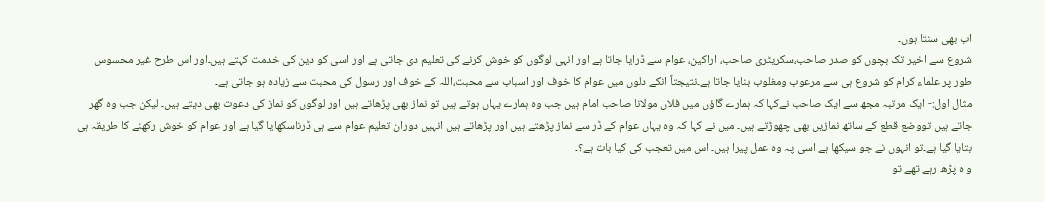اب بھی سنتا ہوں۔
شروع سے اخیر تک بچوں کو صدر صاحب،سکریٹری صاحب، اراکین، عوام سے ڈرایا جاتا ہے اور انہی لوگوں کو خوش کرنے کی تعلیم دی جاتی ہے اور اسی کو دین کی خدمت کہتے ہیں۔اور اس طرح غیر محسوس طور پر علماء کرام کو شروع ہی سے مرعوب ومغلوب بنایا جاتا ہے۔نتیجتاً انکے دلوں میں عوام کا خوف اور اسباب سے محبت،اللہ کے خوف اور رسول کی محبت سے زیادہ ہو جاتی ہے۔
مثال اول:- ایک مرتبہ مجھ سے ایک صاحب نےکہا کہ ہمارے گاؤں میں فلاں مولانا صاحب امام ہیں جب وہ ہمارے یہاں ہوتے ہیں تو نماز بھی پڑھاتے ہیں اور لوگوں کو نماز کی دعوت بھی دیتے ہیں۔ لیکن جب وہ گھر جاتے ہیں تووضع قطع کے ساتھ نمازیں بھی چھوڑتے ہیں۔ میں نے کہا کہ وہ یہاں عوام کے ڈر سے نماز پڑھتے ہیں اور پڑھاتے ہیں انہیں دوران تعلیم عوام سے ہی ڈرناسکھایا گیا ہے اور عوام کو خوش رکھنے کا طریقہ ہی بتایا گیا ہے۔تو انہوں نے جو سیکھا ہے اسی پہ وہ عمل پیرا ہیں۔ اس میں تعجب کی کیا بات ہے؟۔
و ہ پڑھ رہے تھے تو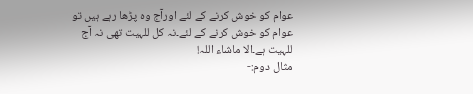عوام کو خوش کرنے کے لئے اورآج وہ پڑھا رہے ہیں تو عوام کو خوش کرنے کے لئے۔نہ کل للہیت تھی نہ آج للہیت ہے۔الا ماشاء اللہ!
مثال دوم:-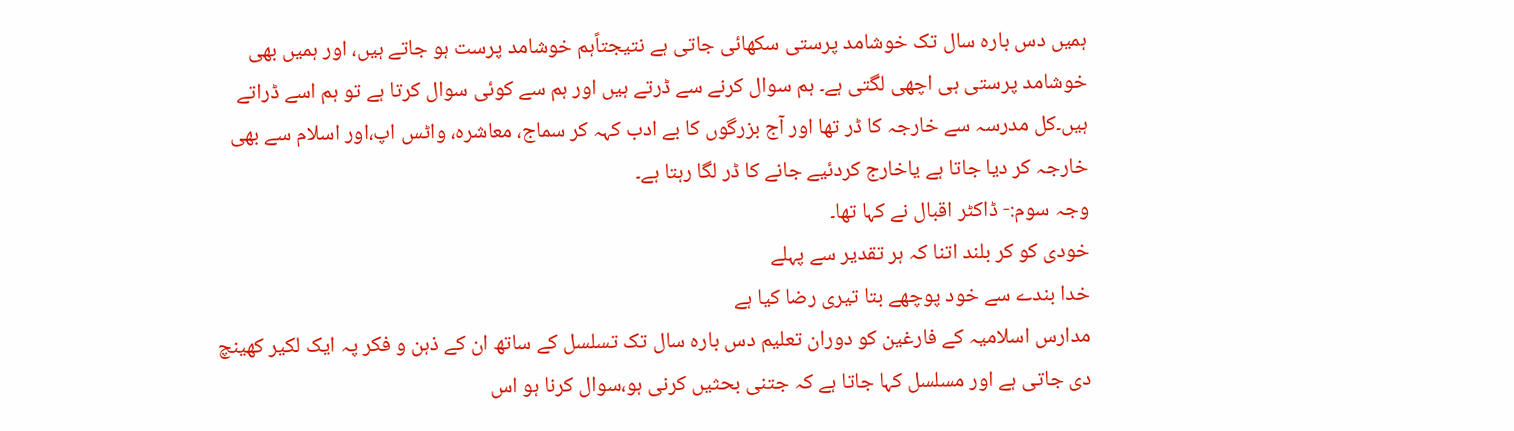ہمیں دس بارہ سال تک خوشامد پرستی سکھائی جاتی ہے نتیجتاًہم خوشامد پرست ہو جاتے ہیں، اور ہمیں بھی خوشامد پرستی ہی اچھی لگتی ہے۔ ہم سوال کرنے سے ڈرتے ہیں اور ہم سے کوئی سوال کرتا ہے تو ہم اسے ڈراتے ہیں۔کل مدرسہ سے خارجہ کا ڈر تھا اور آج بزرگوں کا بے ادب کہہ کر سماج، معاشرہ، واٹس اپ،اور اسلام سے بھی خارجہ کر دیا جاتا ہے یاخارج کردئیے جانے کا ڈر لگا رہتا ہے۔
وجہ سوم:- ڈاکٹر اقبال نے کہا تھا۔
خودی کو کر بلند اتنا کہ ہر تقدیر سے پہلے
خدا بندے سے خود پوچھے بتا تیری رضا کیا ہے
مدارس اسلامیہ کے فارغین کو دوران تعلیم دس بارہ سال تک تسلسل کے ساتھ ان کے ذہن و فکر پہ ایک لکیر کھینچ دی جاتی ہے اور مسلسل کہا جاتا ہے کہ جتنی بحثیں کرنی ہو،سوال کرنا ہو اس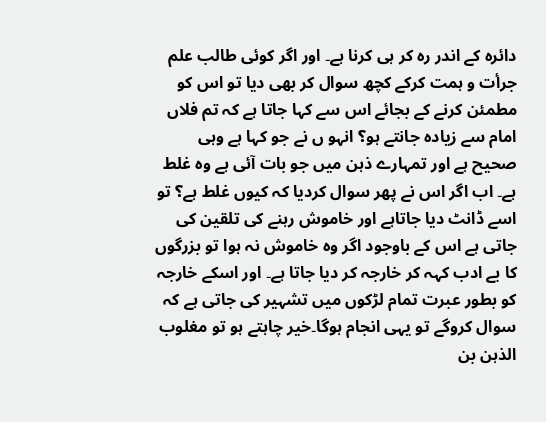دائرہ کے اندر رہ کر ہی کرنا ہے۔ اور اگر کوئی طالب علم جرأت و ہمت کرکے کچھ سوال کر بھی دیا تو اس کو مطمئن کرنے کے بجائے اس سے کہا جاتا ہے کہ تم فلاں امام سے زیادہ جانتے ہو؟ انہو ں نے جو کہا ہے وہی صحیح ہے اور تمہارے ذہن میں جو بات آئی ہے وہ غلط ہے۔ اب اگر اس نے پھر سوال کردیا کہ کیوں غلط ہے؟ تو اسے ڈانٹ دیا جاتاہے اور خاموش رہنے کی تلقین کی جاتی ہے اس کے باوجود اگر وہ خاموش نہ ہوا تو بزرگوں کا بے ادب کہہ کر خارجہ کر دیا جاتا ہے۔ اور اسکے خارجہ کو بطور عبرت تمام لڑکوں میں تشہیر کی جاتی ہے کہ سوال کروگے تو یہی انجام ہوگا۔خیر چاہتے ہو تو مغلوب الذہن بن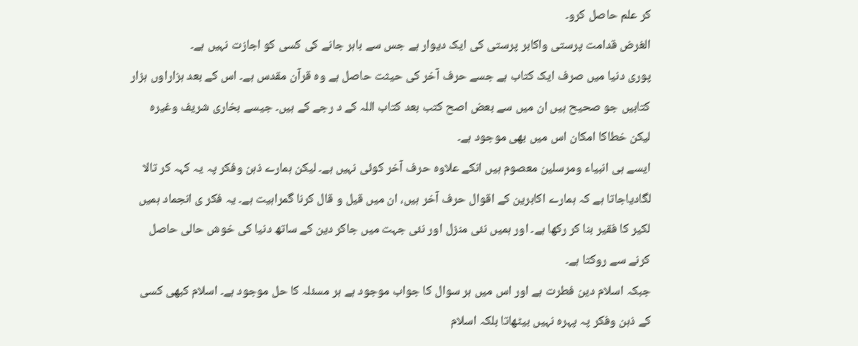کر علم حاصل کرو۔
الغرض قدامت پرستی واکابر پرستی کی ایک دیوار ہے جس سے باہر جانے کی کسی کو اجازت نہیں ہے۔
پوری دنیا میں صرف ایک کتاب ہے جسے حرف آخر کی حیثت حاصل ہے وہ قرآن مقدس ہے۔ اس کے بعد ہزاراوں ہزار کتابیں جو صحیح ہیں ان میں سے بعض اصح کتب بعد کتاب اللہ کے د رجے کے ہیں۔ جیسے بخاری شریف وغیرہ لیکن خطاکا امکان اس میں بھی موجود ہے۔
ایسے ہی انبیاء ومرسلین معصوم ہیں انکے علاوہ حرف آخر کوئی نہیں ہے۔ لیکن ہمارے ذہن وفکر پہ یہ کہہ کر تالا لگادیاجاتا ہے کہ ہمارے اکابرین کے اقوال حرف آخر ہیں، ان میں قیل و قال کرنا گمراہیت ہے۔ یہ فکر ی انجماد ہمیں لکیر کا فقیر بنا کر رکھا ہے۔ اور ہمیں نئی منزل اور نئی جہت میں جاکر دین کے ساتھ دنیا کی خوش حالی حاصل کرنے سے روکتا ہے۔
جبکہ اسلام دین فطرت ہے اور اس میں ہر سوال کا جواب موجود ہے ہر مسئلہ کا حل موجود ہے۔ اسلام کبھی کسی کے ذہن وفکر پہ پہرہ نہیں بیٹھاتا بلکہ اسلام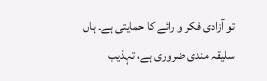تو آزادی فکر و رائے کا حمایتی ہے۔ ہاں سلیقہ مندی ضروری ہے، تہذیب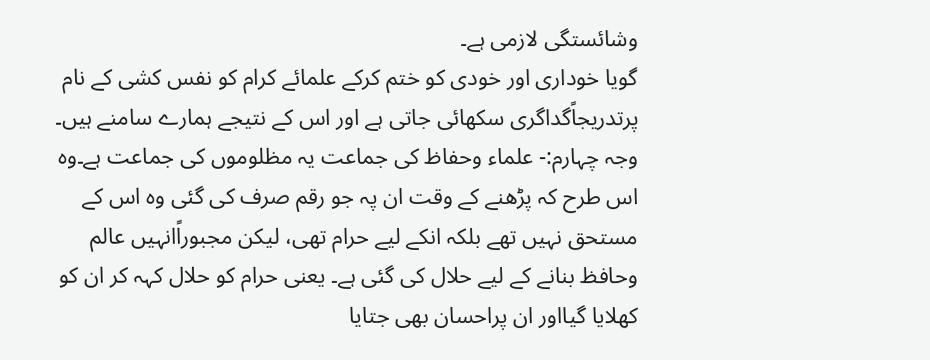وشائستگی لازمی ہے۔
گویا خوداری اور خودی کو ختم کرکے علمائے کرام کو نفس کشی کے نام پرتدریجاًگداگری سکھائی جاتی ہے اور اس کے نتیجے ہمارے سامنے ہیں۔
وجہ چہارم:- علماء وحفاظ کی جماعت یہ مظلوموں کی جماعت ہے۔وہ اس طرح کہ پڑھنے کے وقت ان پہ جو رقم صرف کی گئی وہ اس کے مستحق نہیں تھے بلکہ انکے لیے حرام تھی، لیکن مجبوراًانہیں عالم وحافظ بنانے کے لیے حلال کی گئی ہے۔ یعنی حرام کو حلال کہہ کر ان کو کھلایا گیااور ان پراحسان بھی جتایا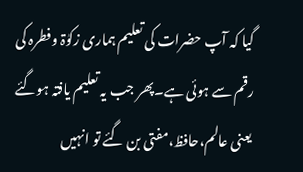گیا کہ آپ حضرات کی تعلیم ہماری زکوٰۃ وفطرہ کی رقم سے ہوئی ہے۔پھر جب یہ تعلیم یافتہ ہوگئے یعنی عالم،حافظ،مفتی بن گئے تو انہیں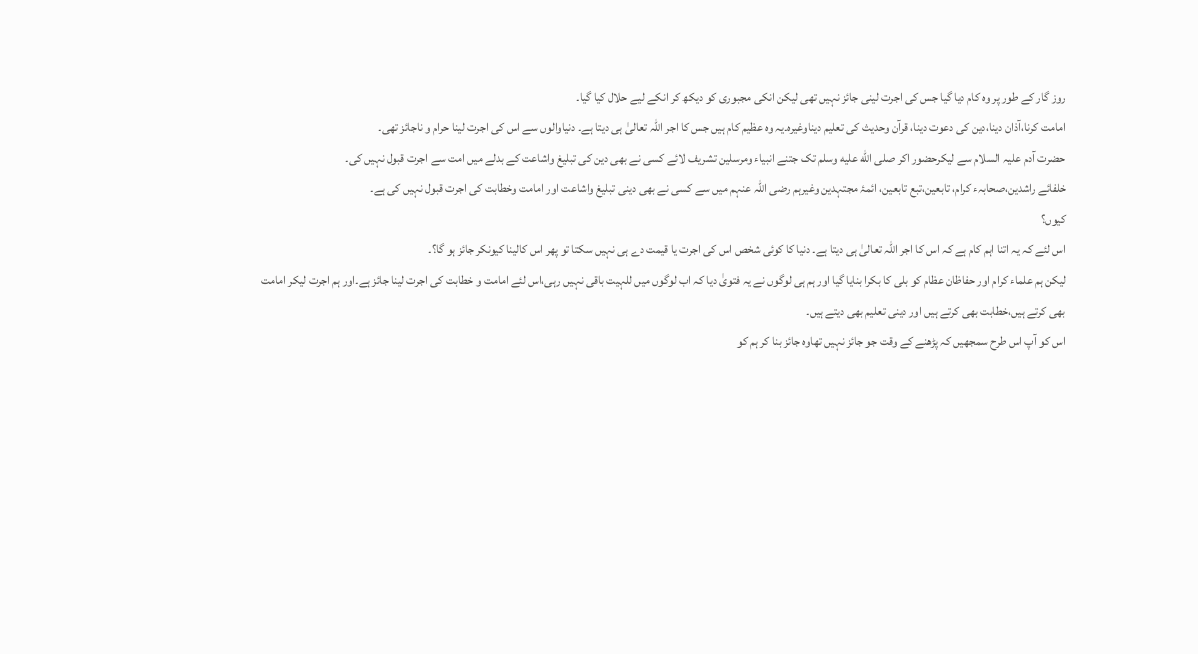روز گار کے طور پر وہ کام دیا گیا جس کی اجرت لینی جائز نہیں تھی لیکن انکی مجبوری کو دیکھ کر انکے لیے حلال کیا گیا۔
امامت کرنا،آذان دینا،دین کی دعوت دینا، قرآن وحدیث کی تعلیم دیناوغیرہ۔یہ وہ عظیم کام ہیں جس کا اجر اللہ تعالیٰ ہی دیتا ہے۔ دنیاوالوں سے اس کی اجرت لینا حرام و ناجائز تھی۔
حضرت آدم علیہ السلام سے لیکرحضور اکر صلى الله عليه وسلم تک جتنے انبیاء ومرسلین تشریف لائے کسی نے بھی دین کی تبلیغ واشاعت کے بدلے میں امت سے اجرت قبول نہیں کی۔
خلفائے راشدین،صحابہء کرام، تابعین،تبع تابعین، ائمۂ مجتہدین وغیرہم رضی اللہ عنہم میں سے کسی نے بھی دینی تبلیغ واشاعت اور امامت وخطابت کی اجرت قبول نہیں کی ہے۔
کیوں؟
اس لئے کہ یہ اتنا اہم کام ہے کہ اس کا اجر اللہ تعالیٰ ہی دیتا ہے۔ دنیا کا کوئی شخص اس کی اجرت یا قیمت دے ہی نہیں سکتا تو پھر اس کالینا کیونکر جائز ہو گا؟۔
لیکن ہم علماء کرام اور حفاظان عظام کو بلی کا بکرا بنایا گیا اور ہم ہی لوگوں نے یہ فتویٰ دیا کہ اب لوگوں میں للہیت باقی نہیں رہی،اس لئے امامت و خطابت کی اجرت لینا جائز ہے۔اور ہم اجرت لیکر امامت بھی کرتے ہیں،خطابت بھی کرتے ہیں اور دینی تعلیم بھی دیتے ہیں۔
اس کو آپ اس طرح سمجھیں کہ پڑھنے کے وقت جو جائز نہیں تھاوہ جائز بنا کر ہم کو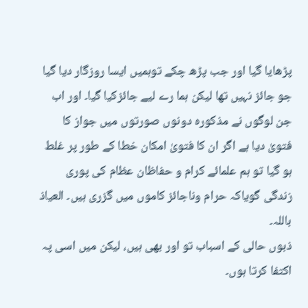پڑھایا گیا اور جب پڑھ چکے توہمیں ایسا روزگار دیا گیا جو جائز نہیں تھا لیکن ہما رے لیے جائزکیا گیا۔ اور اب جن لوگوں نے مذکورہ دونوں صورتوں میں جواز کا فتویٰ دیا ہے اگر ان کا فتویٰ امکان خطا کے طور پر غلط ہو گیا تو ہم علمائے کرام و حفاظان عظام کی پوری زندگی گویاکہ حرام وناجائز کاموں میں گزری ہیں۔ العیاذ باللہ۔
ذبوں حالی کے اسباب تو اور بھی ہیں، لیکن میں اسی پہ اکتفا کرتا ہوں۔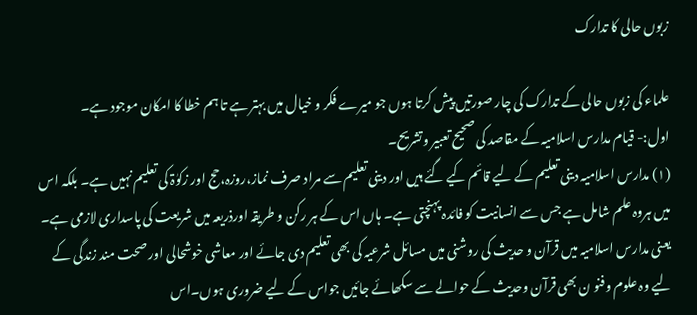زبوں حالی کا تدارک

علماء کی زبوں حالی کے تدارک کی چار صورتیں پیش کرتا ہوں جو میرے فکر و خیال میں بہتر ہے تا ہم خطا کا امکان موجود ہے۔
اول:- قیام مدارس اسلامیہ کے مقاصد کی صحیح تعبیر وتشریح۔
(۱) مدارس اسلامیہ دینی تعلیم کے لیے قائم کیے گئے ہیں اور دینی تعلیم سے مراد صرف نماز،روزہ،حج اور زکوٰۃ کی تعلیم نہیں ہے۔ بلکہ اس میں ہروہ علم شامل ہے جس سے انسانیت کو فائدہ پہنچتی ہے۔ ہاں اس کے ہر رکن و طریقہ اورذریعہ میں شریعت کی پاسداری لازمی ہے۔ یعنی مدارس اسلامیہ میں قرآن و حدیث کی روشنی میں مسائل شرعیہ کی بھی تعلیم دی جائے اور معاشی خوشحالی اور صحت مند زندگی کے لیے وہ علوم وفنو ن بھی قرآن وحدیث کے حوالے سے سکھائے جائیں جواس کے لیے ضروری ہوں۔اس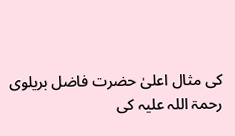کی مثال اعلیٰ حضرت فاضل بریلوی رحمۃ اللہ علیہ کی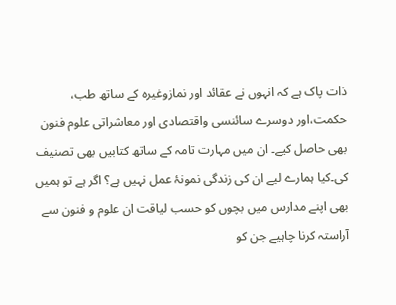ذات پاک ہے کہ انہوں نے عقائد اور نمازوغیرہ کے ساتھ طب، حکمت،اور دوسرے سائنسی واقتصادی اور معاشراتی علوم فنون بھی حاصل کیے۔ ان میں مہارت تامہ کے ساتھ کتابیں بھی تصنیف کی۔کیا ہمارے لیے ان کی زندگی نمونۂ عمل نہیں ہے؟ اگر ہے تو ہمیں بھی اپنے مدارس میں بچوں کو حسب لیاقت ان علوم و فنون سے آراستہ کرنا چاہیے جن کو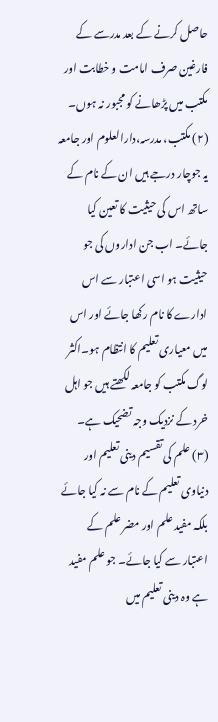حاصل کرنے کے بعد مدرسے کے فارغین صرف امامت و خطابت اور مکتب میں پڑھانے کو مجبور نہ ہوں۔
(۲) مکتب، مدرسہ،دارالعلوم اور جامعہ یہ جوچار درجے ہیں ان کے نام کے ساتھ اس کی حیثیت کا تعین کیا جائے۔ اب جن اداروں کی جو حیثیت ہو اسی اعتبار سے اس ادارے کا نام رکھا جائے اور اس میں معیاری تعلیم کا انتظام ہو۔اکثر لوگ مکتب کو جامعہ لکھتے ہیں جو اہل خرد کے نزدیک وجہ تضحیک ہے۔
(۳) علم کی تقسیم دینی تعلیم اور دنیاوی تعلیم کے نام سے نہ کیا جائے بلکہ مفید علم اور مضر علم کے اعتبار سے کیا جائے۔ جو علم مفید ہے وہ دینی تعلیم میں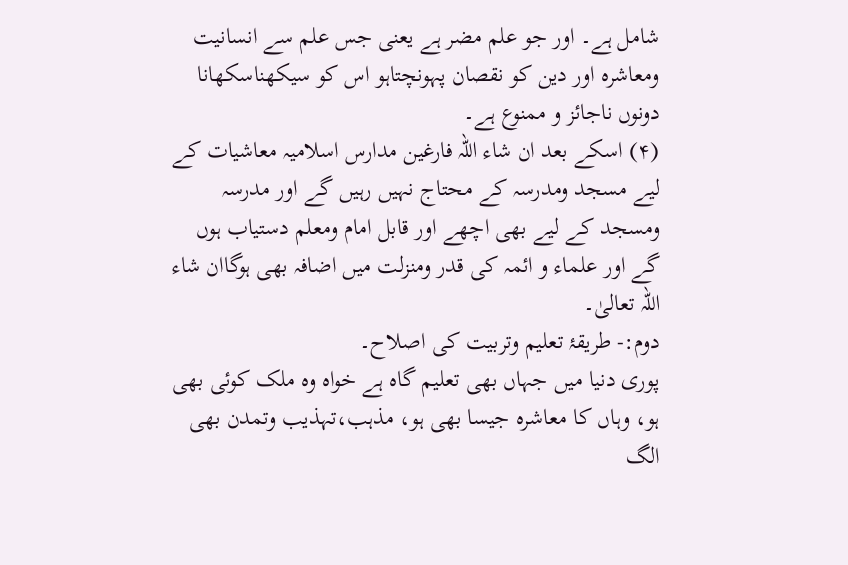شامل ہے۔ اور جو علم مضر ہے یعنی جس علم سے انسانیت ومعاشرہ اور دین کو نقصان پہونچتاہو اس کو سیکھناسکھانا دونوں ناجائز و ممنوع ہے۔
(۴) اسکے بعد ان شاء اللہ فارغین مدارس اسلامیہ معاشیات کے لیے مسجد ومدرسہ کے محتاج نہیں رہیں گے اور مدرسہ ومسجد کے لیے بھی اچھے اور قابل امام ومعلم دستیاب ہوں گے اور علماء و ائمہ کی قدر ومنزلت میں اضافہ بھی ہوگاان شاء اللہ تعالیٰ۔
دوم:- طریقۂ تعلیم وتربیت کی اصلاح۔
پوری دنیا میں جہاں بھی تعلیم گاہ ہے خواہ وہ ملک کوئی بھی ہو، وہاں کا معاشرہ جیسا بھی ہو، مذہب،تہذیب وتمدن بھی الگ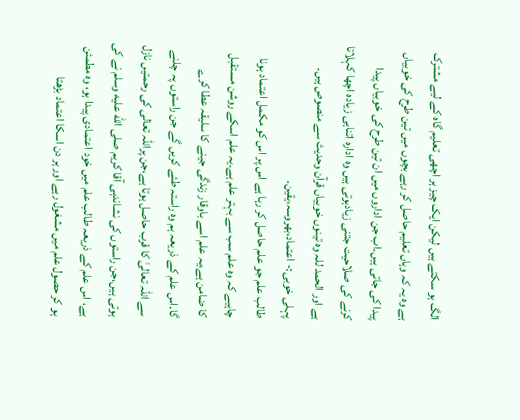الگ ہو سکتے ہیں لیکن ایک چیز ہر اچھی تعلیم گاہ کے لیے مشترک ہے وہ یہ کہ وہاں تعلیم حاصل کر رہے بچوں میں تین طرح کی خوبیاں پیدا کی جاتی ہیں۔اب جن اداروں میں ان تین طرح کی خوبیاں پیدا کرنے کی صلاحیت جتنی زیادہوتی ہیں وہ ادارہ اتناہی زیادہ اچھا کہلاتا ہے اور الحمد للہ وہ تینوں خوبیاں قرآن وحدیث سے منصوص ہیں۔
پہلی خوبی:- اعتماد،بھروسہ،یقین۔
طالب علم جو علم حاصل کر رہا ہے اس پر اس کو مکمل اعتماد ہونا چاہیے کہ وہ علم سب سے بہتر علم ہے۔یہ علم اسکے روشن مستقبل کا ضامن ہے،یہ علم اسے باوقار زندگی جینے کا سلیقہ عطا کرے گا۔اس علم کے ذریعہ ہم وہ راستہ طئے کریں گے جن راستوں پہ چلنے سے اللہ تعالیٰ کا قرب حاصل ہوتا ہے،جن پراللہ تعالی کی رحمتیں نازل ہوتی ہیں،جن راستوں کی نشاندہی آقا کریم صلى الله عليه وسلم نے کی ہے، اس علم کے ذریعہ طالب علم میں خود اعتمادی پیدا ہو، وہ مطمئن ہو کر حصول علم میں مشغول رہے اور ہر دن اسکا اعتماد بڑھتا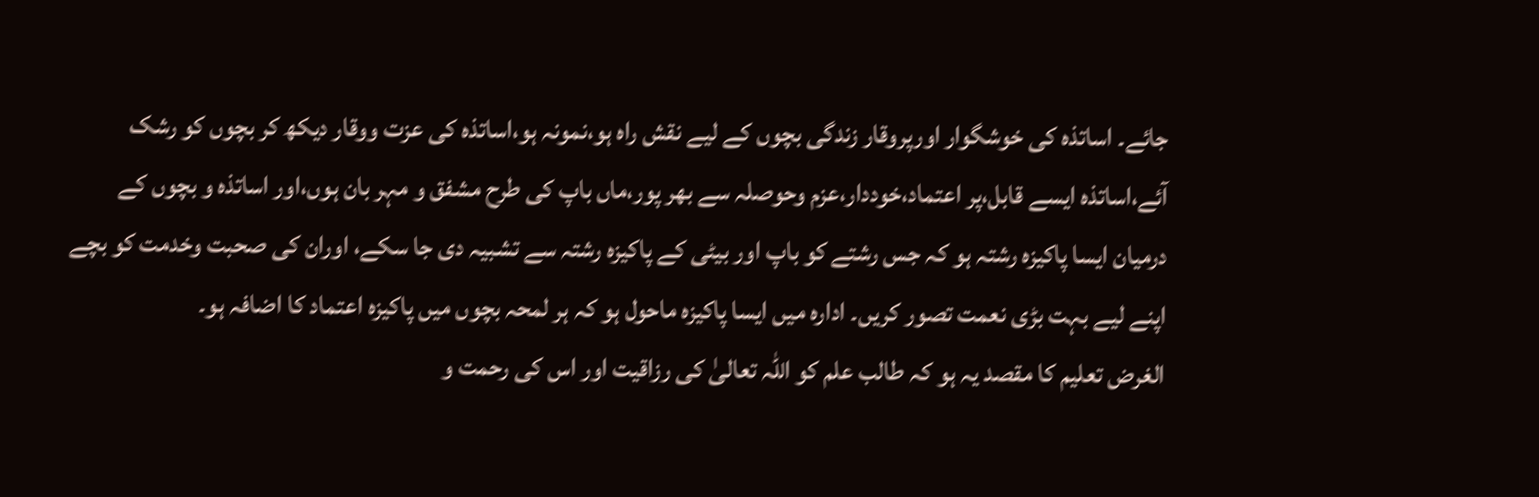جائے۔ اساتذہ کی خوشگوار اورپروقار زندگی بچوں کے لیے نقش راہ ہو،نمونہ ہو،اساتذہ کی عزت ووقار دیکھ کر بچوں کو رشک آئے،اساتذہ ایسے قابل،پر اعتماد،خوددار،عزم وحوصلہ سے بھر پور،ماں باپ کی طرح مشفق و مہر بان ہوں،اور اساتذہ و بچوں کے درمیان ایسا پاکیزہ رشتہ ہو کہ جس رشتے کو باپ اور بیٹی کے پاکیزہ رشتہ سے تشبیہ دی جا سکے، اوران کی صحبت وخدمت کو بچے اپنے لیے بہت بڑی نعمت تصور کریں۔ ادارہ میں ایسا پاکیزہ ماحول ہو کہ ہر لمحہ بچوں میں پاکیزہ اعتماد کا اضافہ ہو۔
الغرض تعلیم کا مقصد یہ ہو کہ طالب علم کو اللہ تعالیٰ کی رزاقیت اور اس کی رحمت و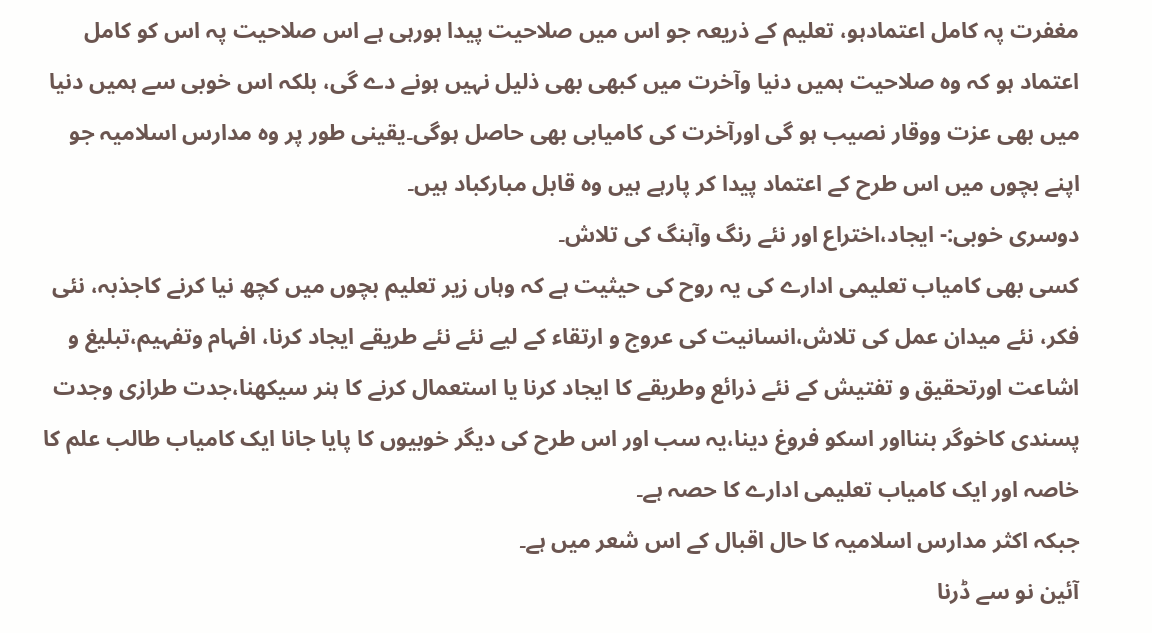مغفرت پہ کامل اعتمادہو، تعلیم کے ذریعہ جو اس میں صلاحیت پیدا ہورہی ہے اس صلاحیت پہ اس کو کامل اعتماد ہو کہ وہ صلاحیت ہمیں دنیا وآخرت میں کبھی بھی ذلیل نہیں ہونے دے گی، بلکہ اس خوبی سے ہمیں دنیا میں بھی عزت ووقار نصیب ہو گی اورآخرت کی کامیابی بھی حاصل ہوگی۔یقینی طور پر وہ مدارس اسلامیہ جو اپنے بچوں میں اس طرح کے اعتماد پیدا کر پارہے ہیں وہ قابل مبارکباد ہیں۔
دوسری خوبی:- ایجاد،اختراع اور نئے رنگ وآہنگ کی تلاش۔
کسی بھی کامیاب تعلیمی ادارے کی یہ روح کی حیثیت ہے کہ وہاں زیر تعلیم بچوں میں کچھ نیا کرنے کاجذبہ، نئی فکر، نئے میدان عمل کی تلاش،انسانیت کی عروج و ارتقاء کے لیے نئے نئے طریقے ایجاد کرنا، افہام وتفہیم،تبلیغ و اشاعت اورتحقیق و تفتیش کے نئے ذرائع وطریقے کا ایجاد کرنا یا استعمال کرنے کا ہنر سیکھنا،جدت طرازی وجدت پسندی کاخوگر بننااور اسکو فروغ دینا،یہ سب اور اس طرح کی دیگر خوبیوں کا پایا جانا ایک کامیاب طالب علم کا خاصہ اور ایک کامیاب تعلیمی ادارے کا حصہ ہے۔
جبکہ اکثر مدارس اسلامیہ کا حال اقبال کے اس شعر میں ہے۔
آئین نو سے ڈرنا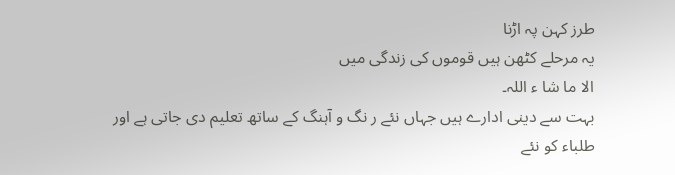طرز کہن پہ اڑنا
یہ مرحلے کٹھن ہیں قوموں کی زندگی میں
الا ما شا ء اللہ۔
بہت سے دینی ادارے ہیں جہاں نئے ر نگ و آہنگ کے ساتھ تعلیم دی جاتی ہے اور طلباء کو نئے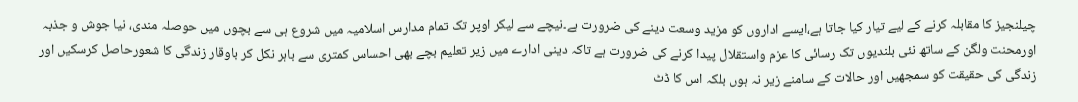چیلنجیز کا مقابلہ کرنے کے لیے تیار کیا جاتا ہے،ایسے اداروں کو مزید وسعت دینے کی ضرورت ہے۔نیچے سے لیکر اوپر تک تمام مدارس اسلامیہ میں شروع ہی سے بچوں میں حوصلہ مندی، نیا جوش و جذبہ اورمحنت ولگن کے ساتھ نئی بلندیوں تک رسائی کا عزم واستقلال پیدا کرنے کی ضرورت ہے تاکہ دینی ادارے میں زیر تعلیم بچے بھی احساس کمتری سے باہر نکل کر باوقار زندگی کا شعورحاصل کرسکیں اور زندگی کی حقیقت کو سمجھیں اور حالات کے سامنے زیر نہ ہوں بلکہ اس کا ڈٹ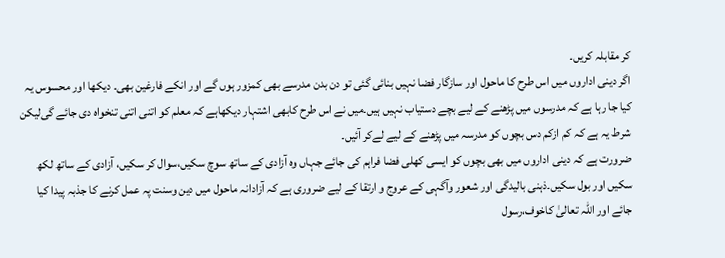کر مقابلہ کریں۔
اگر دینی اداروں میں اس طرح کا ماحول اور سازگار فضا نہیں بنائی گئی تو دن بدن مدرسے بھی کمزور ہوں گے اور انکے فارغین بھی۔ دیکھا اور محسوس یہ کیا جا رہا ہے کہ مدرسوں میں پڑھنے کے لیے بچے دستیاب نہیں ہیں۔میں نے اس طرح کابھی اشتہار دیکھاہے کہ معلم کو اتنی اتنی تنخواہ دی جائے گی‌لیکن شرط یہ ہے کہ کم ازکم دس بچوں کو مدرسہ میں پڑھنے کے لیے لےکر آئیں۔
ضرورت ہے کہ دینی اداروں میں بھی بچوں کو ایسی کھلی فضا فراہم کی جائے جہاں وہ آزادی کے ساتھ سوچ سکیں،سوال کر سکیں، آزادی کے ساتھ لکھ سکیں اور بول سکیں۔ذہنی بالیدگی اور شعور وآگہی کے عروج و ارتقا کے لیے ضروری ہے کہ آزادانہ ماحول میں دین وسنت پہ عمل کرنے کا جذبہ پیدا کیا جائے اور اللہ تعالیٰ کاخوف،رسول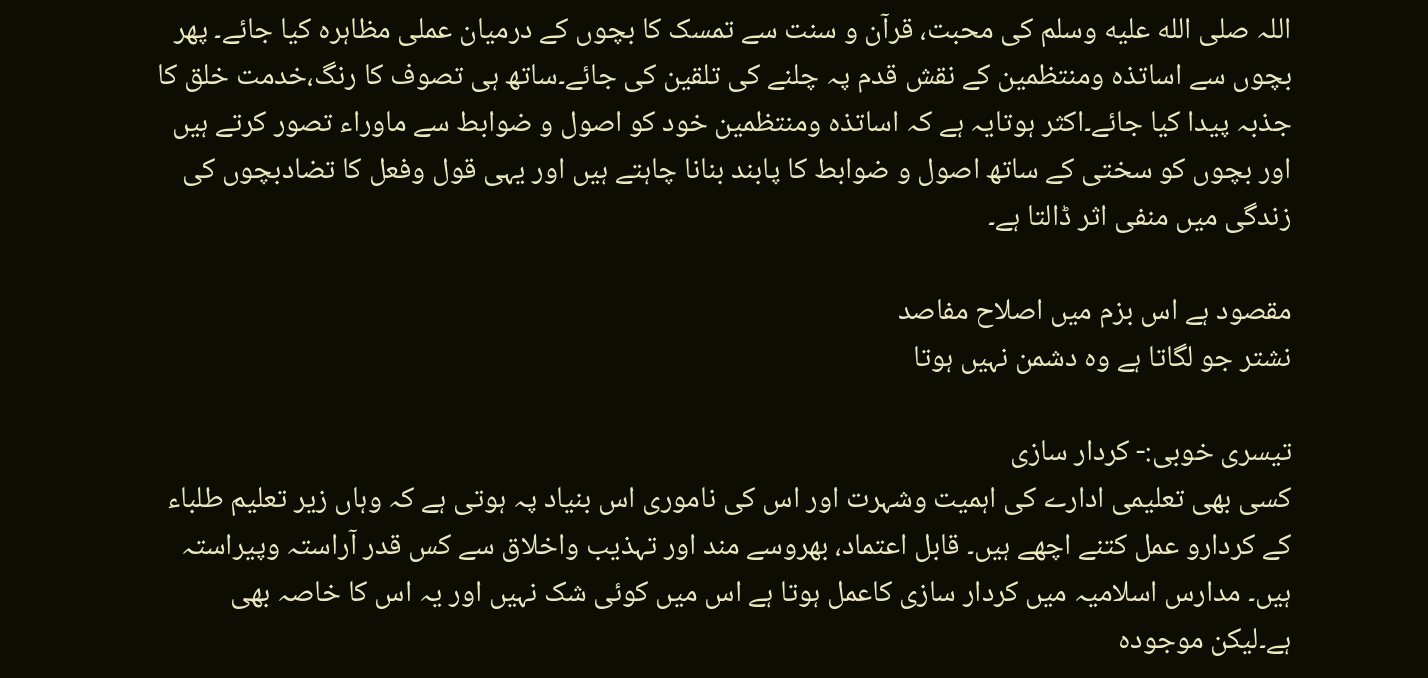اللہ صلى الله عليه وسلم کی محبت، قرآن و سنت سے تمسک کا بچوں کے درمیان عملی مظاہرہ کیا جائے۔ پھر بچوں سے اساتذہ ومنتظمین کے نقش قدم پہ چلنے کی تلقین کی جائے۔ساتھ ہی تصوف کا رنگ،خدمت خلق کا جذبہ پیدا کیا جائے۔اکثر ہوتایہ ہے کہ اساتذہ ومنتظمین خود کو اصول و ضوابط سے ماوراء تصور کرتے ہیں اور بچوں کو سختی کے ساتھ اصول و ضوابط کا پابند بنانا چاہتے ہیں اور یہی قول وفعل کا تضادبچوں کی زندگی میں منفی اثر ڈالتا ہے۔

مقصود ہے اس بزم میں اصلاح مفاصد
نشتر جو لگاتا ہے وہ دشمن نہیں ہوتا

تیسری خوبی:- کردار سازی
کسی بھی تعلیمی ادارے کی اہمیت وشہرت اور اس کی ناموری اس بنیاد پہ ہوتی ہے کہ وہاں زیر تعلیم طلباء کے کردارو عمل کتنے اچھے ہیں۔ قابل اعتماد، بھروسے مند اور تہذیب واخلاق سے کس قدر آراستہ وپیراستہ ہیں۔ مدارس اسلامیہ میں کردار سازی کاعمل ہوتا ہے اس میں کوئی شک نہیں اور یہ اس کا خاصہ بھی ہے۔لیکن موجودہ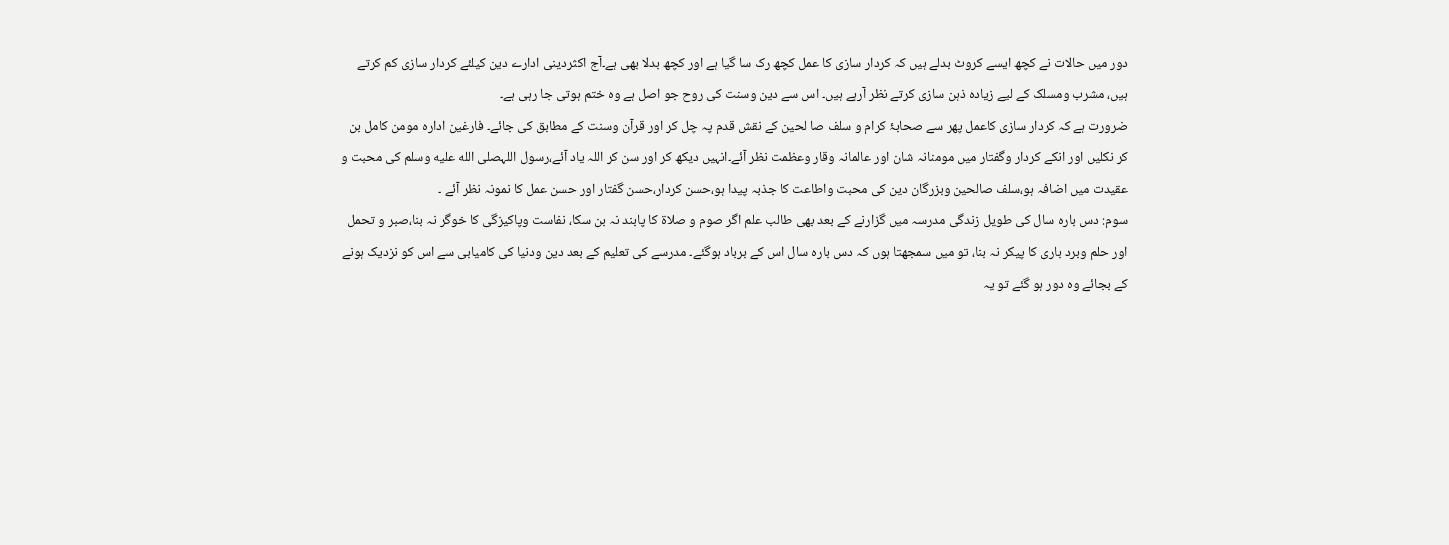دور میں حالات نے کچھ ایسے کروٹ بدلے ہیں کہ کردار سازی کا عمل کچھ رک سا گیا ہے اور کچھ بدلا بھی ہے۔آج اکثردینی ادارے دین کیلئے کردار سازی کم کرتے ہیں، مشرب ومسلک کے لیے زیادہ ذہن سازی کرتے نظر آرہے ہیں۔ اس سے دین وسنت کی روح جو اصل ہے وہ ختم ہوتی جا رہی ہے۔
ضرورت ہے کہ کردار سازی کاعمل پھر سے صحابۂ کرام و سلف صا لحین کے نقش قدم پہ چل کر اور قرآن وسنت کے مطابق کی جائے۔ فارغین ادارہ مومن کامل بن کر نکلیں اور انکے کردار وگفتار میں مومنانہ شان اور عالمانہ وقار وعظمت نظر آئے۔انہیں دیکھ کر اور سن کر اللہ یاد آئے،رسول اللہصلى الله عليه وسلم کی محبت و عقیدت میں اضافہ ہو،سلف صالحین وبزرگان دین کی محبت واطاعت کا جذبہ پیدا ہو،حسن کردار،حسن گفتار اور حسن عمل کا نمونہ نظر آئے ۔
سوم: دس بارہ سال کی طویل زندگی مدرسہ میں گزارنے کے بعد بھی طالب علم اگر صوم و صلاۃ کا پابند نہ بن سکا، نفاست وپاکیزگی کا خوگر نہ بنا،صبر و تحمل اور حلم وبرد باری کا پیکر نہ بنا، تو میں سمجھتا ہوں کہ دس بارہ سال اس کے برباد ہوگئے۔ مدرسے کی تعلیم کے بعد دین ودنیا کی کامیابی سے اس کو نزدیک ہونے کے بجائے وہ دور ہو گئے تو یہ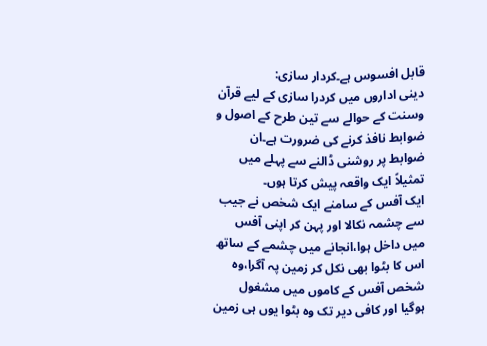قابل افسوس ہے۔کردار سازی:
دینی اداروں میں کردرا سازی کے لیے قرآن وسنت کے حوالے سے تین طرح کے اصول و ضوابط نافذ کرنے کی ضرورت ہے۔ان ضوابط پر روشنی ڈالنے سے پہلے میں تمثیلاً ایک واقعہ پیش کرتا ہوں۔
ایک آفس کے سامنے ایک شخص نے جیب سے چشمہ نکالا اور پہن کر اپنی آفس میں داخل ہوا،انجانے میں چشمے کے ساتھ اس کا بٹوا بھی نکل کر زمین پہ آگرا،وہ شخص آفس کے کاموں میں مشغول ہوگیا اور کافی دیر تک وہ بٹوا یوں ہی زمین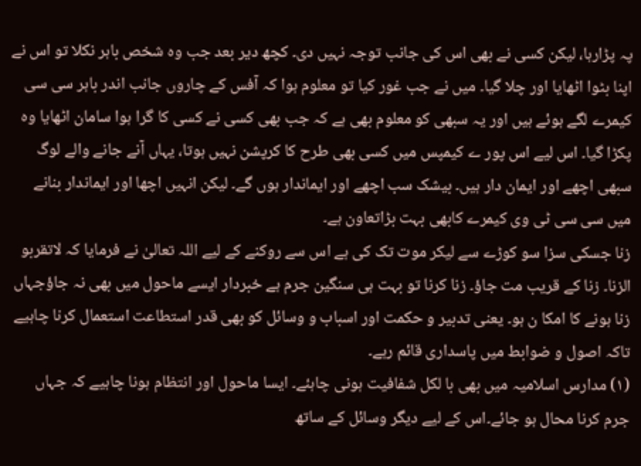پہ پڑارہا، لیکن کسی نے بھی اس کی جانب توجہ نہیں دی۔ کچھ دیر بعد جب وہ شخص باہر نکلا تو اس نے اپنا بٹوا اٹھایا اور چلا گیا۔ میں نے جب غور کیا تو معلوم ہوا کہ آفس کے چاروں جانب اندر باہر سی سی کیمرے لگے ہوئے ہیں اور یہ سبھی کو معلوم بھی ہے کہ جب بھی کسی نے کسی کا گرا ہوا سامان اٹھایا وہ پکڑا گیا۔ اس لیے اس پور ے کیمپس میں کسی بھی طرح کا کرپشن نہیں ہوتا، یہاں آنے جانے والے لوگ سبھی اچھے اور ایمان دار ہیں۔ بیشک سب اچھے اور ایماندار ہوں گے۔ لیکن انہیں اچھا اور ایماندار بنانے میں سی سی ٹی وی کیمرے کابھی بہت بڑاتعاون ہے۔
زنا جسکی سزا سو کوڑے سے لیکر موت تک کی ہے اس سے روکنے کے لیے اللہ تعالیٰ نے فرمایا کہ لاتقربو الزنا۔ زنا کے قریب مت جاؤ۔ زنا کرنا تو بہت ہی سنگین جرم ہے خبردار ایسے ماحول میں بھی نہ جاؤجہاں زنا ہونے کا امکا ن ہو۔ یعنی تدبیر و حکمت اور اسباب و وسائل کو بھی قدر استطاعت استعمال کرنا چاہیے تاکہ اصول و ضوابط میں پاسداری قائم رہے۔
(۱) مدارس اسلامیہ میں بھی با لکل شفافیت ہونی چاہئے۔ ایسا ماحول اور انتظام ہونا چاہیے کہ جہاں جرم کرنا محال ہو جائے۔اس کے لیے دیگر وسائل کے ساتھ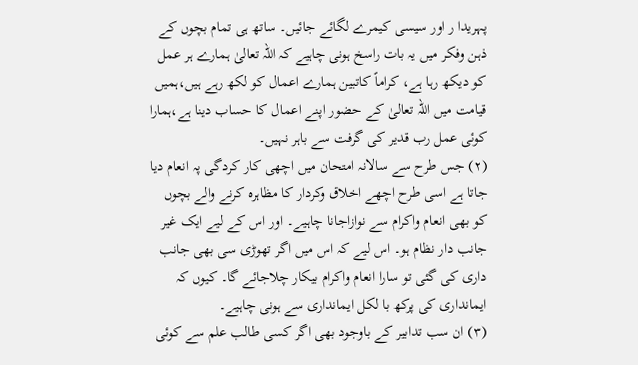پہریدا ر اور سیسی کیمرے لگائے جائیں۔ ساتھ ہی تمام بچوں کے ذہن وفکر میں یہ بات راسخ ہونی چاہیے کہ اللہ تعالیٰ ہمارے ہر عمل کو دیکھ رہا ہے، کراماً کاتبین ہمارے اعمال کو لکھ رہے ہیں،ہمیں قیامت میں اللہ تعالیٰ کے حضور اپنے اعمال کا حساب دینا ہے،ہمارا کوئی عمل رب قدیر کی گرفت سے باہر نہیں۔
(۲) جس طرح سے سالانہ امتحان میں اچھی کار کردگی پہ انعام دیا جاتا ہے اسی طرح اچھے اخلاق وکردار کا مظاہرہ کرنے والے بچوں کو بھی انعام واکرام سے نوازاجانا چاہیے۔ اور اس کے لیے ایک غیر جانب دار نظام ہو۔ اس لیے کہ اس میں اگر تھوڑی سی بھی جانب داری کی گئی تو سارا انعام واکرام بیکار چلاجائے گا۔ کیوں کہ ایمانداری کی پرکھ با لکل ایمانداری سے ہونی چاہیے۔
(۳) ان سب تدابیر کے باوجود بھی اگر کسی طالب علم سے کوئی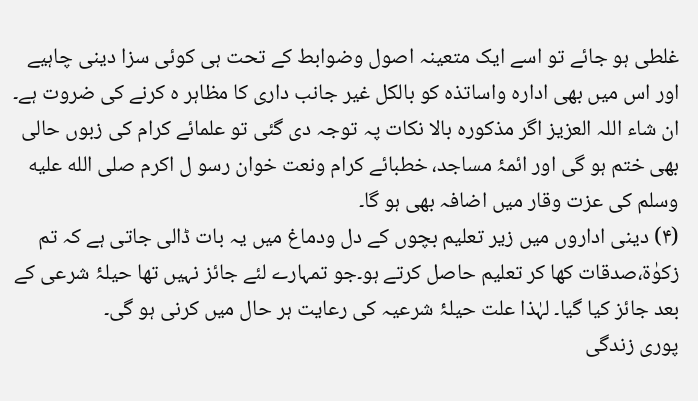غلطی ہو جائے تو اسے ایک متعینہ اصول وضوابط کے تحت ہی کوئی سزا دینی چاہیے اور اس میں بھی ادارہ واساتذہ کو بالکل غیر جانب داری کا مظاہر ہ کرنے کی ضروت ہے۔
ان شاء اللہ العزیز اگر مذکورہ بالا نکات پہ توجہ دی گئی تو علمائے کرام کی زبوں حالی بھی ختم ہو گی اور ائمۂ مساجد، خطبائے کرام ونعت خوان رسو ل اکرم صلى الله عليه وسلم کی عزت وقار میں اضافہ بھی ہو گا۔
(۴) دینی اداروں میں زیر تعلیم بچوں کے دل ودماغ میں یہ بات ڈالی جاتی ہے کہ تم زکوٰۃ،صدقات کھا کر تعلیم حاصل کرتے ہو۔جو تمہارے لئے جائز نہیں تھا حیلۂ شرعی کے بعد جائز کیا گیا۔ لہٰذا علت حیلۂ شرعیہ کی رعایت ہر حال میں کرنی ہو گی۔
پوری زندگی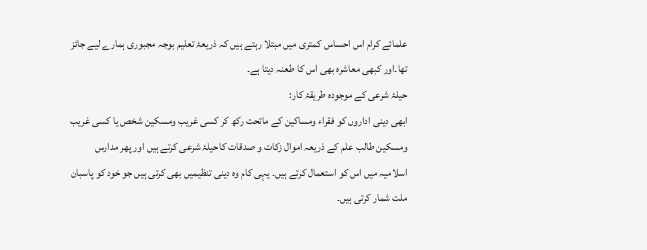علمائے کرام اس احساس کمتری میں مبتلا رہتے ہیں کہ ذریعۂ تعلیم بوجہ مجبوری ہمارے لیے جائز تھا۔اور کبھی معاشرہ بھی اس کا طعنہ دیتا ہے۔
حیلۂ شرعی کے موجودہ طریقۂ کار:
ابھی دینی اداروں کو فقراء ومساکین کے ماتحت رکھ کر کسی غریب ومسکین شخص یا کسی غریب ومسکین طالب علم کے ذریعہ اموال زکات و صدقات کاحیلۂ شرعی کرتے ہیں اور پھر مدارس اسلامیہ میں اس کو استعمال کرتے ہیں۔ یہی کام وہ دینی تنظیمیں بھی کرتی ہیں جو خود کو پاسبان ملت شمار کرتی ہیں۔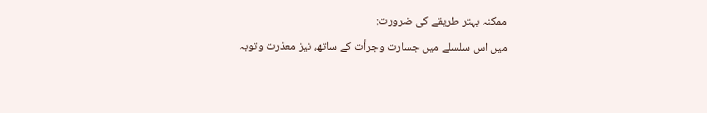ممکنہ بہتر طریقے کی ضرورت:
میں اس سلسلے میں جسارت وجرأت کے ساتھ، نیز معذرت وتوبہ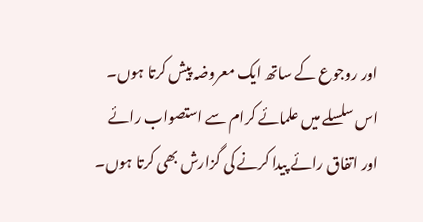اور روجوع کے ساتھ ایک معروضہ پیش کرتا ہوں۔ اس سلسلے میں علمائے کرام سے استصواب رائے اور اتفاق رائے پیدا کرنے کی گزارش بھی کرتا ہوں۔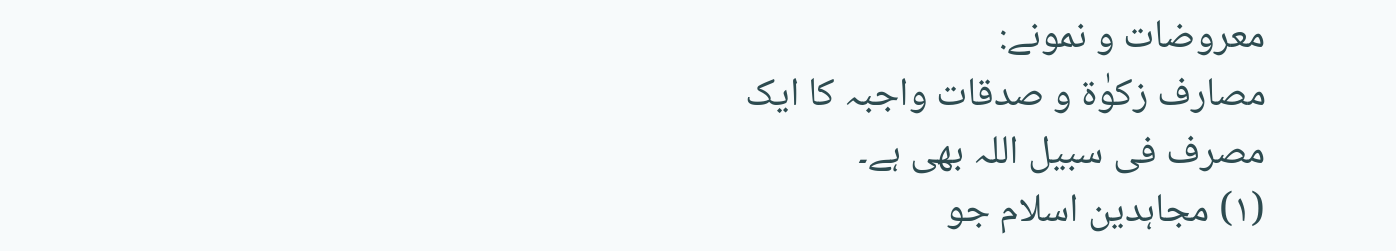معروضات و نمونے:
مصارف زکوٰۃ و صدقات واجبہ کا ایک مصرف فی سبیل اللہ بھی ہے۔
(١) مجاہدین اسلام جو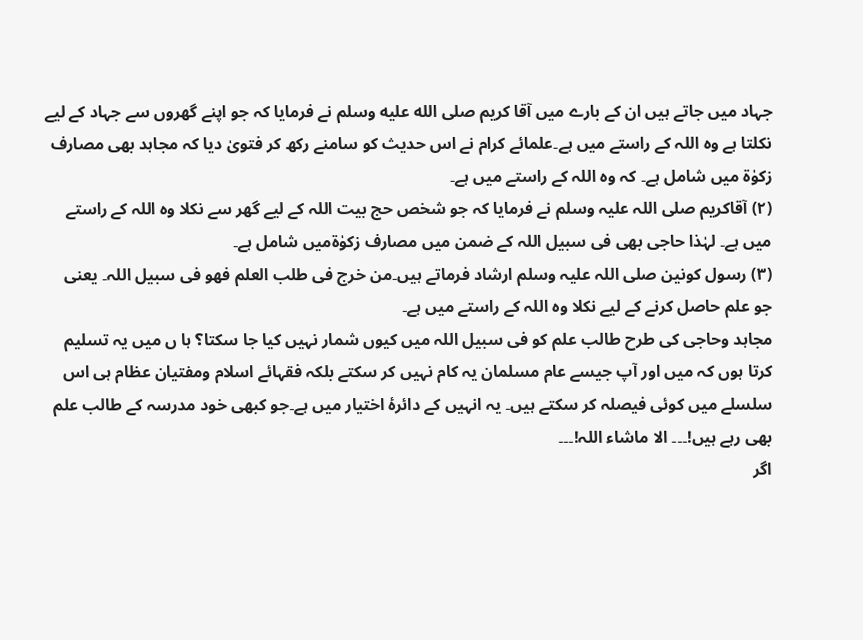جہاد میں جاتے ہیں ان کے بارے میں آقا کریم صلى الله عليه وسلم نے فرمایا کہ جو اپنے گھروں سے جہاد کے لیے نکلتا ہے وہ اللہ کے راستے میں ہے۔علمائے کرام نے اس حدیث کو سامنے رکھ کر فتویٰ دیا کہ مجاہد بھی مصارف زکوٰۃ میں شامل ہے۔ کہ وہ اللہ کے راستے میں ہے۔
(٢) آقاکریم صلی اللہ علیہ وسلم نے فرمایا کہ جو شخص حج بیت اللہ کے لیے گھر سے نکلا وہ اللہ کے راستے میں ہے۔ لہٰذا حاجی بھی فی سبیل اللہ کے ضمن میں مصارف زکوٰۃمیں شامل ہے۔
(٣) رسول کونین صلی اللہ علیہ وسلم ارشاد فرماتے ہیں۔من خرج فی طلب العلم فھو فی سبیل اللہ۔ یعنی جو علم حاصل کرنے کے لیے نکلا وہ اللہ کے راستے میں ہے۔
مجاہد وحاجی کی طرح طالب علم کو فی سبیل اللہ میں کیوں شمار نہیں کیا جا سکتا؟ ہا ں میں یہ تسلیم کرتا ہوں کہ میں اور آپ جیسے عام مسلمان یہ کام نہیں کر سکتے بلکہ فقہائے اسلام ومفتیان عظام ہی اس سلسلے میں کوئی فیصلہ کر سکتے ہیں۔ یہ انہیں کے دائرۂ اختیار میں ہے۔جو کبھی خود مدرسہ کے طالب علم بھی رہے ہیں!۔۔۔ الا ماشاء اللہ!۔۔۔
اگر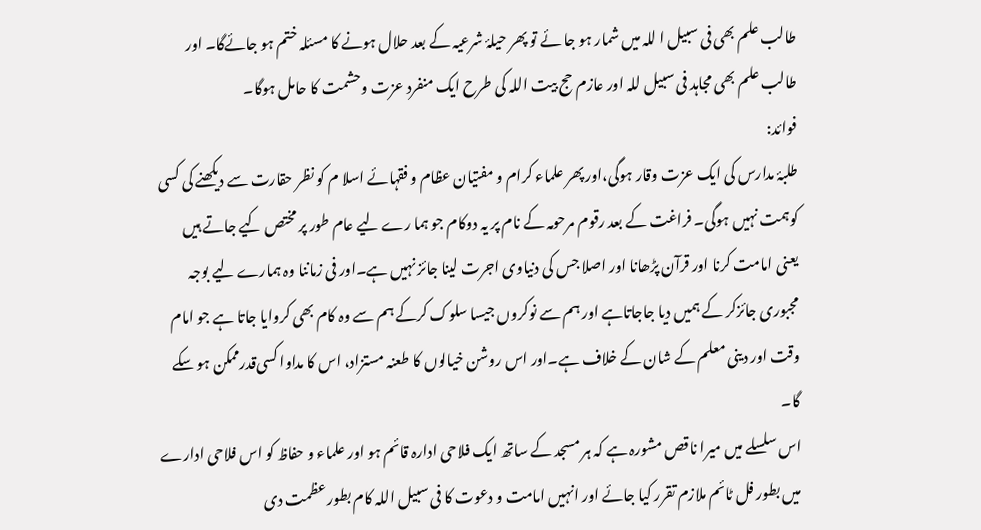طالب علم بھی فی سبیل ا للہ میں شمار ہو جا ئے تو پھر حیلۂ شرعیہ کے بعد حلال ہونے کا مسئلہ ختم ہو جائےگا۔ اور طالب علم بھی مجاہد فی سبیل للہ اور عازم حج بیت اللہ کی طرح ایک منفرد عزت وحشمت کا حامل ہوگا۔
فوائد:
طلبۂ مدارس کی ایک عزت وقار ہوگی،اور پھر علماء کرام و مفتیان عظام و فقہائے اسلا م کو نظر حقارت سے دیکھنے کی کسی کوہمت نہیں ہوگی۔ فراغت کے بعد رقوم مرحومہ کے نام پر یہ دوکام جو ہما رے لیے عام طور پر مختص کیے جاتے ہیں یعنی امامت کرنا اور قرآن پڑھانا اور اصلا جس کی دنیاوی اجرت لینا جائز نہیں ہے۔اور فی زماننا وہ ہمارے لیے بوجہ مجبوری جائزکر کے ہمیں دیا جاجاتاہے اور ہم سے نوکروں جیسا سلوک کرکے ہم سے وہ کام بھی کروایا جاتا ہے جو امام وقت اور دینی معلم کے شان کے خلاف ہے۔اور اس روشن خیالوں کا طعنہ مستزاد، اس کا مداوا کسی‌قدرممکن ہو سکے گا۔
اس سلسلے میں میرا ناقص مشورہ ہے کہ ہر مسجد کے ساتھ ایک فلاحی ادارہ قائم ہو اور علماء و حفاظ کو اس فلاحی ادارے میں بطور فل ٹائم ملازم تقرر کیا جائے اور انہیں امامت و دعوت کا فی سبیل اللہ کام بطور عظمت دی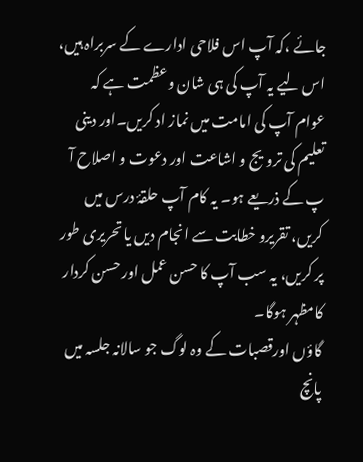جائے ،کہ آپ اس فلاحی ادارے کے سربراہ ہیں، اس لیے یہ آپ کی ہی شان وعظمت ہے کہ عوام‌ آپ کی امامت میں نماز اد کریں۔اور دینی تعلیم کی ترویج و اشاعت اور دعوت و اصلاح آ پ کے ذریعے ہو۔ یہ کام آپ حلقۂ درس میں کریں، تقریرو خطابت سے انجام دیں یا تحریری طور پر کریں، یہ سب آپ کا حسن عمل اور حسن کردار کامظہر ہوگا۔
گاؤں اورقصبات کے وہ لوگ جو سالانہ جلسہ میں پانچ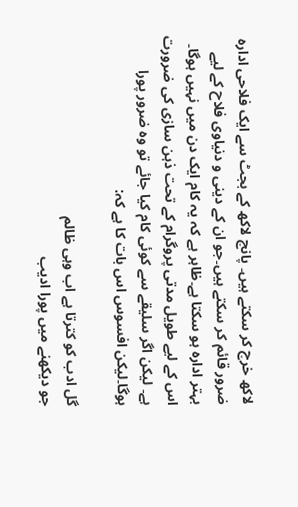لاکھ خرچ کر سکتے ہیں۔ پانچ لاکھ کے بجٹ سے ایک فلاحی ادارہ ضرور قائم کر سکتے ہیں۔جو ان کے دینی و دنیاوی فلاح کے لیے بہتر ادارہ ہو سکتا ہے۔ظاہر ہے کہ یہ کام ایک دن میں نہیں ہوگا۔ اس کے لیے طویل مدتی پروگرام کے تحت ذہن سازی کی ضرورت ہے۔ لیکن اگر سلیقے سے کوئی کام کیا جائے تو وہ ضرور پورا ہوگا۔لیکن افسوس اس بات کا ہے کہ:

گل ادب کو کترتا ہے اب وہی ظالم
جو دیکھنے میں پورا ادیب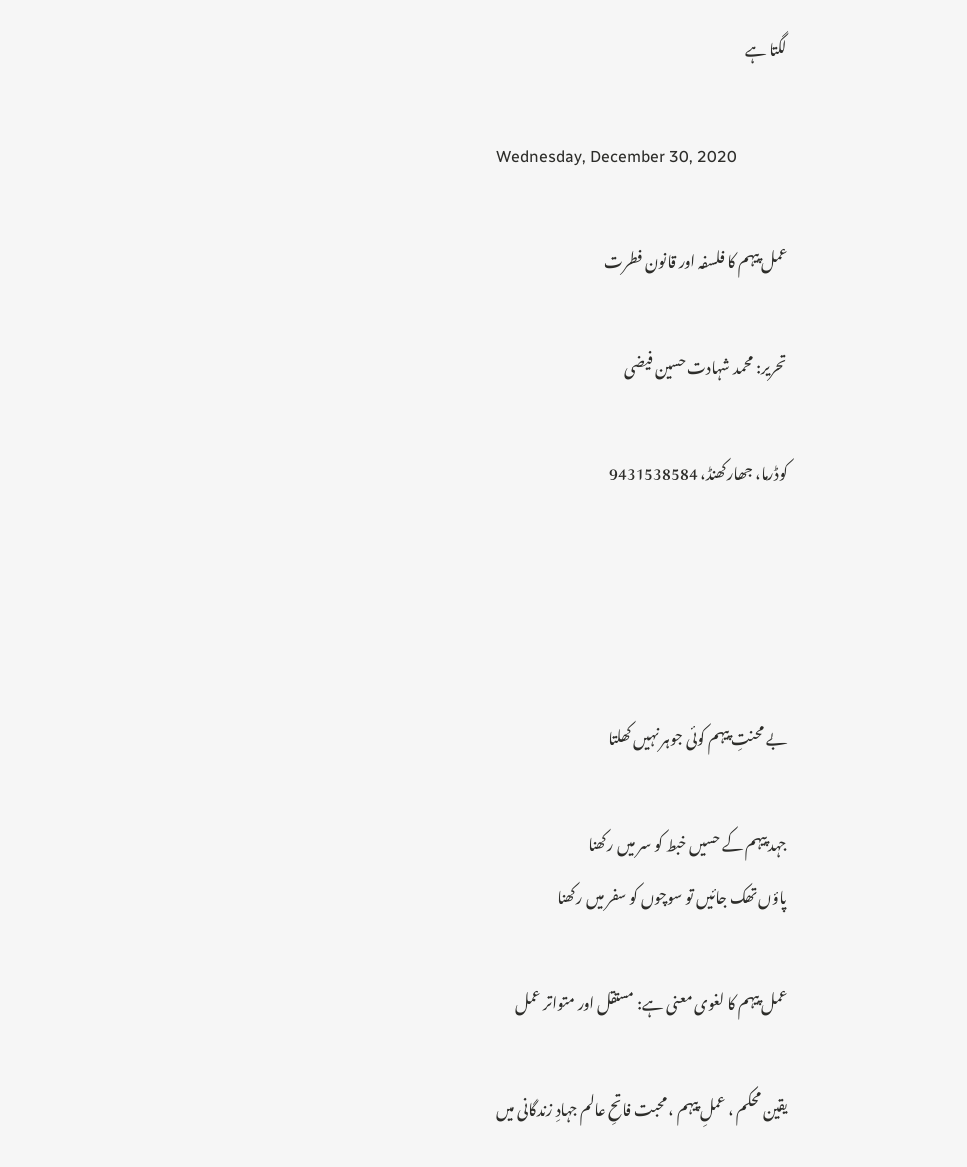لگتا ہے

Wednesday, December 30, 2020

عمل‌ پیہم کا‌ فلسفہ اور قانون فطرت

تحریر: محمد شہادت حسین فیضی

کوڈرما، جھارکھنڈ، 9431538584




بے محنتِ پیہم کوئی جوہر نہیں کھلتا

جہد پیہم کے حسیں خبط کو سر میں رکھنا
پاؤں تھک جائیں تو سوچوں کو سفر میں رکھنا

عمل پیہم کا لغوی معنی ہے: مستقل اور متواتر عمل

یقین محکم ، عملِ پیہم ، محبت فاتحِ عالم جہادِ زندگانی میں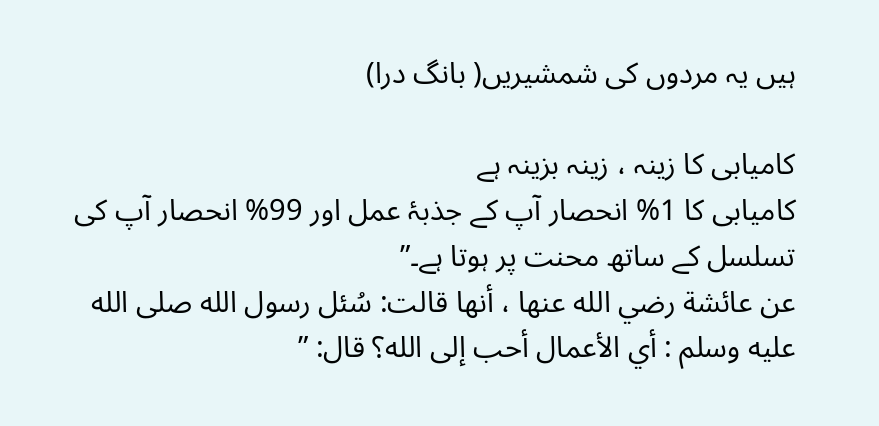ہیں یہ مردوں کی شمشیریں( بانگ درا)

کامیابی‌ کا زینہ ، زینہ بزینہ ہے
کامیابی کا 1% انحصار آپ کے جذبۂ عمل اور 99% انحصار آپ کی تسلسل کے ساتھ محنت پر ہوتا ہے۔”
عن عائشة رضي الله عنها ، أنها قالت: سُئل رسول الله صلى الله عليه وسلم : أي الأعمال أحب إلى الله؟ قال: ”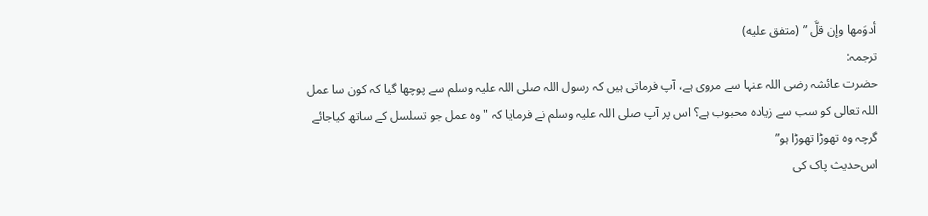أدوَمها وإن قلَّ ” (متفق عليه)
ترجمہ:
حضرت عائشہ رضی اللہ عنہا سے مروی ہے، آپ فرماتی ہیں کہ رسول اللہ صلی اللہ علیہ وسلم سے پوچھا گیا کہ کون سا عمل اللہ تعالی کو سب سے زیادہ محبوب ہے؟ اس پر آپ صلی اللہ علیہ وسلم‌ نے فرمایا کہ "وہ عمل جو تسلسل کے ساتھ کیاجائے گرچہ وہ تھوڑا تھوڑا ہو”
اس‌حدیث پاک کی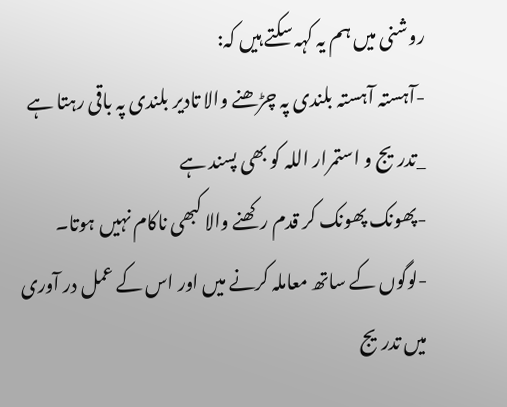روشنی میں ہم یہ کہہ سکتے ہیں کہ:
-آہستہ آہستہ بلندی پہ چڑھنے والا تادیر بلندی پہ باقی رہتا ہے
_تدریج و استمرار اللہ کو بھی پسند ہے
-پھونک پھونک کر قدم رکھنے والا کبھی ناکام نہیں ہوتا۔
-لوگوں کے ساتھ معاملہ کرنے میں اور اس کے عمل در آوری میں تدریج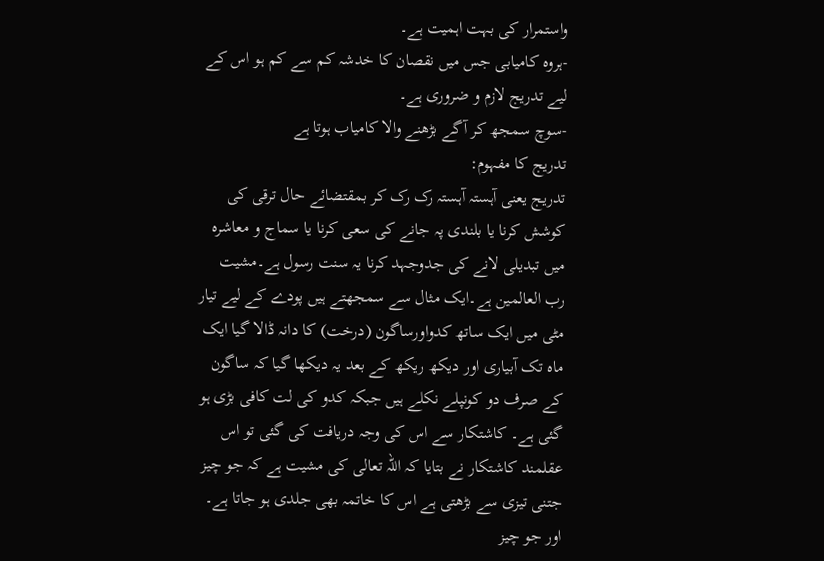واستمرار کی بہت اہمیت ہے۔
-ہروہ کامیابی جس میں نقصان کا خدشہ کم سے کم ہو اس کے لیے تدریج لازم و ضروری ہے۔
-سوچ سمجھ کر آگے بڑھنے والا کامیاب ہوتا ہے
تدریج‌ کا مفہوم:
تدریج یعنی آہستہ آہستہ رک رک کر بمقتضائے حال ترقی کی کوشش کرنا یا بلندی پہ جانے کی سعی کرنا یا سماج و معاشرہ میں تبدیلی لانے کی جدوجہد کرنا یہ سنت رسول ہے۔مشیت رب العالمین ہے۔ایک مثال سے سمجھتے ہیں پودے کے لیے تیار مٹی میں ایک ساتھ کدواورساگون (درخت) کا دانہ ڈالا گیا ایک ماہ تک آبیاری اور دیکھ ریکھ کے بعد یہ دیکھا گیا کہ ساگون کے صرف دو کونپلے نکلے ہیں جبکہ کدو کی لت کافی بڑی ہو گئی ہے۔ کاشتکار سے اس کی وجہ دریافت کی گئی تو اس عقلمند کاشتکار نے بتایا کہ اللہ تعالی کی مشیت ہے کہ جو چیز جتنی تیزی سے بڑھتی ہے اس کا خاتمہ بھی جلدی ہو جاتا ہے۔ اور جو چیز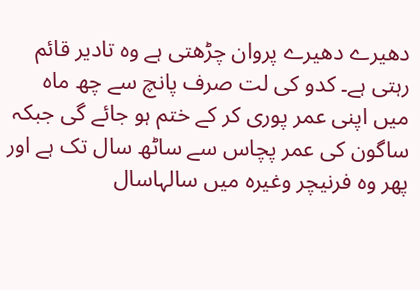دھیرے دھیرے پروان چڑھتی ہے وہ تادیر قائم رہتی ہے۔ کدو کی لت صرف پانچ سے چھ ماہ میں اپنی عمر پوری کر کے ختم ہو جائے گی جبکہ ساگون کی عمر پچاس سے ساٹھ سال تک ہے اور پھر وہ فرنیچر وغیرہ میں سالہاسال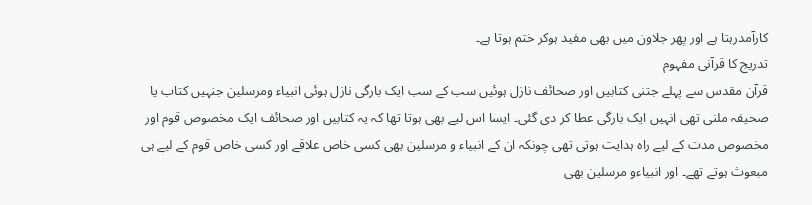کارآمد‌رہتا ہے اور پھر جلاون میں بھی مفید ہوکر ختم ہوتا ہے۔
تدریج کا قرآنی مفہوم
قرآن مقدس سے پہلے جتنی کتابیں اور صحائف نازل ہوئیں سب کے سب ایک بارگی نازل ہوئی انبیاء ومرسلین جنہیں کتاب یا صحیفہ ملنی تھی انہیں ایک بارگی عطا کر دی گئی۔ ایسا اس لیے بھی ہوتا تھا کہ یہ کتابیں اور صحائف ایک مخصوص قوم اور مخصوص مدت کے لیے راہ ہدایت ہوتی تھی چونکہ ان کے انبیاء و مرسلین بھی کسی خاص علاقے اور کسی خاص قوم کے لیے ہی مبعوث ہوتے تھے۔ اور انبیاءو مرسلین بھی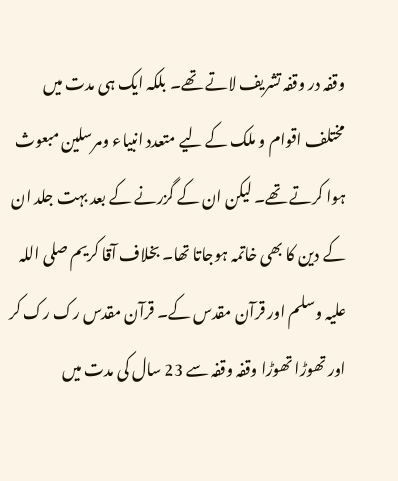وقفہ در وقفہ تشریف لاتے تھے۔ بلکہ ایک ہی مدت میں مختلف اقوام و ملک کے لیے متعدد انبیاء ومرسلین مبعوث ہوا کرتے تھے۔ لیکن ان کے گزرنے کے بعد بہت جلد ان کے دین کا بھی خاتمہ ہوجاتا تھا۔ بخلاف آقا کریم صلی اللہ علیہ وسلم اور قرآن مقدس کے۔ قرآن مقدس رک رک کر اور تھوڑا تھوڑا وقفہ وقفہ سے 23 سال کی مدت میں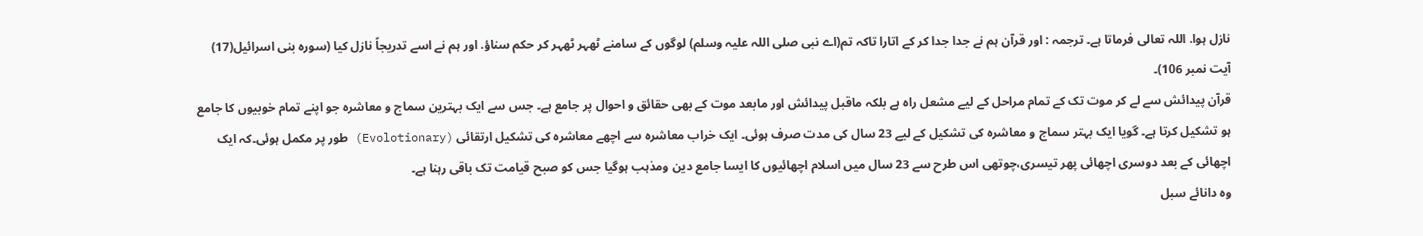نازل ہوا. اللہ تعالی فرماتا ہے۔ ترجمہ : اور قرآن ہم نے جدا جدا کر کے اتارا تاکہ تم(اے نبی صلی اللہ علیہ وسلم) لوگوں کے سامنے ٹھہر ٹھہر کر حکم سناؤ. اور ہم نے اسے تدریجاً نازل کیا (سورہ بنی اسرائیل(17) آیت نمبر 106)۔
قرآن پیدائش سے لے کر موت تک کے تمام مراحل کے لیے مشعل راہ ہے بلکہ ماقبل پیدائش اور مابعد موت کے بھی حقائق و احوال پر جامع ہے۔ جس سے ایک بہترین سماج و معاشرہ جو اپنے تمام خوبیوں کا جامع ہو تشکیل کرتا ہے۔ گویا ایک بہتر سماج و معاشرہ کی تشکیل کے لیے 23 سال کی مدت صرف ہوئی۔ ایک خراب معاشرہ سے اچھے معاشرہ کی تشکیل ارتقائی (Evolotionary) طور پر مکمل ہوئی۔کہ ایک اچھائی کے بعد دوسری اچھائی پھر تیسری،چوتھی اس طرح سے 23 سال میں اسلام اچھائیوں کا ایسا جامع دین ومذہب ہوگیا جس کو صبح قیامت تک باقی رہنا ہے۔
وہ دانائے سبل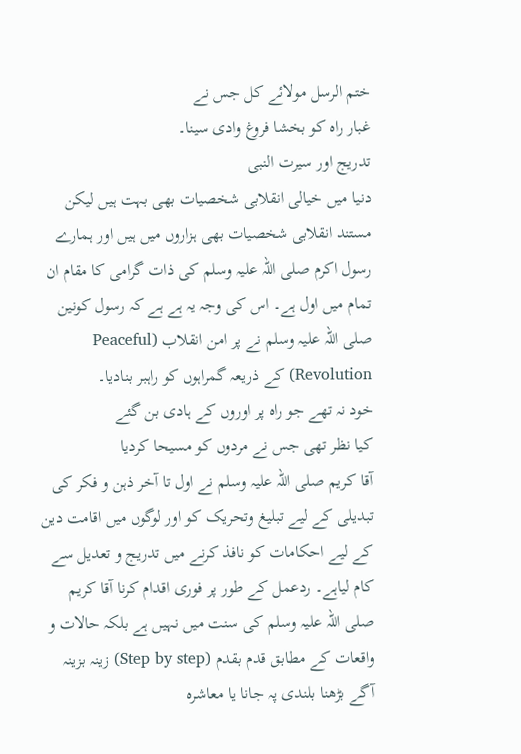ختم الرسل مولائے کل جس نے
غبار راہ کو بخشا فروغ وادى سینا۔
تدریج اور سیرت النبی
دنیا میں خیالی انقلابی شخصیات بھی بہت ہیں لیکن مستند انقلابی شخصیات بھی ہزاروں میں ہیں اور ہمارے رسول اکرم صلی اللہ علیہ وسلم کی ذات گرامی کا مقام ان تمام میں اول ہے۔ اس کی وجہ یہ ہے ہے کہ رسول کونین صلی اللہ علیہ وسلم نے پر امن انقلاب (Peaceful Revolution) کے ذریعہ گمراہوں کو راہبر بنادیا۔
خود نہ تھے جو راہ پر اوروں کے ہادی بن گئے
کیا نظر تھی جس نے مردوں کو مسیحا کردیا
آقا کریم صلی اللہ علیہ وسلم نے اول تا آخر ذہن و فکر کی تبدیلی کے لیے تبلیغ وتحریک کو اور لوگوں میں اقامت دین کے لیے احکامات کو نافذ کرنے میں تدریج و تعدیل سے کام لیاہے۔ ردعمل کے طور پر فوری اقدام کرنا آقا کریم صلی اللہ علیہ وسلم کی سنت میں نہیں ہے بلکہ حالات و واقعات کے مطابق قدم بقدم (Step by step) زینہ بزینہ آگے بڑھنا بلندی پہ جانا یا معاشرہ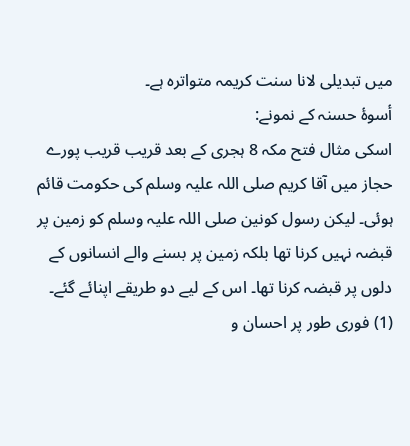میں تبدیلی لانا سنت کریمہ متواترہ ہے۔
أسوۂ حسنہ کے نمونے:
اسکی مثال فتح مکہ 8 ہجری کے بعد قریب قریب پورے حجاز میں آقا کریم صلی اللہ علیہ وسلم کی حکومت قائم ہوئی۔ لیکن رسول کونین صلی اللہ علیہ وسلم کو زمین پر قبضہ نہیں کرنا تھا بلکہ زمین پر بسنے والے انسانوں کے دلوں پر قبضہ کرنا تھا۔ اس کے لیے دو طریقے اپنائے گئے۔
(1) فوری طور پر احسان و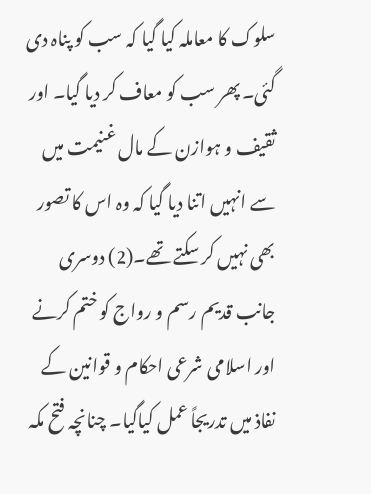سلوک کا معاملہ کیا گیا کہ سب کو پناہ دی گئی۔ پھر سب کو معاف کر دیا گیا۔ اور ثقیف و ہوازن کے مال غنیمت میں سے انہیں اتنا دیا گیا کہ وہ اس کا تصور بھی نہیں کر سکتے تھے۔(2) دوسری جانب قدیم رسم و رواج کو ختم کرنے اور اسلامی شرعی احکام و قوانین کے نفاذ میں تدریجاً عمل کیاگیا۔ چنانچہ فتح مکہ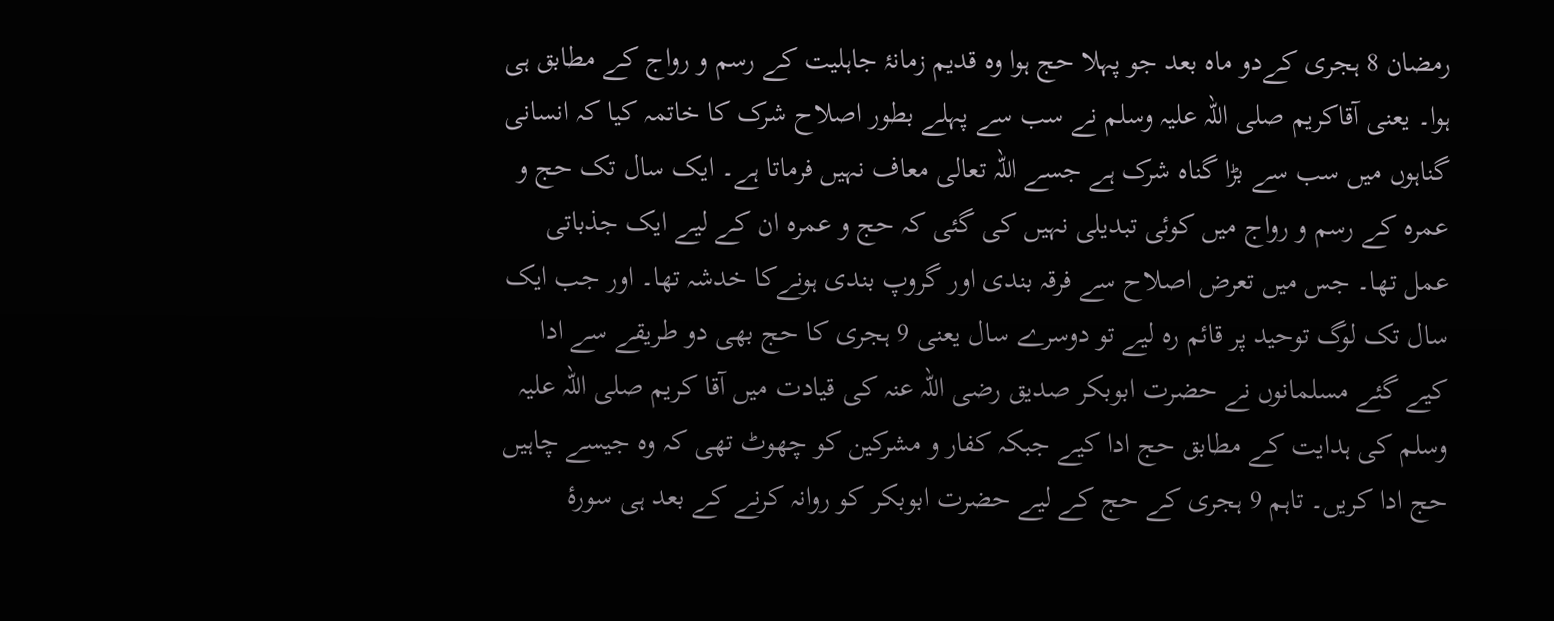رمضان 8 ہجری کےدو ماہ بعد جو پہلا حج ہوا وہ قدیم زمانۂ جاہلیت کے رسم و رواج کے مطابق ہی ہوا۔ یعنی آقاکریم صلی اللہ علیہ وسلم نے سب سے پہلے بطور اصلاح شرک کا خاتمہ کیا کہ انسانی گناہوں میں سب سے بڑا گناہ شرک ہے جسے اللہ تعالی معاف نہیں فرماتا ہے۔ ایک سال تک حج و عمرہ کے رسم و رواج میں کوئی تبدیلی نہیں کی گئی کہ حج و عمرہ ان کے لیے ایک جذباتی عمل تھا۔ جس میں تعرض اصلاح سے فرقہ بندی اور گروپ بندی ہونےکا خدشہ تھا۔ اور جب ایک سال تک لوگ توحید پر قائم رہ لیے تو دوسرے سال یعنی 9 ہجری کا حج بھی دو طریقے سے ادا کیے گئے مسلمانوں نے حضرت ابوبکر صدیق رضی اللہ عنہ کی قیادت میں آقا کریم صلی اللہ علیہ وسلم کی ہدایت کے مطابق حج ادا کیے جبکہ کفار و مشرکین کو چھوٹ تھی کہ وہ جیسے چاہیں حج ادا کریں۔ تاہم 9 ہجری کے حج کے لیے حضرت ابوبکر کو روانہ کرنے کے بعد ہی سورۂ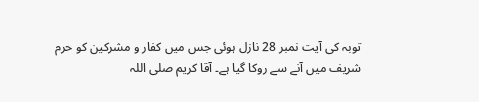توبہ کی آیت نمبر 28 نازل ہوئی جس میں کفار و مشرکین کو حرم شریف میں آنے سے روکا گیا ہے۔ آقا کریم صلی اللہ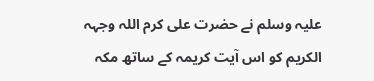علیہ وسلم نے حضرت علی کرم اللہ وجہہ الکریم کو اس آیت کریمہ کے ساتھ مکہ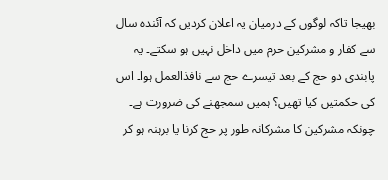بھیجا تاکہ لوگوں کے درمیان یہ اعلان کردیں کہ آئندہ سال سے کفار و مشرکین حرم میں داخل نہیں ہو سکتے۔ یہ پابندی دو حج کے بعد تیسرے حج سے نافذالعمل ہوا۔ اس کی حکمتیں کیا تھیں؟ ہمیں سمجھنے کی ضرورت ہے۔ چونکہ مشرکین کا مشرکانہ طور پر حج کرنا یا برہنہ ہو کر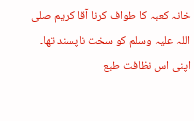خانہ کعبہ کا طواف کرنا آقا کریم صلی اللہ علیہ وسلم کو سخت ناپسند تھا۔ اپنی اس نظافت طبع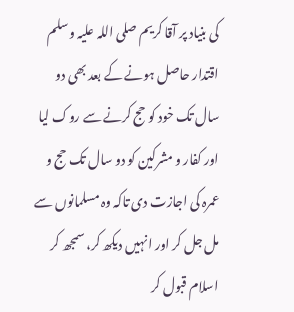کی بنیاد پر آقا کریم صلی اللہ علیہ وسلم اقتدار حاصل ہونے کے بعد بھی دو سال تک خود کو حج کرنے سے روک لیا اور کفار و مشرکین کو دو سال تک حج و عمرہ کی اجازت دی تاکہ وہ مسلمانوں سے مل جل کر اور انہیں دیکھ کر، سمجھ کر اسلام قبول کر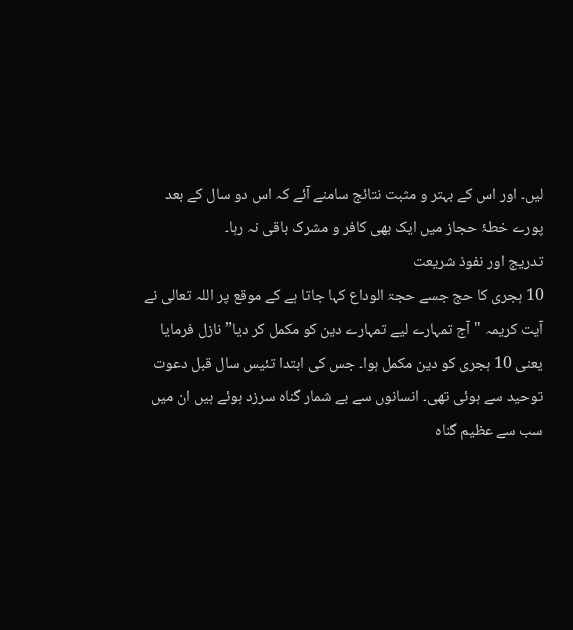لیں۔ اور اس کے بہتر و مثبت نتائج سامنے آئے کہ اس دو سال کے بعد پورے خطۂ حجاز میں ایک بھی کافر و مشرک باقی نہ رہا۔
تدریج اور نفوذ شریعت
10 ہجری کا حج جسے حجۃ الوداع کہا جاتا ہے کے موقع پر اللہ تعالی نے آیت کریمہ "آج تمہارے لیے تمہارے دین کو مکمل کر دیا” نازل فرمایا یعنی 10 ہجری کو دین مکمل ہوا۔ جس کی ابتدا تئیس سال قبل دعوت توحید سے ہوئی تھی۔ انسانوں سے بے شمار گناہ سرزد ہوئے ہیں ان میں سب سے عظیم گناہ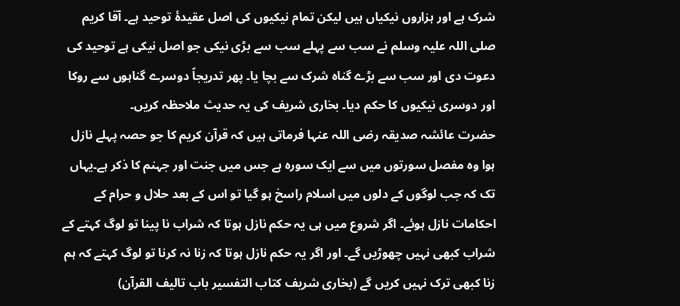شرک ہے اور ہزاروں نیکیاں ہیں لیکن تمام نیکیوں کی اصل عقیدۂ توحید ہے۔ آقا کریم صلی اللہ علیہ وسلم نے سب سے پہلے سب سے بڑی نیکی جو اصل نیکی ہے توحید کی دعوت دی اور سب سے بڑے گناہ شرک سے بچا یا۔ پھر تدریجاً دوسرے گناہوں سے روکا اور دوسری نیکیوں کا حکم دیا۔ بخاری شریف کی یہ حدیث ملاحظہ کریں۔
حضرت عائشہ صدیقہ رضی اللہ عنہا فرماتی ہیں کہ قرآن کریم کا جو حصہ پہلے نازل ہوا وہ مفصل سورتوں میں سے ایک سورہ ہے جس میں جنت اور جہنم کا ذکر ہے۔یہاں تک کہ جب لوگوں کے دلوں میں اسلام راسخ ہو گیا تو اس کے بعد حلال و حرام کے احکامات نازل ہوئے۔ اگر شروع میں ہی یہ حکم نازل ہوتا کہ شراب نا پینا تو لوگ کہتے کے شراب کبھی نہیں چھوڑیں گے۔ اور اگر یہ حکم نازل ہوتا کہ زنا نہ کرنا تو لوگ کہتے کہ ہم زنا کبھی ترک نہیں کریں گے (بخاری شریف کتاب التفسیر باب تالیف القرآن)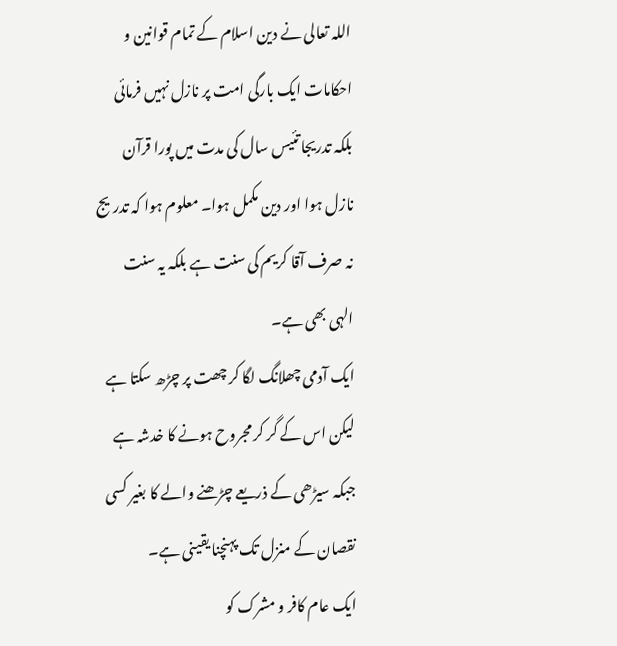اللہ تعالی نے دین اسلام کے تمام قوانین و احکامات ایک بارگی امت پر نازل نہیں فرمائی بلکہ تدریجا تئیس سال کی مدت میں پورا قرآن نازل ہوا اور دین مکمل ہوا۔ معلوم ہوا کہ تدریج نہ صرف آقا کریم کی سنت ہے بلکہ یہ سنت الہی بھی ہے۔
ایک آدمی چھلانگ لگا کر چھت پر چڑھ سکتا ہے لیکن اس کے گر کر مجروح ہونے کا خدشہ ہے جبکہ سیڑھی کے ذریعے چڑھنے والے کا بغیر کسی نقصان کے منزل تک پہنچنا یقینی ہے۔
ایک عام کافر و مشرک کو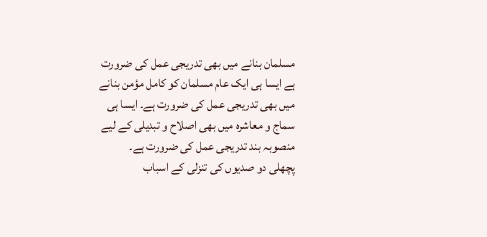مسلمان بنانے میں بھی تدریجی عمل کی ضرورت ہے ایسا ہی ایک عام مسلمان کو کامل مؤمن بنانے میں بھی تدریجی عمل کی ضرورت ہے۔ ایسا ہی سماج و معاشرہ میں بھی اصلاح و تبدیلی کے لیے منصوبہ بند تدریجی عمل کی ضرورت ہے۔
پچھلی دو صدیوں کی تنزلی‌ کے اسباب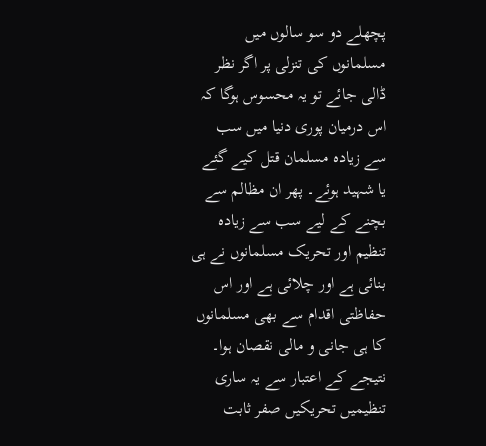پچھلے دو سو سالوں میں مسلمانوں کی تنزلی پر اگر نظر ڈالی جائے تو یہ محسوس ہوگا کہ اس درمیان پوری دنیا میں سب سے زیادہ مسلمان قتل کیے گئے یا شہید ہوئے۔ پھر ان مظالم سے بچنے کے لیے سب سے زیادہ تنظیم اور تحریک مسلمانوں نے ہی بنائی ہے اور چلائی ہے اور اس حفاظتی اقدام سے بھی مسلمانوں کا ہی جانی و مالی نقصان ہوا۔ نتیجے کے اعتبار سے یہ ساری تنظیمیں تحریکیں صفر ثابت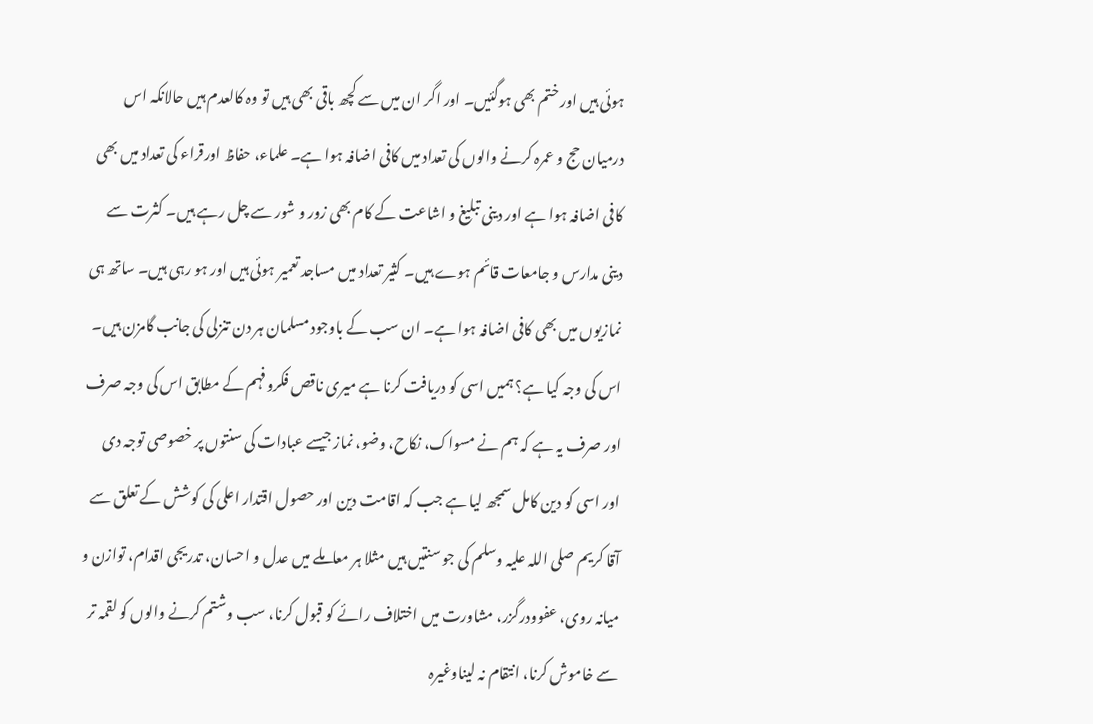ہوئی ہیں اور ختم بھی ہوگئیں۔ اور اگر ان میں سے کچھ باقی بھی ہیں تو وہ کالعدم ہیں حالانکہ اس درمیان حج و عمرہ کرنے والوں کی تعداد میں کافی اضافہ ہوا ہے۔ علماء، حفاظ اورقراء کی تعداد میں بھی کافی اضافہ ہوا ہے اور دینی تبلیغ و اشاعت کے کام بھی زور و شور سے چل رہے ہیں۔ کثرت سے دینی مدارس و جامعات قائم ہوے ہیں۔ کثیر تعداد میں مساجد تعمیر ہوئی ہیں اور ہو رہی ہیں۔ ساتھ ہی نمازیوں میں بھی کافی اضافہ ہوا ہے۔ ان سب کے باوجود مسلمان ہر دن تنزلی کی جانب گامزن ہیں۔ اس کی وجہ کیا ہے؟ ہمیں اسی کو دریافت کرنا ہے میری ناقص فکروفہم کے مطابق اس کی وجہ صرف اور صرف یہ ہے کہ ہم نے مسواک، نکاح، وضو، نماز جیسے عبادات کی سنتوں پر خصوصی توجہ دی اور اسی کو دین کامل سمجھ لیا ہے جب کہ اقامت دین اور حصول اقتدار اعلی کی کوشش کے تعلق سے آقا کریم صلی اللہ علیہ وسلم کی جو سنتیں ہیں مثلا ہر معاملے میں عدل و احسان، تدریجی اقدام، توازن و میانہ روی، عفوودرگزر، مشاورت میں اختلاف رائے کو قبول کرنا، سب وشتم کرنے والوں کو لقمہ تر سے خاموش کرنا، انتقام نہ لیناوغیرہ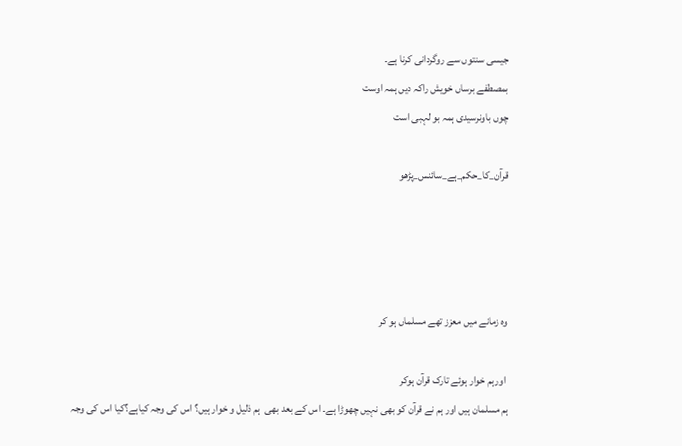جیسی سنتوں سے روگردانی کرنا ہے۔
بمصطفے برساں خویش راکہ دیں ہمہ اوست
چوں باونرسیدی ہمہ بو لہبی است

قرآن_کا_حکم_ہے_سائنس_پڑھو




وہ زمانے میں معزز تھے مسلماں ہو کر

 اورہم خوار ہوئے تارک قرآن ہوکر
ہم مسلمان ہیں اور ہم نے قرآن کو بھی نہیں چھوڑا ہے۔ اس کے بعد بھی  ہم ذلیل و خوار ہیں؟ اس کی وجہ کیاہے؟کیا اس کی وجہ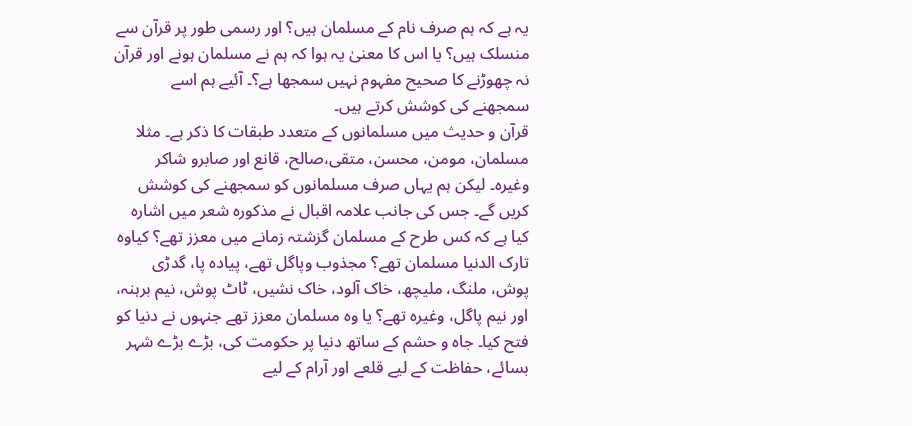یہ ہے کہ ہم صرف نام کے مسلمان ہیں؟ اور رسمی طور پر قرآن سے منسلک ہیں؟ یا اس کا معنیٰ یہ ہوا کہ ہم نے مسلمان ہونے اور قرآن نہ چھوڑنے کا صحیح مفہوم نہیں سمجھا ہے؟۔ آئیے ہم اسے سمجھنے کی کوشش کرتے ہیں۔
قرآن و حدیث میں مسلمانوں کے متعدد طبقات کا ذکر ہے۔ مثلا مسلمان، مومن، محسن، متقی،صالح، قانع اور صابرو شاکر وغیرہ۔ لیکن ہم یہاں صرف مسلمانوں کو سمجھنے کی کوشش کریں گے۔ جس کی جانب علامہ اقبال نے مذکورہ شعر میں اشارہ کیا ہے کہ کس طرح کے مسلمان گزشتہ زمانے میں معزز تھے؟ کیاوہ تارک الدنیا مسلمان تھے؟ مجذوب وپاگل تھے، پیادہ پا، گدڑی پوش، ملنگ، ملیچھ، خاک آلود، خاک نشیں، ٹاٹ پوش، نیم برہنہ، اور نیم پاگل، وغیرہ تھے؟ یا وہ مسلمان معزز تھے جنہوں نے دنیا کو فتح کیا۔ جاہ و حشم کے ساتھ دنیا پر حکومت کی، بڑے بڑے شہر بسائے، حفاظت کے لیے قلعے اور آرام کے لیے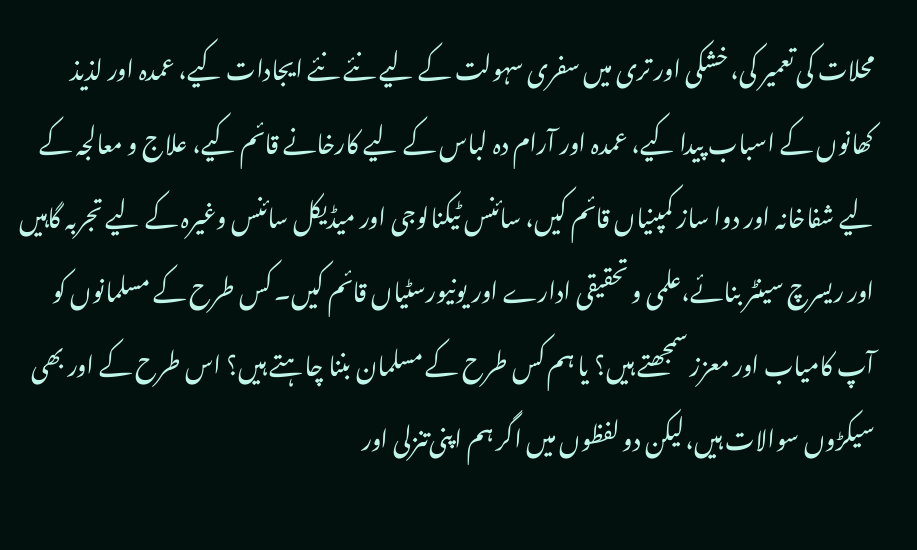محلات کی تعمیر کی، خشکی اور تری میں سفری سہولت کے لیے نئے نئے ایجادات کیے، عمدہ اور لذیذ کھانوں کے اسباب پیدا کیے، عمدہ اور آرام دہ لباس کے لیے کارخانے قائم کیے، علاج و معالجہ کے لیے شفاخانہ اور دوا ساز کمپنیاں قائم کیں، سائنس ٹیکنالوجی اور میڈیکل سائنس وغیرہ کے لیے تجربہ گاہیں اور ریسرچ سینٹر بنائے،علمی و تحقیقی ادارے اور یونیورسٹیاں قائم کیں۔ کس طرح کے مسلمانوں کو آپ کامیاب اور معزز سمجھتے ہیں؟ یا ہم کس طرح کے مسلمان بننا چاہتے ہیں؟ اس طرح کے اور بھی سیکڑوں سوالات ہیں،لیکن دو لفظوں میں اگر ہم اپنی‌تنزلی اور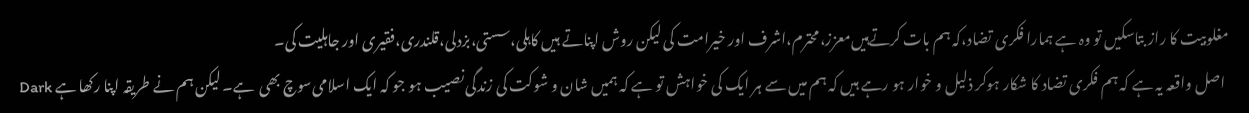مغلوبیت کا راز بتاسکیں تو وہ ہے ہمارا فکری تضاد،کہ ہم بات کرتے‌ہیں‌معزز،محترم،اشرف اور خیرامت کی لیکن روش اپناتے ہیں کاہلی،سستی،بزدلی،قلندری،فقیری اور جاہلیت کی۔
 اصل واقعہ یہ ہے کہ ہم فکری تضاد کا شکار ہوکر ذلیل و خوار ہو رہے ہیں کہ ہم میں سے ہر ایک کی خواہش تو ہے کہ ہمیں شان و شوکت کی زندگی نصیب ہو جو کہ ایک اسلامی‌سوچ بھی  ہے۔ لیکن ہم نے طریقہ اپنا رکھا ہے Dark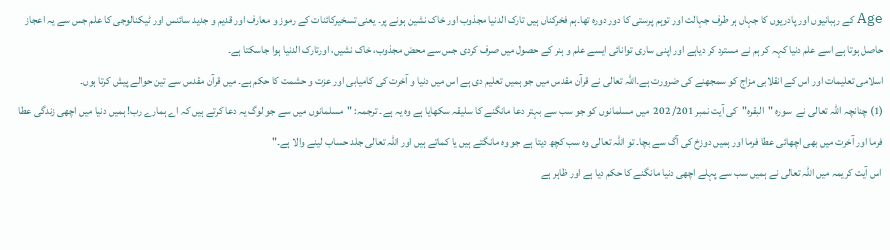Age کے رہبانیوں اور پادریوں کا جہاں ہر طرف جہالت اور توہم پرستی کا دور دورہ تھا۔ہم فخرکناں ہیں تارک الدنیا مجذوب اور خاک نشین ہونے پر۔ یعنی تسخیرکائنات کے رموز و معارف اور قدیم و جدید سائنس اور ٹیکنالوجی کا علم جس سے یہ اعجاز حاصل ہوتا ہے اسے علم دنیا کہہ کر ہم نے مسترد کر دیاہے اور اپنی ساری توانائی ایسے علم و ہنر کے حصول میں صرف کردی جس سے محض مجذوب، خاک نشیں، اورتارک الدنیا ہوا جاسکتا ہے۔
اسلامی تعلیمات اور اس کے انقلابی مزاج‌ کو سمجھنے کی ضرورت ہے۔اللہ تعالی نے قرآن مقدس میں جو ہمیں تعلیم دی ہے اس میں دنیا و آخرت کی کامیابی اور عزت و حشمت کا حکم ہے۔ میں قرآن مقدس سے تین حوالے پیش کرتا ہوں۔
(1) چنانچہ اللہ تعالی نے  سورہ "البقرہ"کی آیت نمبر 201/ 202  میں مسلمانوں کو جو سب سے بہتر دعا مانگنے کا سلیقہ سکھایا ہے وہ یہ ہے۔ ترجمہ: "مسلمانوں میں سے جو لوگ یہ دعا کرتے ہیں کہ اے ہمارے رب! ہمیں دنیا میں اچھی زندگی عطا فرما اور آخرت میں بھی اچھائی عطا فرما اور ہمیں دوزخ کی آگ سے بچا۔ تو اللہ تعالی وہ سب کچھ دیتا ہے جو وہ مانگتے ہیں یا کماتے ہیں اور اللہ تعالی جلد حساب لینے والا ہے۔"
 اس آیت کریمہ میں اللہ تعالی نے ہمیں سب سے پہلے اچھی دنیا مانگنے کا حکم دیا ہے اور ظاہر ہے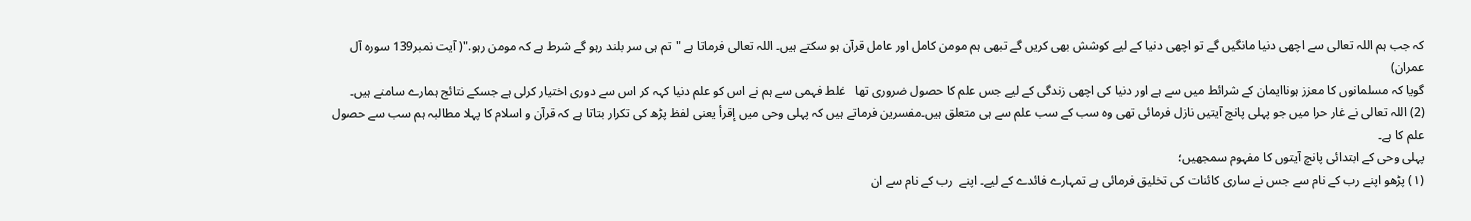کہ جب ہم اللہ تعالی سے اچھی دنیا مانگیں گے تو اچھی دنیا کے لیے کوشش بھی کریں گے تبھی ہم مومن کامل اور عامل قرآن ہو سکتے ہیں۔ اللہ تعالی فرماتا ہے "تم ہی سر بلند رہو گے شرط ہے کہ مومن رہو."( آیت نمبر139 سورہ آل عمران)
گویا کہ مسلمانوں کا معزز ہوناایمان کے شرائط میں سے ہے اور دنیا کی اچھی زندگی کے لیے جس علم کا حصول ضروری تھا   غلط فہمی سے ہم نے اس کو علم دنیا کہہ کر اس سے دوری اختیار کرلی ہے جسکے نتائج ہمارے سامنے ہیں۔
(2) اللہ تعالی نے غار حرا میں جو پہلی پانچ آیتیں نازل فرمائی تھی وہ سب کے سب علم سے ہی متعلق ہیں۔مفسرین فرماتے ہیں کہ پہلی وحی میں إقرأ یعنی لفظ پڑھ کی تکرار بتاتا ہے کہ قرآن و اسلام کا پہلا مطالبہ ہم سب سے حصول علم کا ہے۔
پہلی وحی کے ابتدائی پانچ آیتوں کا مفہوم سمجھیں؛
(١) پڑھو اپنے رب کے نام سے جس نے ساری کائنات کی تخلیق فرمائی ہے تمہارے فائدے کے لیے۔ اپنے  رب کے نام سے ان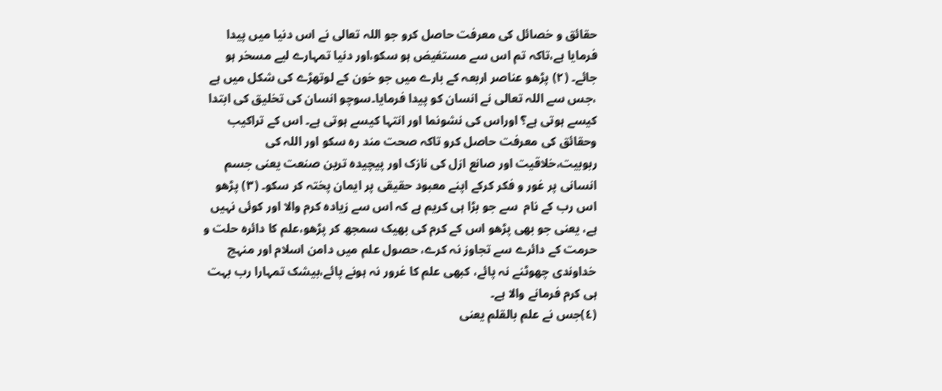حقائق و خصائل کی معرفت حاصل کرو جو اللہ تعالی نے اس دنیا میں پیدا فرمایا ہے،تاکہ تم اس سے مستفیض ہو سکو،اور دنیا تمہارے لیے مسخر ہو جائے۔ (٢) پڑھو عناصر اربعہ کے بارے میں جو خون کے لوتھڑے کی شکل میں ہے ،جس سے اللہ تعالی نے انسان کو پیدا فرمایا۔سوچو انسان کی تخلیق کی ابتدا کیسے ہوتی ہے؟ اوراس کی نشونما اور انتہا کیسے ہوتی ہے۔ اس کے تراکیب وحقائق کی معرفت حاصل کرو تاکہ صحت مند رہ سکو اور اللہ کی ربوبیت،خلاقیت اور صانع ازل کی نازک اور پیچیدہ ترین صنعت یعنی جسم انسانی پر غور و فکر کرکے اپنے معبود حقیقی پر ایمان پختہ کر سکو۔ (٣) پڑھو اس رب کے نام  سے جو بڑا ہی کریم ہے کہ اس سے زیادہ کرم والا اور کوئی نہیں ہے، یعنی جو بھی پڑھو اس کے کرم کی بھیک سمجھ کر‌ پڑھو،علم کا دائرہ حلت و حرمت کے دائرے سے تجاوز نہ کرے، حصول علم میں دامن اسلام اور منہج خداوندی چھوٹنے نہ پائے، کبھی علم کا غرور نہ ہونے پائے،بیشک تمہارا رب بہت ہی کرم فرمانے والا ہے۔
(٤)جس نے علم بالقلم یعنی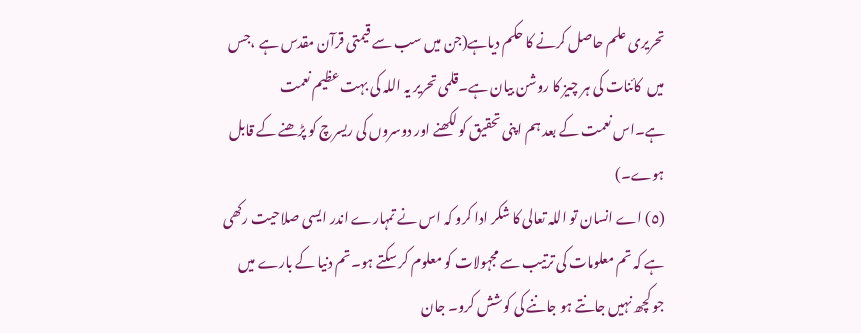تحریری علم حاصل کرنے کا حکم دیاہے(جن میں سب سے قیمتی قرآن مقدس ہے ،جس میں  کائنات کی ہر چیز کا روشن بیان ہے۔قلمی تحریر یہ اللہ کی بہت عظیم‌ نعمت ہے۔اس نعمت کے بعد ہم اپنی تحقیق کو لکھنے اور دوسروں کی ریسرچ کو پڑھنے کے قابل ہوے۔)
(٥) اے انسان تو اللہ تعالی کا شکر ادا کرو کہ اس نے تمہارے اندر ایسی صلاحیت رکھی ہے کہ تم معلومات کی ترتیب سے مجہولات کو معلوم کر سکتے ہو۔تم دنیا کے بارے میں جو کچھ نہیں جانتے ہو جاننے کی کوشش کرو۔ جان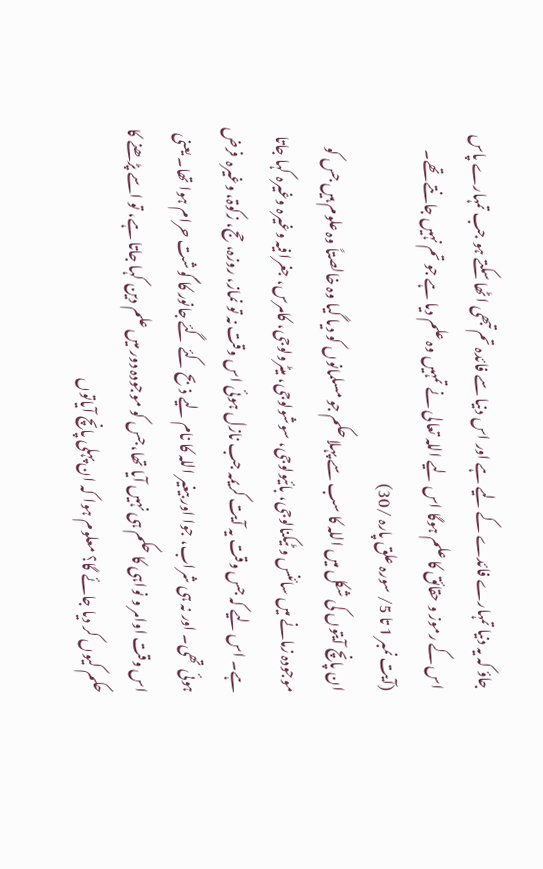جاؤ کہ یہ دنیا تمہارے فائدے کے لیے ہے اور اس دنیا سے فائدہ تم تبھی اٹھا سکتے ہو جب تمہارے پاس اس کے رموز و حقائق کا علم ہوگا اس لیے اللہ تعالی نے تمہیں وہ علم دیا ہے جو تم نہیں جانتے تھے۔
(آیت نمبر 1 تا 5/ سورہ علق پارہ /30)
ان پانچ آیتوں کی شکل میں اللہ کا سب سے پہلا حکم جو مسلمانوں کو دیا گیا وہ خالصتاً وہ علوم ہیں جس کو موجودہ زمانے میں سائنس و ٹیکنالوجی، بائیولوجی، سوشولوجی، میٹرولوجی، کامرس، جغرافیہ وغیرہ وغیرہ کہا جاتا ہے۔ اس لیے کہ جس وقت یہ آیت کریمہ جب نازل ہوئی اس وقت نہ تو نماز، روزہ، حج، زکوۃ، وغیرہ  فرض ہوئی تھی۔ اور نہ ہی شراب، جوا اور بیغیر اللہ کا نام لیے ذبح کئے گئے جانور کا گوشت حرام ہوا تھا۔ یعنی اس وقت اوامر و نواہی کا حکم ہی نہیں آیا تھا،جس کو موجودہ دور میں علم دین کہا جاتا ہے، تو اسے پڑھنے کا حکم کیوں کر دیا جائے گا؟ معلوم ہوا کہ ان پہلی پانچ آیاتوں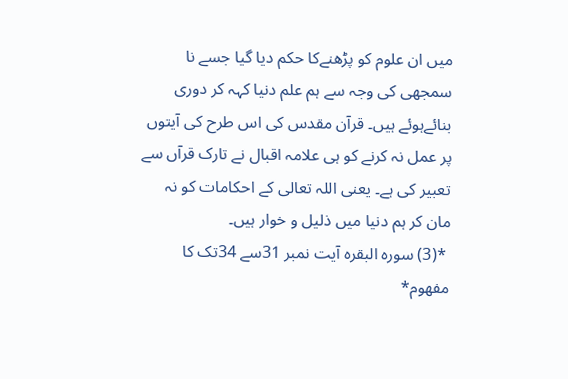میں ان علوم کو پڑھنےکا حکم دیا گیا جسے نا سمجھی کی وجہ سے ہم علم دنیا کہہ کر دوری بنائےہوئے ہیں۔ قرآن مقدس کی اس طرح کی آیتوں پر عمل نہ کرنے کو ہی علامہ اقبال نے تارک قرآں سے تعبیر کی ہے۔ یعنی اللہ تعالی کے احکامات کو نہ مان کر ہم دنیا میں ذلیل و خوار ہیں۔
 *(3) سورہ البقرہ آیت نمبر 31سے 34تک کا مفھوم*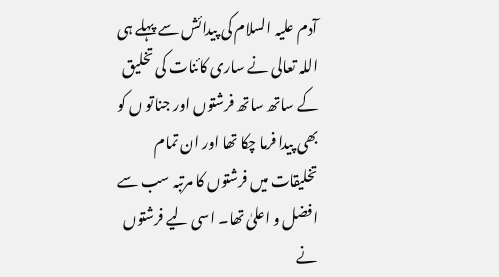آدم علیہ السلام کی پیدائش سے پہلے ہی اللہ تعالی نے ساری کائنات کی تخلیق کے ساتھ ساتھ فرشتوں اور جناتو ں کو بھی پیدا فرما چکا تھا اور ان تمام تخلیقات میں فرشتوں کا مرتبہ سب سے افضل و اعلیٰ تھا۔ اسی لیے فرشتوں نے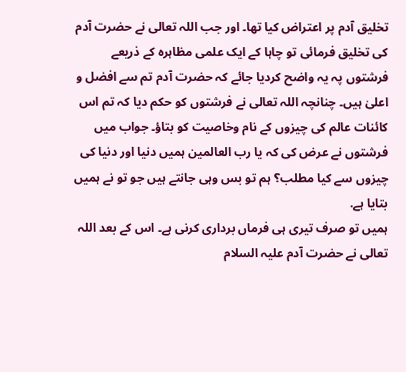تخلیق آدم پر اعتراض کیا تھا۔ اور جب اللہ تعالی نے حضرت آدم کی تخلیق فرمائی تو چاہا کے ایک علمی مظاہرہ کے ذریعے فرشتوں پہ یہ واضح کردیا جائے کہ حضرت آدم تم سے افضل و اعلیٰ ہیں۔ چنانچہ اللہ تعالی نے فرشتوں کو حکم دیا کہ تم اس کائنات عالم کی چیزوں کے نام وخاصیت کو بتاؤ۔ جواب میں فرشتوں نے عرض کی کہ یا رب العالمین ہمیں دنیا اور دنیا کی چیزوں سے کیا مطلب؟ ہم تو بس وہی جانتے ہیں جو تو نے ہمیں بتایا ہے.
ہمیں تو صرف تیری ہی فرماں برداری کرنی ہے۔ اس کے بعد اللہ تعالی نے حضرت آدم علیہ السلام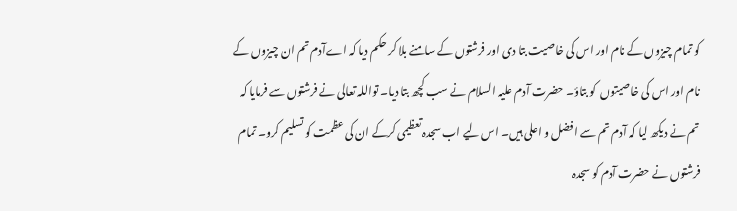کو تمام چیزوں کے نام اور اس کی خاصیت بتا دی اور فرشتوں کے سامنے بلا کر حکم دیا کہ اےآدم تم ان چیزوں کے نام اور اس کی خاصیتوں  کو بتاؤ۔ حضرت آدم علیہ السلام نے سب کچھ بتا دیا۔ تواللہ تعالی نے فرشتوں سے فرمایا کہ تم نے دیکھ لیا کہ آدم تم سے افضل و اعلی ہیں۔ اس لیے اب سجدہ تعظیمی کرکے ان کی عظمت کو تسلیم کرو۔ تمام فرشتوں نے حضرت آدم کو سجدہ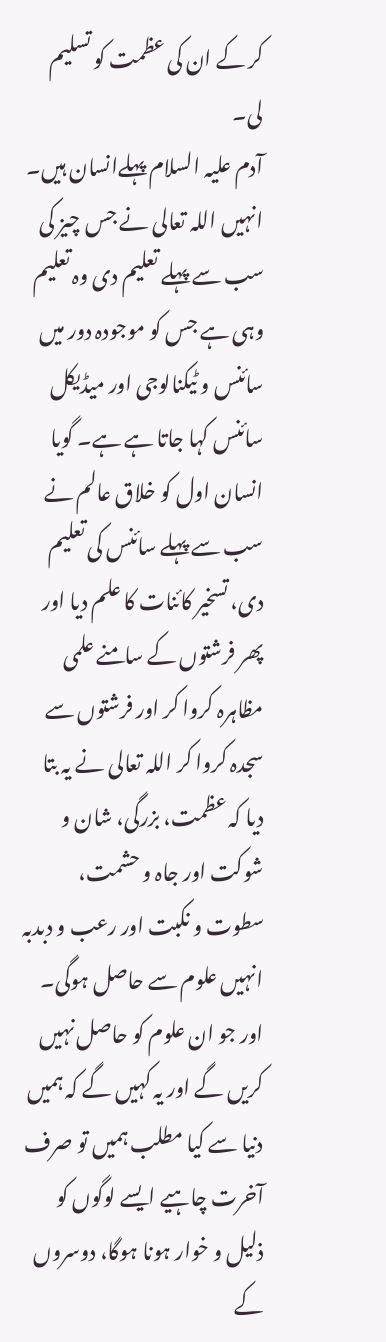کر کے ان کی عظمت کو تسلیم لی۔
آدم علیہ السلام پہلےانسان ہیں۔ انہیں اللہ تعالی نے جس چیز کی سب سے پہلے تعلیم دی وہ تعلیم وہی ہے جس کو موجودہ دور میں سائنس و ٹیکنالوجی اور میڈیکل سائنس کہا جاتا ہے ہے۔ گویا انسان اول کو خلاق عالم نے سب سے پہلے سائنس کی تعلیم دی، تسخیر کائنات کا علم دیا اور پھر فرشتوں کے سامنے علمی مظاہرہ کروا کر اور فرشتوں سے سجدہ کروا کر اللہ تعالی نے یہ بتا دیا کہ عظمت، بزرگی، شان و شوکت اور جاہ و حشمت، سطوت و نکبت اور رعب و دبدبہ انہیں علوم سے حاصل ہوگی۔ اور جو ان علوم کو حاصل نہیں کریں گے اور یہ کہیں گے کہ ہمیں دنیا سے کیا مطلب ہمیں تو صرف آخرت چاہیے ایسے لوگوں کو ذلیل و خوار ہونا ہوگا، دوسروں کے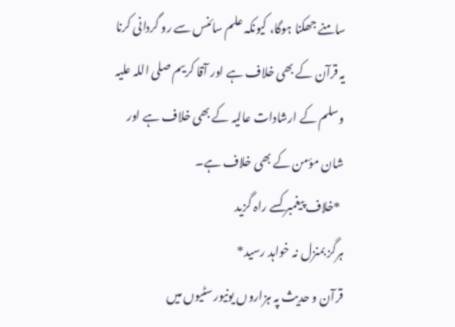سامنے جھکنا ہوگا، کیونکہ علم سائنس سے رو گردانی کرنا  یہ قرآن کے بھی خلاف ہے اور آقا کریم صلی اللہ علیہ وسلم کے ارشادات عالیہ کے بھی خلاف ہے اور شان مؤمن کے بھی خلاف ہے۔
 *خلاف پیغمبر کسے راہ گزید
ہرگز بمنزل نہ خواہد رسید*
قرآن و حدیث پہ ہزاروں یونیورسٹیوں میں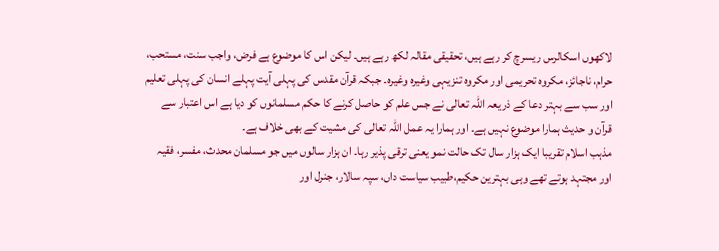لاکھوں اسکالرس ریسرچ کر رہے ہیں، تحقیقی مقالہ لکھ رہے ہیں۔ لیکن اس کا موضوع ہے فرض، واجب سنت، مستحب، حرام، ناجائز، مکروہ تحریمی اور مکروہ تنزیہی وغیرہ وغیرہ۔ جبکہ قرآن مقدس کی پہلی آیت پہلے انسان کی پہلی تعلیم اور سب سے بہتر دعا کے ذریعہ اللہ تعالی نے جس علم کو حاصل کرنے کا حکم مسلمانوں کو دیا ہے اس اعتبار سے قرآن و حدیث ہمارا موضوع نہیں ہے۔ اور ہمارا یہ عمل اللہ تعالی کی مشیت کے بھی خلاف ہے۔
مذہب اسلام تقریبا ایک ہزار سال تک حالت نمو یعنی ترقی پذیر رہا۔ ان ہزار سالوں میں جو مسلمان محدث، مفسر، فقیہ اور مجتہد ہوتے تھے وہی بہترین حکیم،طبیب سیاست داں، سپہ سالار، جنرل اور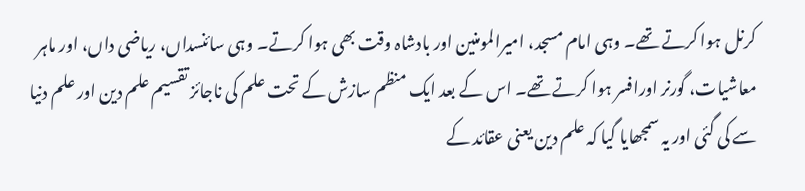کرنل ہوا کرتے تھے۔ وہی امام مسجد، امیرالمومنین اور بادشاہ وقت بھی ہوا کرتے۔ وہی سائنسداں، ریاضی داں، اور ماہر معاشیات، گورنر اورافسر ہوا کرتے تھے۔ اس کے بعد ایک منظم سازش کے تحت علم کی ناجائز تقسیم علم دین اور علم دنیا سے کی گئی اور یہ سمجھایا گیا کہ علم دین یعنی عقائد کے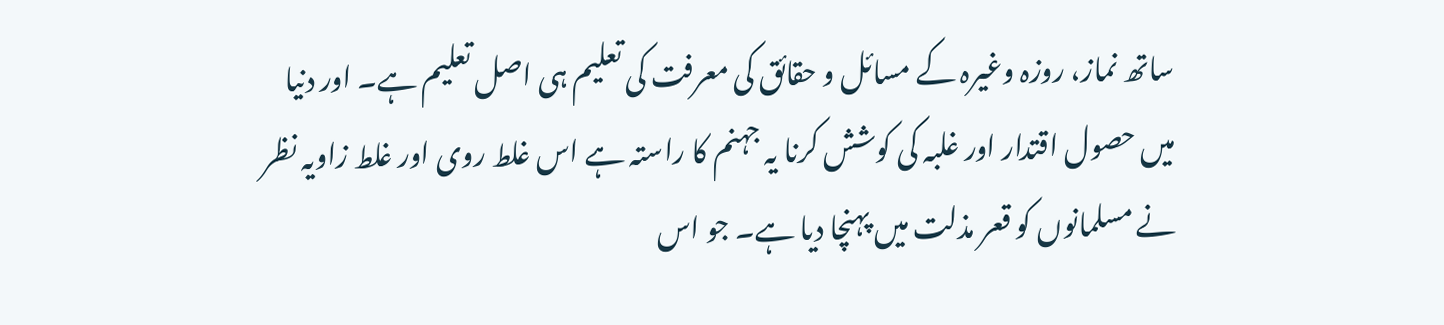ساتھ نماز، روزہ وغیرہ کے مسائل و حقائق کی معرفت کی تعلیم ہی اصل تعلیم ہے۔ اور دنیا میں حصول اقتدار اور غلبہ کی کوشش کرنا یہ جہنم کا راستہ ہے اس غلط روی اور غلط زاویہ نظر نے مسلمانوں کو قعر مذلت میں پہنچا دیا ہے۔ جو اس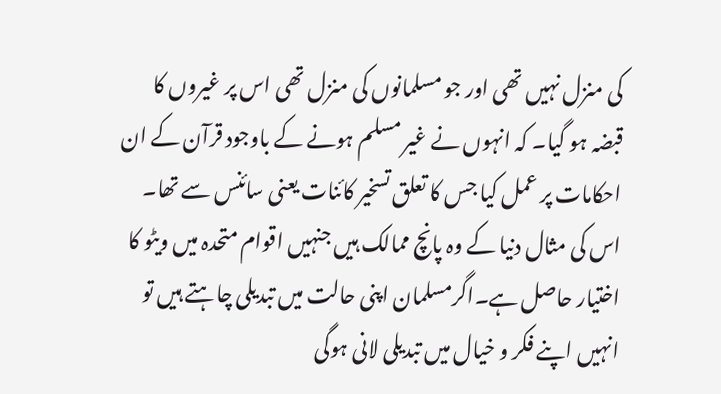کی منزل نہیں تھی اور جو مسلمانوں کی منزل تھی اس پر غیروں کا قبضہ ہو گیا۔ کہ انہوں نے غیر مسلم ہونے کے باوجود قرآن کے ان احکامات پر عمل کیا جس کا تعلق تسخیر کائنات یعنی سائنس سے تھا۔
اس کی مثال دنیا کے وہ پانچ ممالک ہیں جنہیں اقوام متحدہ میں ویٹو کا اختیار حاصل ہے۔اگرمسلمان اپنی حالت میں تبدیلی چاہتے ہیں تو انہیں اپنے فکر و خیال میں تبدیلی لانی ہوگی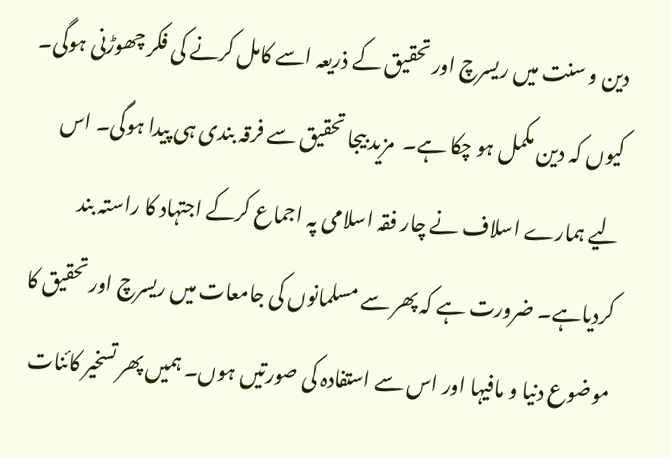دین و سنت میں ریسرچ اور تحقیق کے ذریعہ اسے کامل کرنے کی فکر چھوڑنی ہوگی۔ کیوں کہ دین مکمل ہو چکا ہے۔  مزید بیجا تحقیق سے فرقہ بندی ہی پیدا ہوگی۔ اس لیے ہمارے اسلاف نے چار فقہ اسلامی پہ اجماع کرکے اجتہاد کا راستہ بند کردیاہے۔ ضرورت ہے کہ پھر سے مسلمانوں کی جامعات میں ریسرچ اور تحقیق کا موضوع دنیا و مافیہا اور اس سے استفادہ کی صورتیں ہوں۔ ہمیں پھر تسخیر کائنات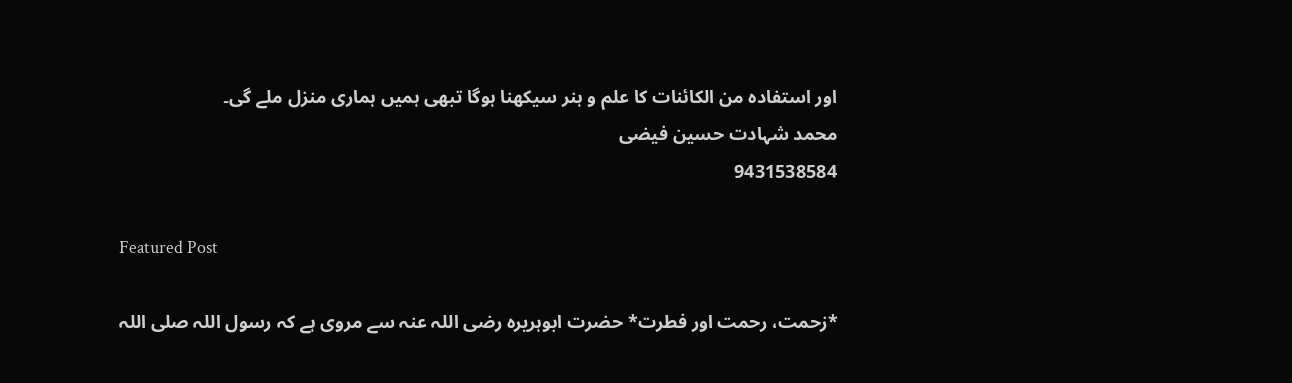اور استفادہ من الکائنات کا علم و ہنر سیکھنا ہوگا تبھی ہمیں ہماری منزل ملے گی۔
محمد شہادت حسین فیضی
9431538584

Featured Post

*زحمت، رحمت اور فطرت* حضرت ابوہریرہ رضی اللہ عنہ سے مروی ہے کہ رسول اللہ صلی اللہ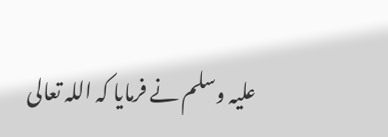علیہ وسلم نے فرمایا کہ اللہ تعالی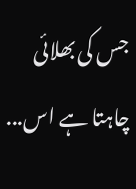جس کی بھلائی چاہتا ہے اس...